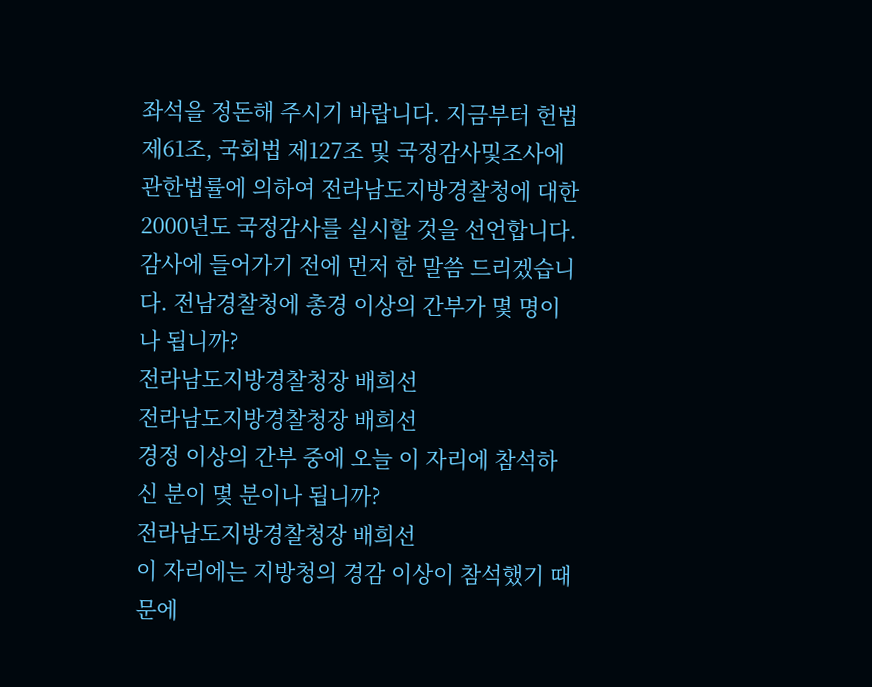좌석을 정돈해 주시기 바랍니다. 지금부터 헌법 제61조, 국회법 제127조 및 국정감사및조사에관한법률에 의하여 전라남도지방경찰청에 대한 2000년도 국정감사를 실시할 것을 선언합니다. 감사에 들어가기 전에 먼저 한 말씀 드리겠습니다. 전남경찰청에 총경 이상의 간부가 몇 명이나 됩니까?
전라남도지방경찰청장 배희선
전라남도지방경찰청장 배희선
경정 이상의 간부 중에 오늘 이 자리에 참석하신 분이 몇 분이나 됩니까?
전라남도지방경찰청장 배희선
이 자리에는 지방청의 경감 이상이 참석했기 때문에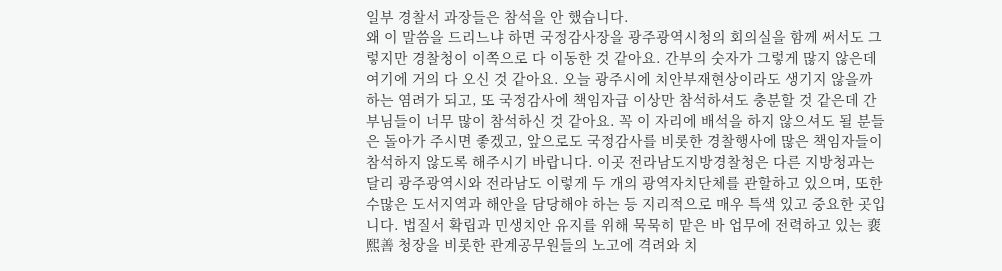일부 경찰서 과장들은 참석을 안 했습니다.
왜 이 말씀을 드리느냐 하면 국정감사장을 광주광역시청의 회의실을 함께 써서도 그렇지만 경찰청이 이쪽으로 다 이동한 것 같아요. 간부의 숫자가 그렇게 많지 않은데 여기에 거의 다 오신 것 같아요. 오늘 광주시에 치안부재현상이라도 생기지 않을까 하는 염려가 되고, 또 국정감사에 책임자급 이상만 참석하셔도 충분할 것 같은데 간부님들이 너무 많이 참석하신 것 같아요. 꼭 이 자리에 배석을 하지 않으셔도 될 분들은 돌아가 주시면 좋겠고, 앞으로도 국정감사를 비롯한 경찰행사에 많은 책임자들이 참석하지 않도록 해주시기 바랍니다. 이곳 전라남도지방경찰청은 다른 지방청과는 달리 광주광역시와 전라남도 이렇게 두 개의 광역자치단체를 관할하고 있으며, 또한 수많은 도서지역과 해안을 담당해야 하는 등 지리적으로 매우 특색 있고 중요한 곳입니다. 법질서 확립과 민생치안 유지를 위해 묵묵히 맡은 바 업무에 전력하고 있는 裵熙善 청장을 비롯한 관계공무원들의 노고에 격려와 치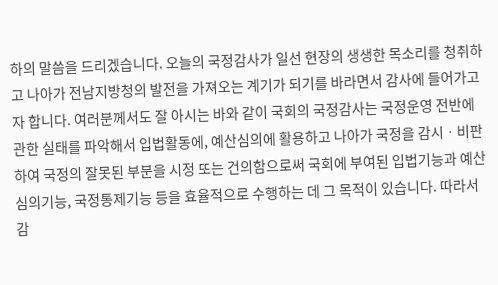하의 말씀을 드리겠습니다. 오늘의 국정감사가 일선 현장의 생생한 목소리를 청취하고 나아가 전남지방청의 발전을 가져오는 계기가 되기를 바라면서 감사에 들어가고자 합니다. 여러분께서도 잘 아시는 바와 같이 국회의 국정감사는 국정운영 전반에 관한 실태를 파악해서 입법활동에, 예산심의에 활용하고 나아가 국정을 감시ㆍ비판하여 국정의 잘못된 부분을 시정 또는 건의함으로써 국회에 부여된 입법기능과 예산심의기능, 국정통제기능 등을 효율적으로 수행하는 데 그 목적이 있습니다. 따라서 감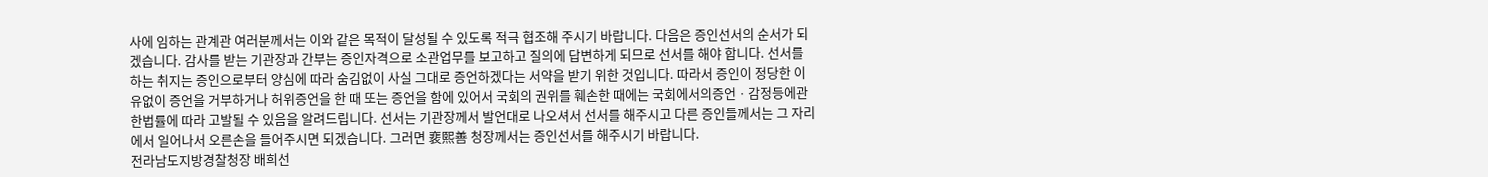사에 임하는 관계관 여러분께서는 이와 같은 목적이 달성될 수 있도록 적극 협조해 주시기 바랍니다. 다음은 증인선서의 순서가 되겠습니다. 감사를 받는 기관장과 간부는 증인자격으로 소관업무를 보고하고 질의에 답변하게 되므로 선서를 해야 합니다. 선서를 하는 취지는 증인으로부터 양심에 따라 숨김없이 사실 그대로 증언하겠다는 서약을 받기 위한 것입니다. 따라서 증인이 정당한 이유없이 증언을 거부하거나 허위증언을 한 때 또는 증언을 함에 있어서 국회의 권위를 훼손한 때에는 국회에서의증언ㆍ감정등에관한법률에 따라 고발될 수 있음을 알려드립니다. 선서는 기관장께서 발언대로 나오셔서 선서를 해주시고 다른 증인들께서는 그 자리에서 일어나서 오른손을 들어주시면 되겠습니다. 그러면 裵熙善 청장께서는 증인선서를 해주시기 바랍니다.
전라남도지방경찰청장 배희선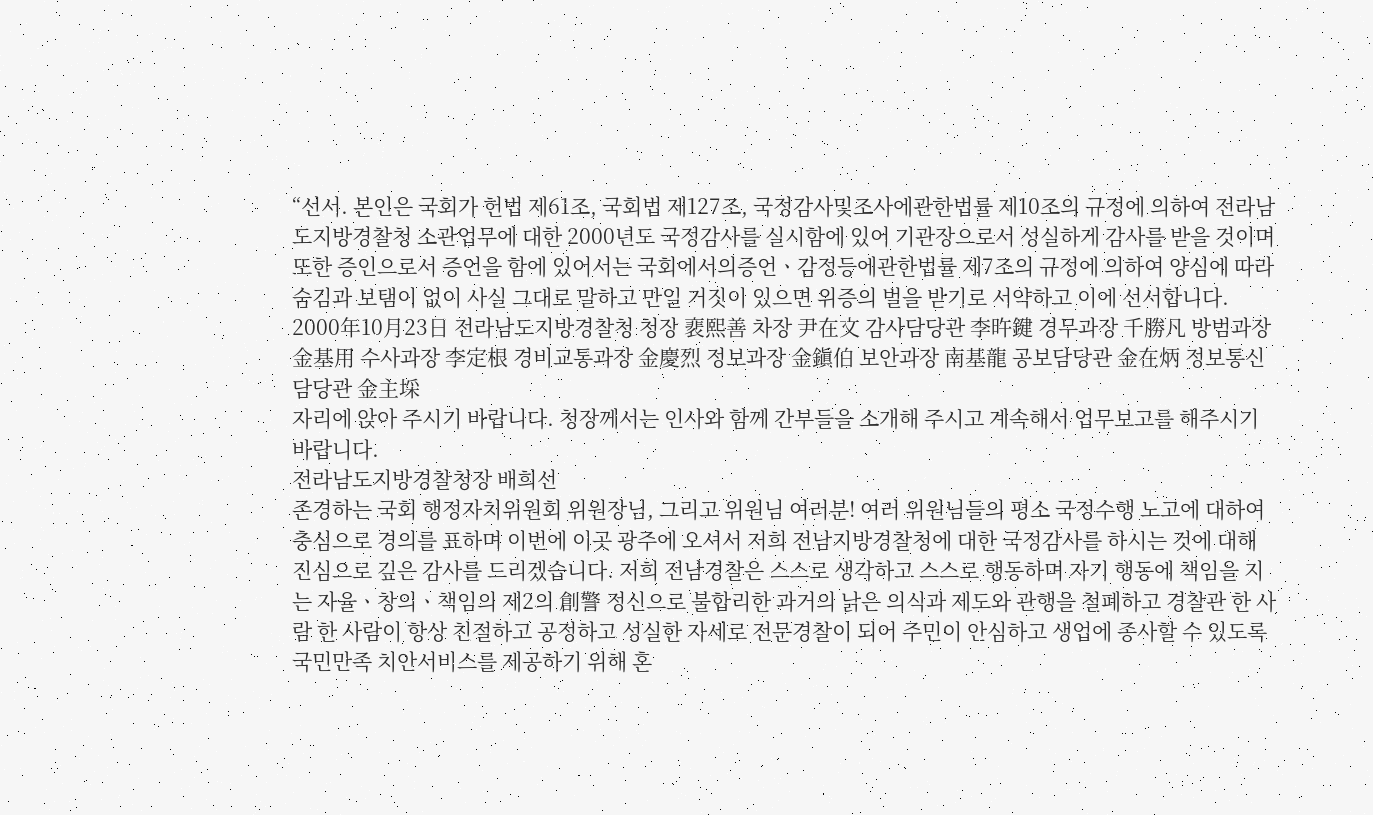“선서. 본인은 국회가 헌법 제61조, 국회법 제127조, 국정감사및조사에관한법률 제10조의 규정에 의하여 전라남도지방경찰청 소관업무에 대한 2000년도 국정감사를 실시함에 있어 기관장으로서 성실하게 감사를 받을 것이며 또한 증인으로서 증언을 함에 있어서는 국회에서의증언ㆍ감정등에관한법률 제7조의 규정에 의하여 양심에 따라 숨김과 보탬이 없이 사실 그대로 말하고 만일 거짓이 있으면 위증의 벌을 받기로 서약하고 이에 선서합니다. 2000年10月23日 전라남도지방경찰청 청장 裵熙善 차장 尹在文 감사담당관 李旿鍵 경무과장 千勝凡 방범과장 金基用 수사과장 李定根 경비교통과장 金慶烈 정보과장 金鎭伯 보안과장 南基龍 공보담당관 金在炳 정보통신담당관 金主埰
자리에 앉아 주시기 바랍니다. 청장께서는 인사와 함께 간부들을 소개해 주시고 계속해서 업무보고를 해주시기 바랍니다.
전라남도지방경찰청장 배희선
존경하는 국회 행정자치위원회 위원장님, 그리고 위원님 여러분! 여러 위원님들의 평소 국정수행 노고에 대하여 충심으로 경의를 표하며 이번에 이곳 광주에 오셔서 저희 전남지방경찰청에 대한 국정감사를 하시는 것에 대해 진심으로 깊은 감사를 드리겠습니다. 저희 전남경찰은 스스로 생각하고 스스로 행동하며 자기 행동에 책임을 지는 자율ㆍ창의ㆍ책임의 제2의 創警 정신으로 불합리한 과거의 낡은 의식과 제도와 관행을 철폐하고 경찰관 한 사람 한 사람이 항상 친절하고 공정하고 성실한 자세로 전문경찰이 되어 주민이 안심하고 생업에 종사할 수 있도록 국민만족 치안서비스를 제공하기 위해 혼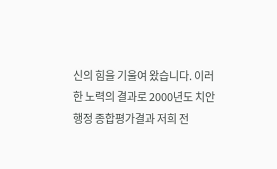신의 힘을 기울여 왔습니다. 이러한 노력의 결과로 2000년도 치안행정 종합평가결과 저희 전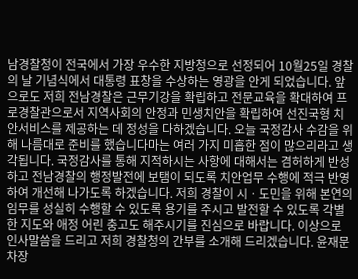남경찰청이 전국에서 가장 우수한 지방청으로 선정되어 10월25일 경찰의 날 기념식에서 대통령 표창을 수상하는 영광을 안게 되었습니다. 앞으로도 저희 전남경찰은 근무기강을 확립하고 전문교육을 확대하여 프로경찰관으로서 지역사회의 안정과 민생치안을 확립하여 선진국형 치안서비스를 제공하는 데 정성을 다하겠습니다. 오늘 국정감사 수감을 위해 나름대로 준비를 했습니다마는 여러 가지 미흡한 점이 많으리라고 생각됩니다. 국정감사를 통해 지적하시는 사항에 대해서는 겸허하게 반성하고 전남경찰의 행정발전에 보탬이 되도록 치안업무 수행에 적극 반영하여 개선해 나가도록 하겠습니다. 저희 경찰이 시ㆍ도민을 위해 본연의 임무를 성실히 수행할 수 있도록 용기를 주시고 발전할 수 있도록 각별한 지도와 애정 어린 충고도 해주시기를 진심으로 바랍니다. 이상으로 인사말씀을 드리고 저희 경찰청의 간부를 소개해 드리겠습니다. 윤재문 차장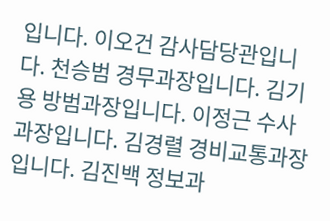입니다. 이오건 감사담당관입니다. 천승범 경무과장입니다. 김기용 방범과장입니다. 이정근 수사과장입니다. 김경렬 경비교통과장입니다. 김진백 정보과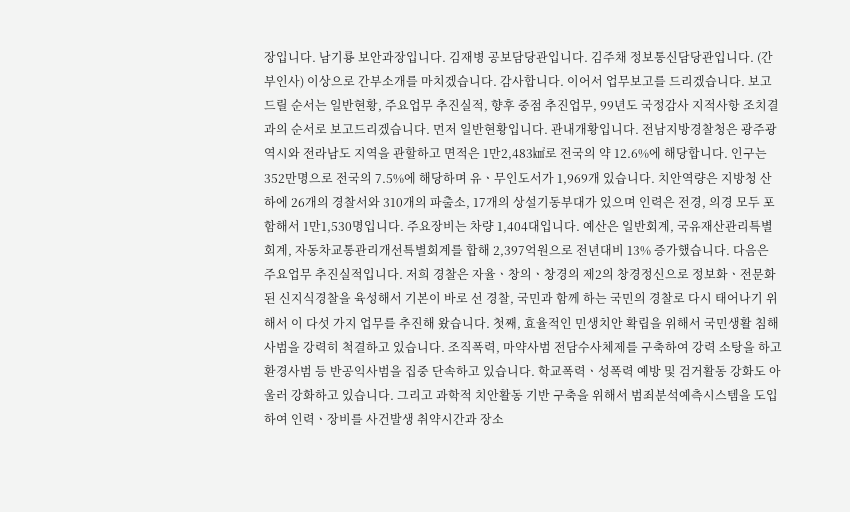장입니다. 남기룡 보안과장입니다. 김재병 공보담당관입니다. 김주채 정보통신담당관입니다. (간부인사) 이상으로 간부소개를 마치겠습니다. 감사합니다. 이어서 업무보고를 드리겠습니다. 보고드릴 순서는 일반현황, 주요업무 추진실적, 향후 중점 추진업무, 99년도 국정감사 지적사항 조치결과의 순서로 보고드리겠습니다. 먼저 일반현황입니다. 관내개황입니다. 전남지방경찰청은 광주광역시와 전라남도 지역을 관할하고 면적은 1만2,483㎢로 전국의 약 12.6%에 해당합니다. 인구는 352만명으로 전국의 7.5%에 해당하며 유ㆍ무인도서가 1,969개 있습니다. 치안역량은 지방청 산하에 26개의 경찰서와 310개의 파출소, 17개의 상설기동부대가 있으며 인력은 전경, 의경 모두 포함해서 1만1,530명입니다. 주요장비는 차량 1,404대입니다. 예산은 일반회계, 국유재산관리특별회계, 자동차교통관리개선특별회계를 합해 2,397억원으로 전년대비 13% 증가했습니다. 다음은 주요업무 추진실적입니다. 저희 경찰은 자율ㆍ창의ㆍ창경의 제2의 창경정신으로 정보화ㆍ전문화된 신지식경찰을 육성해서 기본이 바로 선 경찰, 국민과 함께 하는 국민의 경찰로 다시 태어나기 위해서 이 다섯 가지 업무를 추진해 왔습니다. 첫째, 효율적인 민생치안 확립을 위해서 국민생활 침해사범을 강력히 척결하고 있습니다. 조직폭력, 마약사범 전담수사체제를 구축하여 강력 소탕을 하고 환경사범 등 반공익사범을 집중 단속하고 있습니다. 학교폭력ㆍ성폭력 예방 및 검거활동 강화도 아울러 강화하고 있습니다. 그리고 과학적 치안활동 기반 구축을 위해서 범죄분석예측시스템을 도입하여 인력ㆍ장비를 사건발생 취약시간과 장소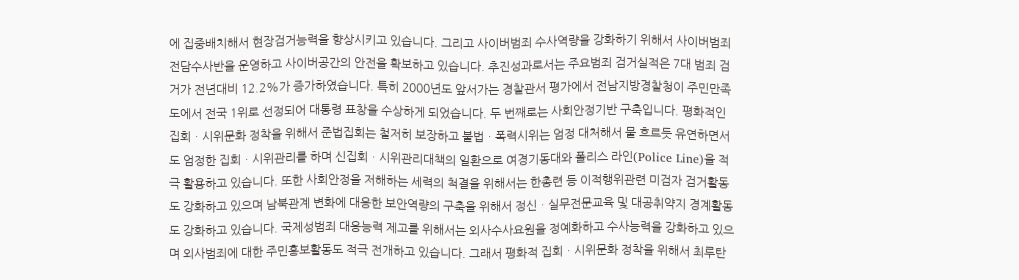에 집중배치해서 현장검거능력을 향상시키고 있습니다. 그리고 사이버범죄 수사역량을 강화하기 위해서 사이버범죄 전담수사반을 운영하고 사이버공간의 안전을 확보하고 있습니다. 추진성과로서는 주요범죄 검거실적은 7대 범죄 검거가 전년대비 12.2%가 증가하였습니다. 특히 2000년도 앞서가는 경찰관서 평가에서 전남지방경찰청이 주민만족도에서 전국 1위로 선정되어 대통령 표창을 수상하게 되었습니다. 두 번째로는 사회안정기반 구축입니다. 평화적인 집회ㆍ시위문화 정착을 위해서 준법집회는 철저히 보장하고 불법ㆍ폭력시위는 엄정 대처해서 물 흐르듯 유연하면서도 엄정한 집회ㆍ시위관리를 하며 신집회ㆍ시위관리대책의 일환으로 여경기동대와 폴리스 라인(Police Line)을 적극 활용하고 있습니다. 또한 사회안정을 저해하는 세력의 척결을 위해서는 한총련 등 이적행위관련 미검자 검거활동도 강화하고 있으며 남북관계 변화에 대응한 보안역량의 구축을 위해서 정신ㆍ실무전문교육 및 대공취약지 경계활동도 강화하고 있습니다. 국제성범죄 대응능력 제고를 위해서는 외사수사요원을 정예화하고 수사능력을 강화하고 있으며 외사범죄에 대한 주민홍보활동도 적극 전개하고 있습니다. 그래서 평화적 집회ㆍ시위문화 정착을 위해서 최루탄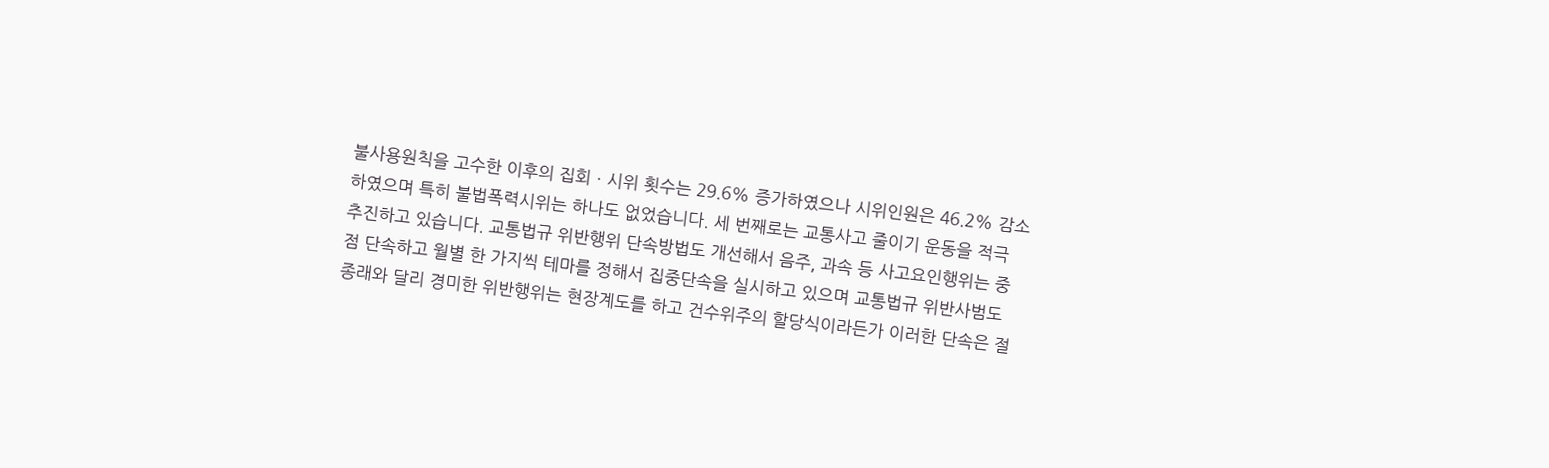불사용원칙을 고수한 이후의 집회ㆍ시위 횟수는 29.6% 증가하였으나 시위인원은 46.2% 감소하였으며 특히 불법폭력시위는 하나도 없었습니다. 세 번째로는 교통사고 줄이기 운동을 적극 추진하고 있습니다. 교통법규 위반행위 단속방법도 개선해서 음주, 과속 등 사고요인행위는 중점 단속하고 월별 한 가지씩 테마를 정해서 집중단속을 실시하고 있으며 교통법규 위반사범도 종래와 달리 경미한 위반행위는 현장계도를 하고 건수위주의 할당식이라든가 이러한 단속은 절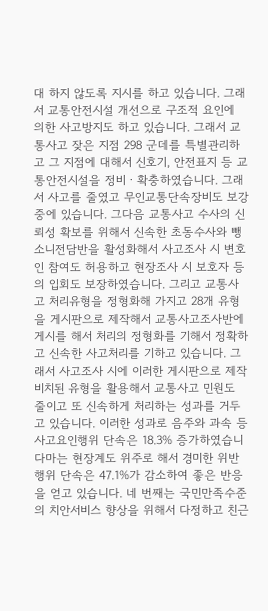대 하지 않도록 지시를 하고 있습니다. 그래서 교통안전시설 개선으로 구조적 요인에 의한 사고방지도 하고 있습니다. 그래서 교통사고 잦은 지점 298 군데를 특별관리하고 그 지점에 대해서 신호기, 안전표지 등 교통안전시설을 정비ㆍ확충하였습니다. 그래서 사고를 줄였고 무인교통단속장비도 보강 중에 있습니다. 그다음 교통사고 수사의 신뢰성 확보를 위해서 신속한 초동수사와 뺑소니전담반을 활성화해서 사고조사 시 변호인 참여도 허용하고 현장조사 시 보호자 등의 입회도 보장하였습니다. 그리고 교통사고 처리유형을 정형화해 가지고 28개 유형을 게시판으로 제작해서 교통사고조사반에 게시를 해서 처리의 정형화를 기해서 정확하고 신속한 사고처리를 기하고 있습니다. 그래서 사고조사 시에 이러한 게시판으로 제작 비치된 유형을 활용해서 교통사고 민원도 줄이고 또 신속하게 처리하는 성과를 거두고 있습니다. 이러한 성과로 음주와 과속 등 사고요인행위 단속은 18.3% 증가하였습니다마는 현장계도 위주로 해서 경미한 위반행위 단속은 47.1%가 감소하여 좋은 반응을 얻고 있습니다. 네 번째는 국민만족수준의 치안서비스 향상을 위해서 다정하고 친근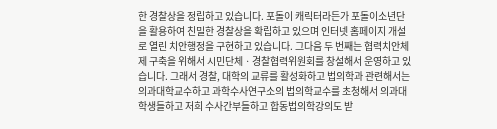한 경찰상을 정립하고 있습니다. 포돌이 캐릭터라든가 포돌이소년단을 활용하여 친밀한 경찰상을 확립하고 있으며 인터넷 홈페이지 개설로 열린 치안행정을 구현하고 있습니다. 그다음 두 번째는 협력치안체제 구축을 위해서 시민단체ㆍ경찰협력위원회를 창설해서 운영하고 있습니다. 그래서 경찰, 대학의 교류를 활성화하고 법의학과 관련해서는 의과대학교수하고 과학수사연구소의 법의학교수를 초청해서 의과대학생들하고 저희 수사간부들하고 합동법의학강의도 받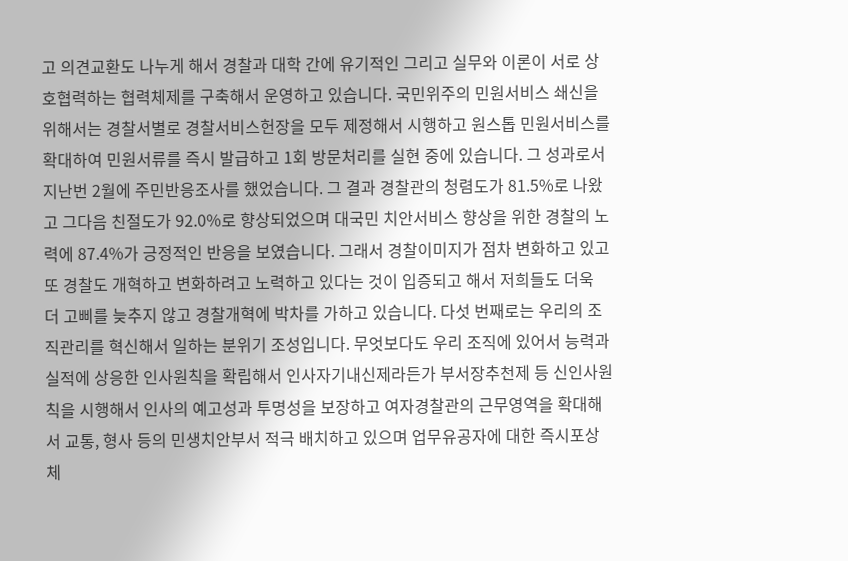고 의견교환도 나누게 해서 경찰과 대학 간에 유기적인 그리고 실무와 이론이 서로 상호협력하는 협력체제를 구축해서 운영하고 있습니다. 국민위주의 민원서비스 쇄신을 위해서는 경찰서별로 경찰서비스헌장을 모두 제정해서 시행하고 원스톱 민원서비스를 확대하여 민원서류를 즉시 발급하고 1회 방문처리를 실현 중에 있습니다. 그 성과로서 지난번 2월에 주민반응조사를 했었습니다. 그 결과 경찰관의 청렴도가 81.5%로 나왔고 그다음 친절도가 92.0%로 향상되었으며 대국민 치안서비스 향상을 위한 경찰의 노력에 87.4%가 긍정적인 반응을 보였습니다. 그래서 경찰이미지가 점차 변화하고 있고 또 경찰도 개혁하고 변화하려고 노력하고 있다는 것이 입증되고 해서 저희들도 더욱 더 고삐를 늦추지 않고 경찰개혁에 박차를 가하고 있습니다. 다섯 번째로는 우리의 조직관리를 혁신해서 일하는 분위기 조성입니다. 무엇보다도 우리 조직에 있어서 능력과 실적에 상응한 인사원칙을 확립해서 인사자기내신제라든가 부서장추천제 등 신인사원칙을 시행해서 인사의 예고성과 투명성을 보장하고 여자경찰관의 근무영역을 확대해서 교통, 형사 등의 민생치안부서 적극 배치하고 있으며 업무유공자에 대한 즉시포상체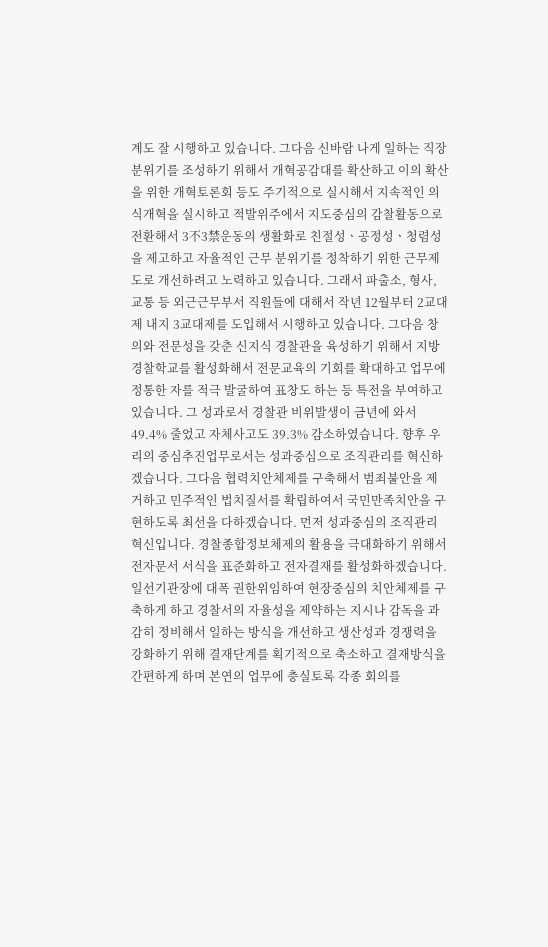계도 잘 시행하고 있습니다. 그다음 신바람 나게 일하는 직장 분위기를 조성하기 위해서 개혁공감대를 확산하고 이의 확산을 위한 개혁토론회 등도 주기적으로 실시해서 지속적인 의식개혁을 실시하고 적발위주에서 지도중심의 감찰활동으로 전환해서 3不3禁운동의 생활화로 친절성ㆍ공정성ㆍ청렴성을 제고하고 자율적인 근무 분위기를 정착하기 위한 근무제도로 개선하려고 노력하고 있습니다. 그래서 파출소, 형사, 교통 등 외근근무부서 직원들에 대해서 작년 12월부터 2교대제 내지 3교대제를 도입해서 시행하고 있습니다. 그다음 창의와 전문성을 갖춘 신지식 경찰관을 육성하기 위해서 지방경찰학교를 활성화해서 전문교육의 기회를 확대하고 업무에 정통한 자를 적극 발굴하여 표창도 하는 등 특전을 부여하고 있습니다. 그 성과로서 경찰관 비위발생이 금년에 와서 49.4% 줄었고 자체사고도 39.3% 감소하였습니다. 향후 우리의 중심추진업무로서는 성과중심으로 조직관리를 혁신하겠습니다. 그다음 협력치안체제를 구축해서 범죄불안을 제거하고 민주적인 법치질서를 확립하여서 국민만족치안을 구현하도록 최선을 다하겠습니다. 먼저 성과중심의 조직관리혁신입니다. 경찰종합정보체제의 활용을 극대화하기 위해서 전자문서 서식을 표준화하고 전자결재를 활성화하겠습니다. 일선기관장에 대폭 권한위임하여 현장중심의 치안체제를 구축하게 하고 경찰서의 자율성을 제약하는 지시나 감독을 과감히 정비해서 일하는 방식을 개선하고 생산성과 경쟁력을 강화하기 위해 결재단계를 획기적으로 축소하고 결재방식을 간편하게 하며 본연의 업무에 충실토록 각종 회의를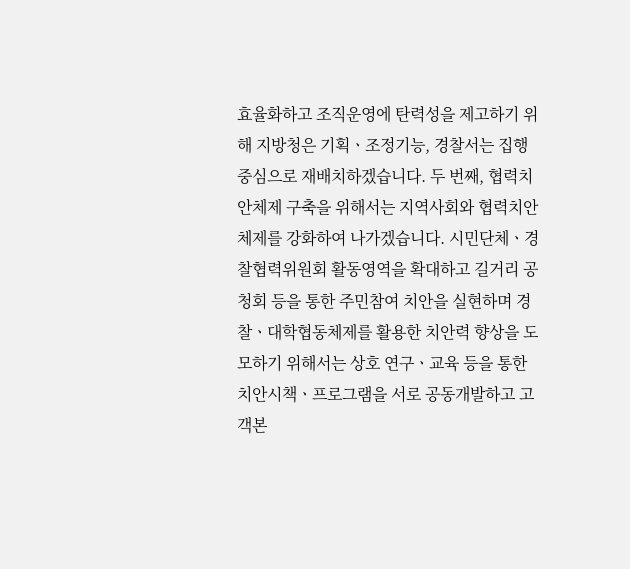효율화하고 조직운영에 탄력성을 제고하기 위해 지방청은 기획ㆍ조정기능, 경찰서는 집행중심으로 재배치하겠습니다. 두 번째, 협력치안체제 구축을 위해서는 지역사회와 협력치안체제를 강화하여 나가겠습니다. 시민단체ㆍ경찰협력위원회 활동영역을 확대하고 길거리 공청회 등을 통한 주민참여 치안을 실현하며 경찰ㆍ대학협동체제를 활용한 치안력 향상을 도모하기 위해서는 상호 연구ㆍ교육 등을 통한 치안시책ㆍ프로그램을 서로 공동개발하고 고객본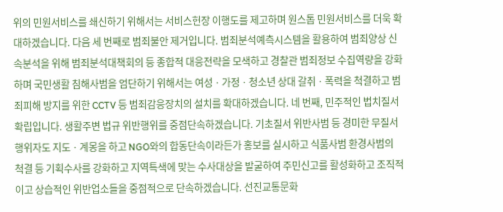위의 민원서비스를 쇄신하기 위해서는 서비스헌장 이행도를 제고하며 원스톱 민원서비스를 더욱 확대하겠습니다. 다음 세 번째로 범죄불안 제거입니다. 범죄분석예측시스템을 활용하여 범죄양상 신속분석을 위해 범죄분석대책회의 등 종합적 대응전략을 모색하고 경찰관 범죄정보 수집역량을 강화하며 국민생활 침해사범을 엄단하기 위해서는 여성ㆍ가정ㆍ청소년 상대 갈취ㆍ폭력을 척결하고 범죄피해 방지를 위한 CCTV 등 범죄감응장치의 설치를 확대하겠습니다. 네 번째, 민주적인 법치질서 확립입니다. 생활주변 법규 위반행위를 중점단속하겠습니다. 기초질서 위반사범 등 경미한 무질서행위자도 지도ㆍ계몽을 하고 NGO와의 합동단속이라든가 홍보를 실시하고 식품사범 환경사범의 척결 등 기획수사를 강화하고 지역특색에 맞는 수사대상을 발굴하여 주민신고를 활성화하고 조직적이고 상습적인 위반업소들을 중점적으로 단속하겠습니다. 선진교통문화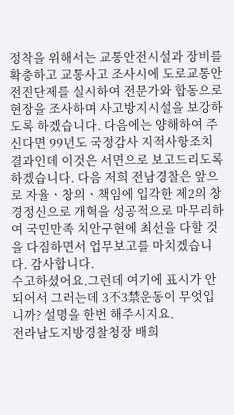정착을 위해서는 교통안전시설과 장비를 확충하고 교통사고 조사시에 도로교통안전진단제를 실시하여 전문가와 합동으로 현장을 조사하며 사고방지시설을 보강하도록 하겠습니다. 다음에는 양해하여 주신다면 99년도 국정감사 지적사항조치결과인데 이것은 서면으로 보고드리도록 하겠습니다. 다음 저희 전남경찰은 앞으로 자율ㆍ창의ㆍ책임에 입각한 제2의 창경정신으로 개혁을 성공적으로 마무리하여 국민만족 치안구현에 최선을 다할 것을 다짐하면서 업무보고를 마치겠습니다. 감사합니다.
수고하셨어요.그런데 여기에 표시가 안 되어서 그러는데 3不3禁운동이 무엇입니까? 설명을 한번 해주시지요.
전라남도지방경찰청장 배희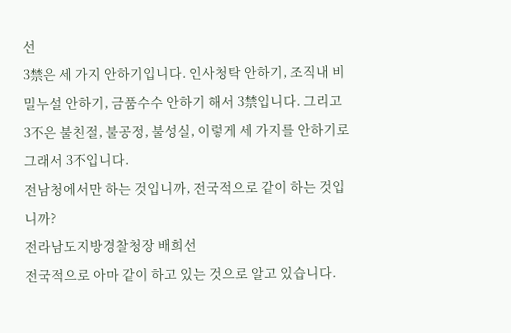선
3禁은 세 가지 안하기입니다. 인사청탁 안하기, 조직내 비밀누설 안하기, 금품수수 안하기 해서 3禁입니다. 그리고 3不은 불친절, 불공정, 불성실, 이렇게 세 가지를 안하기로 그래서 3不입니다.
전남청에서만 하는 것입니까, 전국적으로 같이 하는 것입니까?
전라남도지방경찰청장 배희선
전국적으로 아마 같이 하고 있는 것으로 알고 있습니다.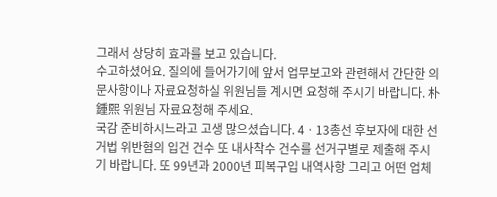그래서 상당히 효과를 보고 있습니다.
수고하셨어요. 질의에 들어가기에 앞서 업무보고와 관련해서 간단한 의문사항이나 자료요청하실 위원님들 계시면 요청해 주시기 바랍니다. 朴鍾熙 위원님 자료요청해 주세요.
국감 준비하시느라고 고생 많으셨습니다. 4ㆍ13총선 후보자에 대한 선거법 위반혐의 입건 건수 또 내사착수 건수를 선거구별로 제출해 주시기 바랍니다. 또 99년과 2000년 피복구입 내역사항 그리고 어떤 업체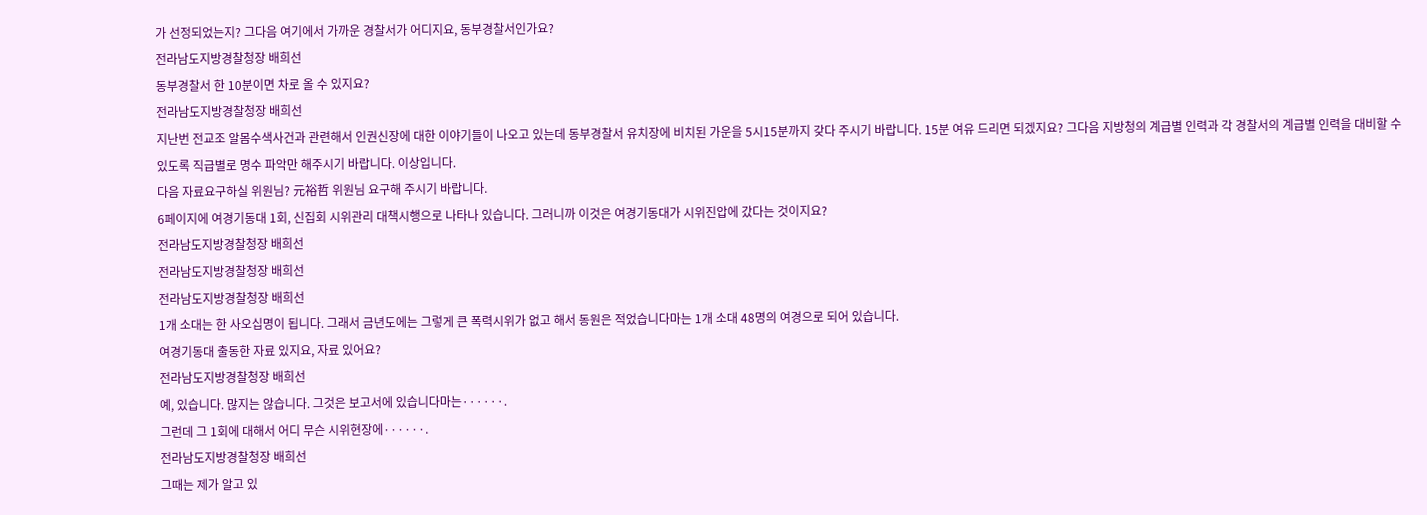가 선정되었는지? 그다음 여기에서 가까운 경찰서가 어디지요, 동부경찰서인가요?
전라남도지방경찰청장 배희선
동부경찰서 한 10분이면 차로 올 수 있지요?
전라남도지방경찰청장 배희선
지난번 전교조 알몸수색사건과 관련해서 인권신장에 대한 이야기들이 나오고 있는데 동부경찰서 유치장에 비치된 가운을 5시15분까지 갖다 주시기 바랍니다. 15분 여유 드리면 되겠지요? 그다음 지방청의 계급별 인력과 각 경찰서의 계급별 인력을 대비할 수 있도록 직급별로 명수 파악만 해주시기 바랍니다. 이상입니다.
다음 자료요구하실 위원님? 元裕哲 위원님 요구해 주시기 바랍니다.
6페이지에 여경기동대 1회, 신집회 시위관리 대책시행으로 나타나 있습니다. 그러니까 이것은 여경기동대가 시위진압에 갔다는 것이지요?
전라남도지방경찰청장 배희선
전라남도지방경찰청장 배희선
전라남도지방경찰청장 배희선
1개 소대는 한 사오십명이 됩니다. 그래서 금년도에는 그렇게 큰 폭력시위가 없고 해서 동원은 적었습니다마는 1개 소대 48명의 여경으로 되어 있습니다.
여경기동대 출동한 자료 있지요, 자료 있어요?
전라남도지방경찰청장 배희선
예, 있습니다. 많지는 않습니다. 그것은 보고서에 있습니다마는······.
그런데 그 1회에 대해서 어디 무슨 시위현장에······.
전라남도지방경찰청장 배희선
그때는 제가 알고 있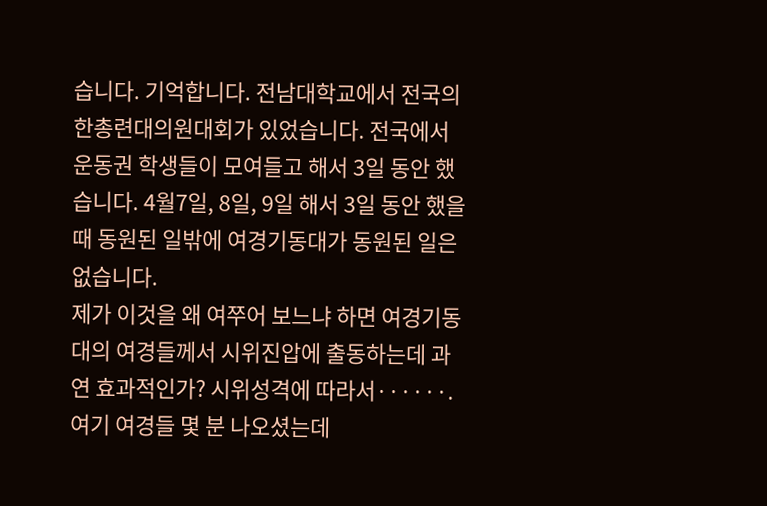습니다. 기억합니다. 전남대학교에서 전국의 한총련대의원대회가 있었습니다. 전국에서 운동권 학생들이 모여들고 해서 3일 동안 했습니다. 4월7일, 8일, 9일 해서 3일 동안 했을 때 동원된 일밖에 여경기동대가 동원된 일은 없습니다.
제가 이것을 왜 여쭈어 보느냐 하면 여경기동대의 여경들께서 시위진압에 출동하는데 과연 효과적인가? 시위성격에 따라서······. 여기 여경들 몇 분 나오셨는데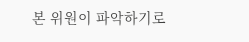본 위원이 파악하기로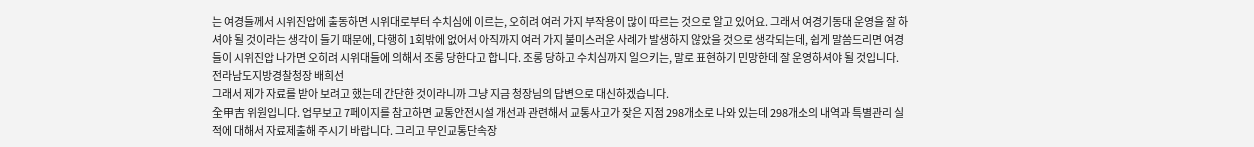는 여경들께서 시위진압에 출동하면 시위대로부터 수치심에 이르는, 오히려 여러 가지 부작용이 많이 따르는 것으로 알고 있어요. 그래서 여경기동대 운영을 잘 하셔야 될 것이라는 생각이 들기 때문에, 다행히 1회밖에 없어서 아직까지 여러 가지 불미스러운 사례가 발생하지 않았을 것으로 생각되는데, 쉽게 말씀드리면 여경들이 시위진압 나가면 오히려 시위대들에 의해서 조롱 당한다고 합니다. 조롱 당하고 수치심까지 일으키는, 말로 표현하기 민망한데 잘 운영하셔야 될 것입니다.
전라남도지방경찰청장 배희선
그래서 제가 자료를 받아 보려고 했는데 간단한 것이라니까 그냥 지금 청장님의 답변으로 대신하겠습니다.
全甲吉 위원입니다. 업무보고 7페이지를 참고하면 교통안전시설 개선과 관련해서 교통사고가 잦은 지점 298개소로 나와 있는데 298개소의 내역과 특별관리 실적에 대해서 자료제출해 주시기 바랍니다. 그리고 무인교통단속장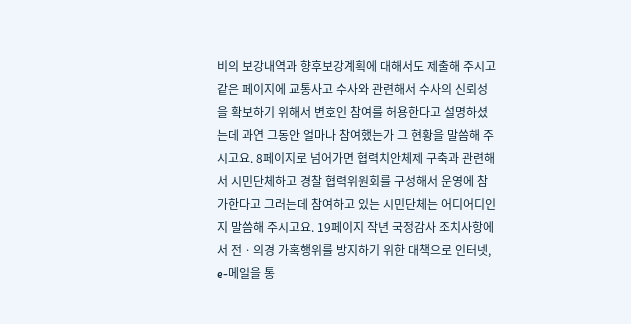비의 보강내역과 향후보강계획에 대해서도 제출해 주시고 같은 페이지에 교통사고 수사와 관련해서 수사의 신뢰성을 확보하기 위해서 변호인 참여를 허용한다고 설명하셨는데 과연 그동안 얼마나 참여했는가 그 현황을 말씀해 주시고요. 8페이지로 넘어가면 협력치안체제 구축과 관련해서 시민단체하고 경찰 협력위원회를 구성해서 운영에 참가한다고 그러는데 참여하고 있는 시민단체는 어디어디인지 말씀해 주시고요. 19페이지 작년 국정감사 조치사항에서 전ㆍ의경 가혹행위를 방지하기 위한 대책으로 인터넷, e-메일을 통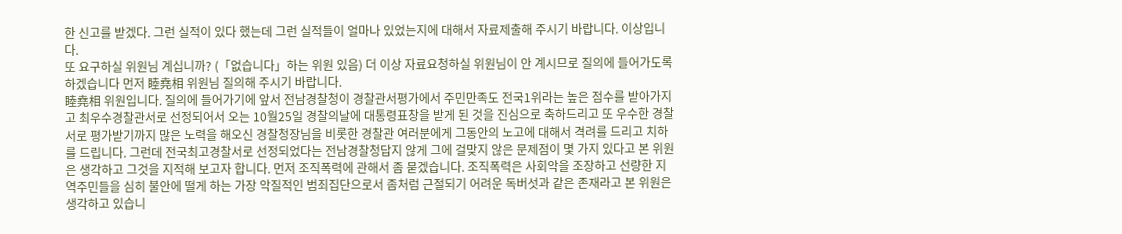한 신고를 받겠다. 그런 실적이 있다 했는데 그런 실적들이 얼마나 있었는지에 대해서 자료제출해 주시기 바랍니다. 이상입니다.
또 요구하실 위원님 계십니까? (「없습니다」하는 위원 있음) 더 이상 자료요청하실 위원님이 안 계시므로 질의에 들어가도록 하겠습니다 먼저 睦堯相 위원님 질의해 주시기 바랍니다.
睦堯相 위원입니다. 질의에 들어가기에 앞서 전남경찰청이 경찰관서평가에서 주민만족도 전국1위라는 높은 점수를 받아가지고 최우수경찰관서로 선정되어서 오는 10월25일 경찰의날에 대통령표창을 받게 된 것을 진심으로 축하드리고 또 우수한 경찰서로 평가받기까지 많은 노력을 해오신 경찰청장님을 비롯한 경찰관 여러분에게 그동안의 노고에 대해서 격려를 드리고 치하를 드립니다. 그런데 전국최고경찰서로 선정되었다는 전남경찰청답지 않게 그에 걸맞지 않은 문제점이 몇 가지 있다고 본 위원은 생각하고 그것을 지적해 보고자 합니다. 먼저 조직폭력에 관해서 좀 묻겠습니다. 조직폭력은 사회악을 조장하고 선량한 지역주민들을 심히 불안에 떨게 하는 가장 악질적인 범죄집단으로서 좀처럼 근절되기 어려운 독버섯과 같은 존재라고 본 위원은 생각하고 있습니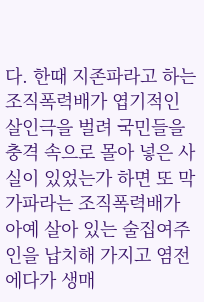다. 한때 지존파라고 하는 조직폭력배가 엽기적인 살인극을 벌려 국민들을 충격 속으로 몰아 넣은 사실이 있었는가 하면 또 막가파라는 조직폭력배가 아예 살아 있는 술집여주인을 납치해 가지고 염전에다가 생매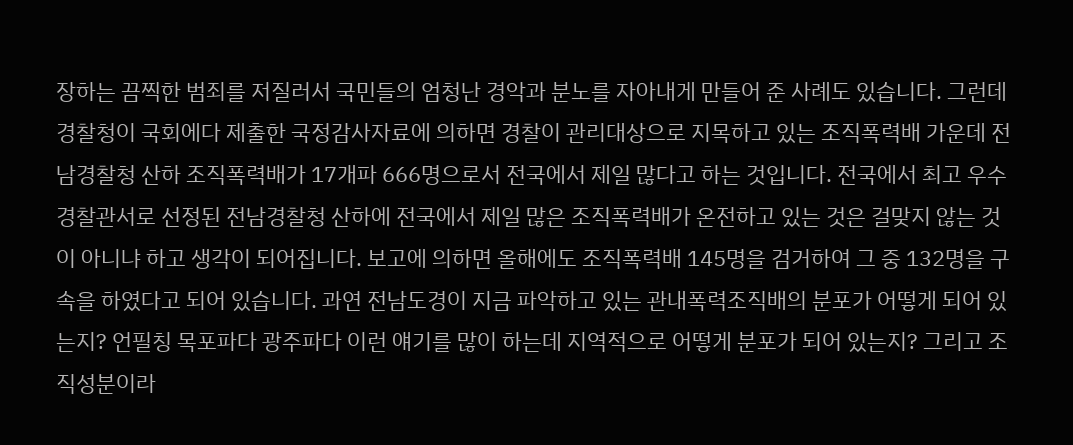장하는 끔찍한 범죄를 저질러서 국민들의 엄청난 경악과 분노를 자아내게 만들어 준 사례도 있습니다. 그런데 경찰청이 국회에다 제출한 국정감사자료에 의하면 경찰이 관리대상으로 지목하고 있는 조직폭력배 가운데 전남경찰청 산하 조직폭력배가 17개파 666명으로서 전국에서 제일 많다고 하는 것입니다. 전국에서 최고 우수경찰관서로 선정된 전남경찰청 산하에 전국에서 제일 많은 조직폭력배가 온전하고 있는 것은 걸맞지 않는 것이 아니냐 하고 생각이 되어집니다. 보고에 의하면 올해에도 조직폭력배 145명을 검거하여 그 중 132명을 구속을 하였다고 되어 있습니다. 과연 전남도경이 지금 파악하고 있는 관내폭력조직배의 분포가 어떻게 되어 있는지? 언필칭 목포파다 광주파다 이런 얘기를 많이 하는데 지역적으로 어떻게 분포가 되어 있는지? 그리고 조직성분이라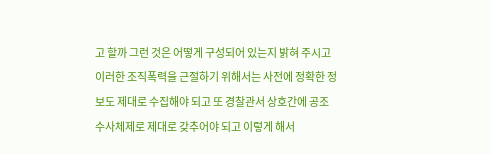고 할까 그런 것은 어떻게 구성되어 있는지 밝혀 주시고 이러한 조직폭력을 근절하기 위해서는 사전에 정확한 정보도 제대로 수집해야 되고 또 경찰관서 상호간에 공조수사체제로 제대로 갖추어야 되고 이렇게 해서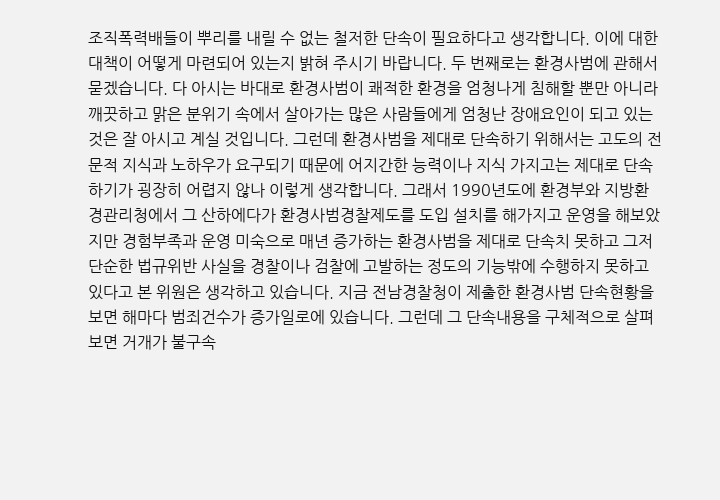조직폭력배들이 뿌리를 내릴 수 없는 철저한 단속이 필요하다고 생각합니다. 이에 대한 대책이 어떻게 마련되어 있는지 밝혀 주시기 바랍니다. 두 번째로는 환경사범에 관해서 묻겠습니다. 다 아시는 바대로 환경사범이 쾌적한 환경을 엄청나게 침해할 뿐만 아니라 깨끗하고 맑은 분위기 속에서 살아가는 많은 사람들에게 엄청난 장애요인이 되고 있는 것은 잘 아시고 계실 것입니다. 그런데 환경사범을 제대로 단속하기 위해서는 고도의 전문적 지식과 노하우가 요구되기 때문에 어지간한 능력이나 지식 가지고는 제대로 단속하기가 굉장히 어렵지 않나 이렇게 생각합니다. 그래서 1990년도에 환경부와 지방환경관리청에서 그 산하에다가 환경사범경찰제도를 도입 설치를 해가지고 운영을 해보았지만 경험부족과 운영 미숙으로 매년 증가하는 환경사범을 제대로 단속치 못하고 그저 단순한 법규위반 사실을 경찰이나 검찰에 고발하는 정도의 기능밖에 수행하지 못하고 있다고 본 위원은 생각하고 있습니다. 지금 전남경찰청이 제출한 환경사범 단속현황을 보면 해마다 범죄건수가 증가일로에 있습니다. 그런데 그 단속내용을 구체적으로 살펴보면 거개가 불구속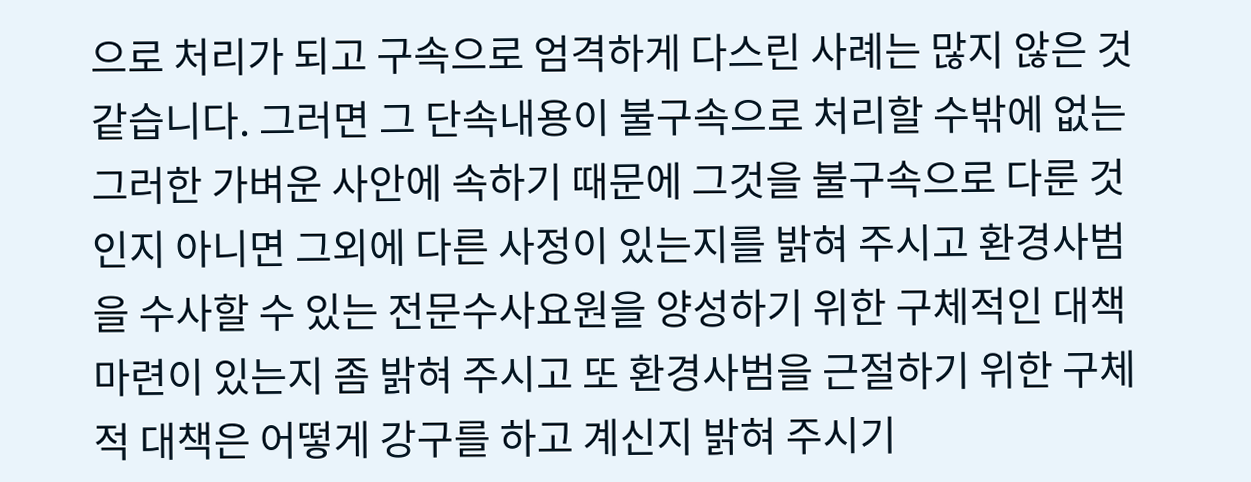으로 처리가 되고 구속으로 엄격하게 다스린 사례는 많지 않은 것 같습니다. 그러면 그 단속내용이 불구속으로 처리할 수밖에 없는 그러한 가벼운 사안에 속하기 때문에 그것을 불구속으로 다룬 것인지 아니면 그외에 다른 사정이 있는지를 밝혀 주시고 환경사범을 수사할 수 있는 전문수사요원을 양성하기 위한 구체적인 대책마련이 있는지 좀 밝혀 주시고 또 환경사범을 근절하기 위한 구체적 대책은 어떻게 강구를 하고 계신지 밝혀 주시기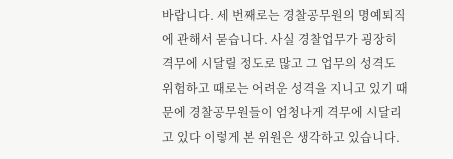바랍니다. 세 번째로는 경찰공무원의 명예퇴직에 관해서 묻습니다. 사실 경찰업무가 굉장히 격무에 시달릴 정도로 많고 그 업무의 성격도 위험하고 때로는 어려운 성격을 지니고 있기 때문에 경찰공무원들이 엄청나게 격무에 시달리고 있다 이렇게 본 위원은 생각하고 있습니다.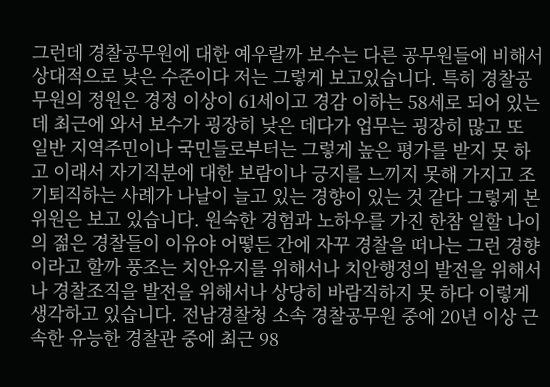그런데 경찰공무원에 대한 예우랄까 보수는 다른 공무원들에 비해서 상대적으로 낮은 수준이다 저는 그렇게 보고있습니다. 특히 경찰공무원의 정원은 경정 이상이 61세이고 경감 이하는 58세로 되어 있는데 최근에 와서 보수가 굉장히 낮은 데다가 업무는 굉장히 많고 또 일반 지역주민이나 국민들로부터는 그렇게 높은 평가를 받지 못 하고 이래서 자기직분에 대한 보람이나 긍지를 느끼지 못해 가지고 조기퇴직하는 사례가 나날이 늘고 있는 경향이 있는 것 같다 그렇게 본 위원은 보고 있습니다. 원숙한 경험과 노하우를 가진 한참 일할 나이의 젊은 경찰들이 이유야 어떻든 간에 자꾸 경찰을 떠나는 그런 경향이라고 할까 풍조는 치안유지를 위해서나 치안행정의 발전을 위해서나 경찰조직을 발전을 위해서나 상당히 바람직하지 못 하다 이렇게 생각하고 있습니다. 전남경찰청 소속 경찰공무원 중에 20년 이상 근속한 유능한 경찰관 중에 최근 98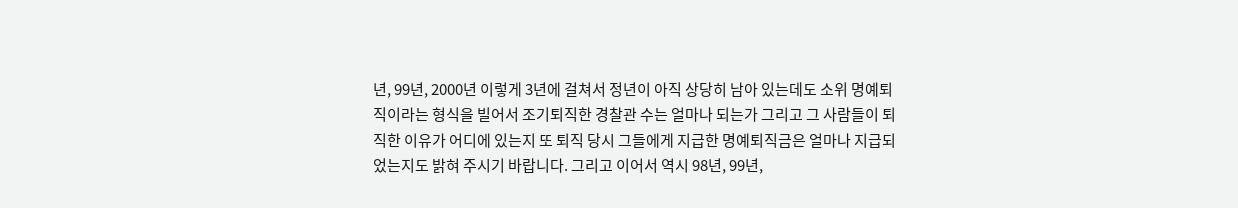년, 99년, 2000년 이렇게 3년에 걸쳐서 정년이 아직 상당히 남아 있는데도 소위 명예퇴직이라는 형식을 빌어서 조기퇴직한 경찰관 수는 얼마나 되는가 그리고 그 사람들이 퇴직한 이유가 어디에 있는지 또 퇴직 당시 그들에게 지급한 명예퇴직금은 얼마나 지급되었는지도 밝혀 주시기 바랍니다. 그리고 이어서 역시 98년, 99년,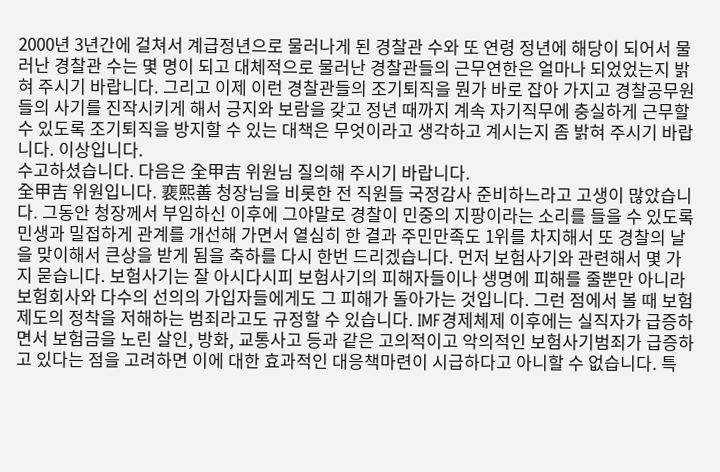2000년 3년간에 걸쳐서 계급정년으로 물러나게 된 경찰관 수와 또 연령 정년에 해당이 되어서 물러난 경찰관 수는 몇 명이 되고 대체적으로 물러난 경찰관들의 근무연한은 얼마나 되었었는지 밝혀 주시기 바랍니다. 그리고 이제 이런 경찰관들의 조기퇴직을 뭔가 바로 잡아 가지고 경찰공무원들의 사기를 진작시키게 해서 긍지와 보람을 갖고 정년 때까지 계속 자기직무에 충실하게 근무할 수 있도록 조기퇴직을 방지할 수 있는 대책은 무엇이라고 생각하고 계시는지 좀 밝혀 주시기 바랍니다. 이상입니다.
수고하셨습니다. 다음은 全甲吉 위원님 질의해 주시기 바랍니다.
全甲吉 위원입니다. 裵熙善 청장님을 비롯한 전 직원들 국정감사 준비하느라고 고생이 많았습니다. 그동안 청장께서 부임하신 이후에 그야말로 경찰이 민중의 지팡이라는 소리를 들을 수 있도록 민생과 밀접하게 관계를 개선해 가면서 열심히 한 결과 주민만족도 1위를 차지해서 또 경찰의 날을 맞이해서 큰상을 받게 됨을 축하를 다시 한번 드리겠습니다. 먼저 보험사기와 관련해서 몇 가지 묻습니다. 보험사기는 잘 아시다시피 보험사기의 피해자들이나 생명에 피해를 줄뿐만 아니라 보험회사와 다수의 선의의 가입자들에게도 그 피해가 돌아가는 것입니다. 그런 점에서 볼 때 보험제도의 정착을 저해하는 범죄라고도 규정할 수 있습니다. IMF경제체제 이후에는 실직자가 급증하면서 보험금을 노린 살인, 방화, 교통사고 등과 같은 고의적이고 악의적인 보험사기범죄가 급증하고 있다는 점을 고려하면 이에 대한 효과적인 대응책마련이 시급하다고 아니할 수 없습니다. 특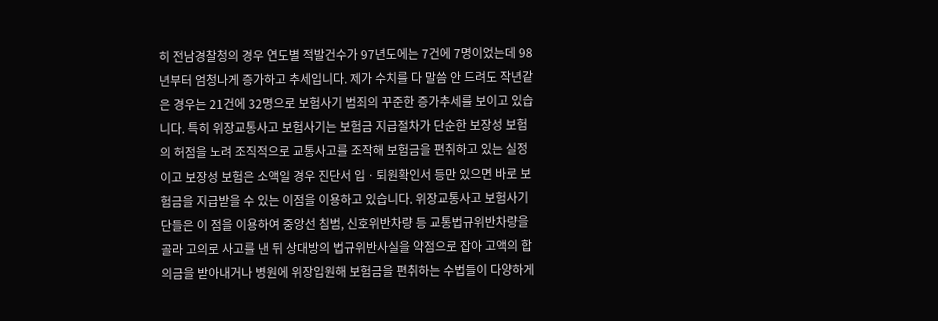히 전남경찰청의 경우 연도별 적발건수가 97년도에는 7건에 7명이었는데 98년부터 엄청나게 증가하고 추세입니다. 제가 수치를 다 말씀 안 드려도 작년같은 경우는 21건에 32명으로 보험사기 범죄의 꾸준한 증가추세를 보이고 있습니다. 특히 위장교통사고 보험사기는 보험금 지급절차가 단순한 보장성 보험의 허점을 노려 조직적으로 교통사고를 조작해 보험금을 편취하고 있는 실정이고 보장성 보험은 소액일 경우 진단서 입ㆍ퇴원확인서 등만 있으면 바로 보험금을 지급받을 수 있는 이점을 이용하고 있습니다. 위장교통사고 보험사기단들은 이 점을 이용하여 중앙선 침범, 신호위반차량 등 교통법규위반차량을 골라 고의로 사고를 낸 뒤 상대방의 법규위반사실을 약점으로 잡아 고액의 합의금을 받아내거나 병원에 위장입원해 보험금을 편취하는 수법들이 다양하게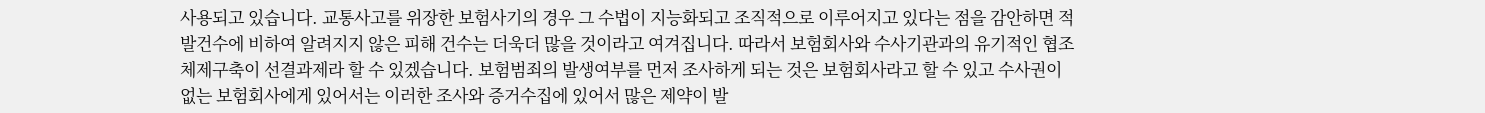사용되고 있습니다. 교통사고를 위장한 보험사기의 경우 그 수법이 지능화되고 조직적으로 이루어지고 있다는 점을 감안하면 적발건수에 비하여 알려지지 않은 피해 건수는 더욱더 많을 것이라고 여겨집니다. 따라서 보험회사와 수사기관과의 유기적인 협조체제구축이 선결과제라 할 수 있겠습니다. 보험범죄의 발생여부를 먼저 조사하게 되는 것은 보험회사라고 할 수 있고 수사권이 없는 보험회사에게 있어서는 이러한 조사와 증거수집에 있어서 많은 제약이 발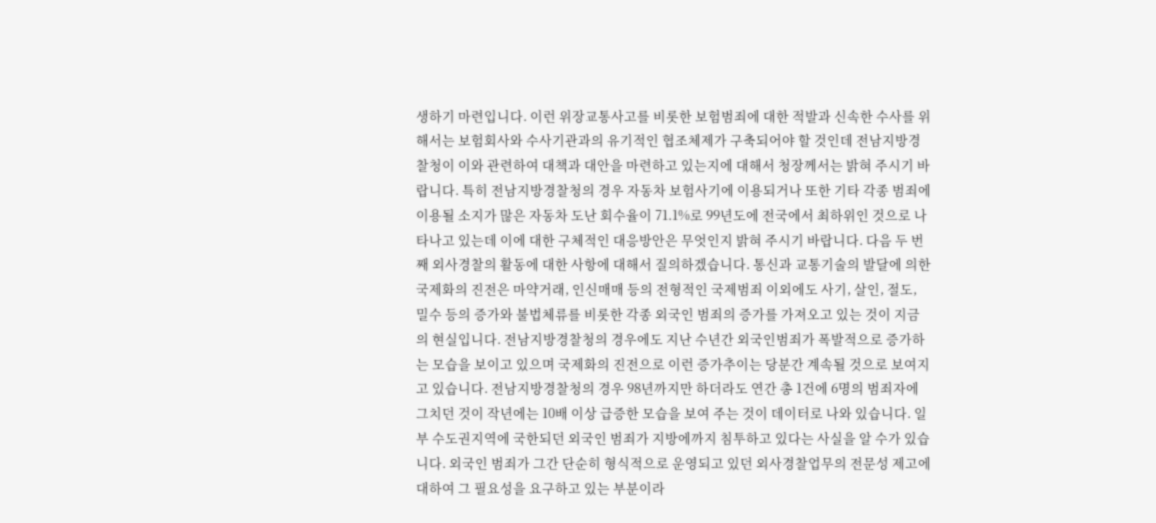생하기 마련입니다. 이런 위장교통사고를 비롯한 보험범죄에 대한 적발과 신속한 수사를 위해서는 보험회사와 수사기관과의 유기적인 협조체제가 구축되어야 할 것인데 전남지방경찰청이 이와 관련하여 대책과 대안을 마련하고 있는지에 대해서 청장께서는 밝혀 주시기 바랍니다. 특히 전남지방경찰청의 경우 자동차 보험사기에 이용되거나 또한 기타 각종 범죄에 이용될 소지가 많은 자동차 도난 회수율이 71.1%로 99년도에 전국에서 최하위인 것으로 나타나고 있는데 이에 대한 구체적인 대응방안은 무엇인지 밝혀 주시기 바랍니다. 다음 두 번째 외사경찰의 활동에 대한 사항에 대해서 질의하겠습니다. 통신과 교통기술의 발달에 의한 국제화의 진전은 마약거래, 인신매매 등의 전형적인 국제범죄 이외에도 사기, 살인, 절도, 밀수 등의 증가와 불법체류를 비롯한 각종 외국인 범죄의 증가를 가져오고 있는 것이 지금의 현실입니다. 전남지방경찰청의 경우에도 지난 수년간 외국인범죄가 폭발적으로 증가하는 모습을 보이고 있으며 국제화의 진전으로 이런 증가추이는 당분간 계속될 것으로 보여지고 있습니다. 전남지방경찰청의 경우 98년까지만 하더라도 연간 총 1건에 6명의 범죄자에 그치던 것이 작년에는 10배 이상 급증한 모습을 보여 주는 것이 데이터로 나와 있습니다. 일부 수도권지역에 국한되던 외국인 범죄가 지방에까지 침투하고 있다는 사실을 알 수가 있습니다. 외국인 범죄가 그간 단순히 형식적으로 운영되고 있던 외사경찰업무의 전문성 제고에 대하여 그 필요성을 요구하고 있는 부분이라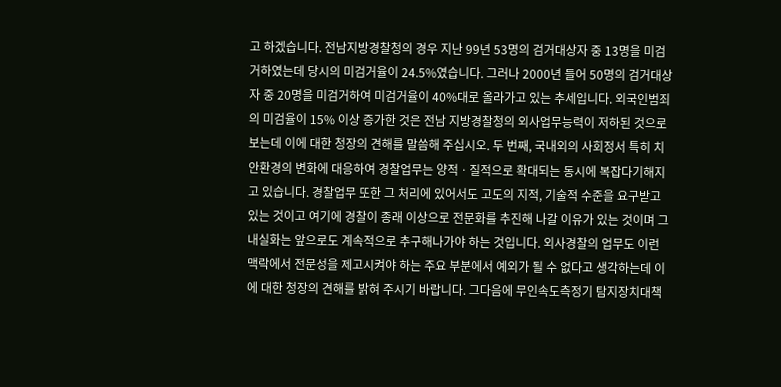고 하겠습니다. 전남지방경찰청의 경우 지난 99년 53명의 검거대상자 중 13명을 미검거하였는데 당시의 미검거율이 24.5%였습니다. 그러나 2000년 들어 50명의 검거대상자 중 20명을 미검거하여 미검거율이 40%대로 올라가고 있는 추세입니다. 외국인범죄의 미검율이 15% 이상 증가한 것은 전남 지방경찰청의 외사업무능력이 저하된 것으로 보는데 이에 대한 청장의 견해를 말씀해 주십시오. 두 번째, 국내외의 사회정서 특히 치안환경의 변화에 대응하여 경찰업무는 양적ㆍ질적으로 확대되는 동시에 복잡다기해지고 있습니다. 경찰업무 또한 그 처리에 있어서도 고도의 지적, 기술적 수준을 요구받고 있는 것이고 여기에 경찰이 종래 이상으로 전문화를 추진해 나갈 이유가 있는 것이며 그 내실화는 앞으로도 계속적으로 추구해나가야 하는 것입니다. 외사경찰의 업무도 이런 맥락에서 전문성을 제고시켜야 하는 주요 부분에서 예외가 될 수 없다고 생각하는데 이에 대한 청장의 견해를 밝혀 주시기 바랍니다. 그다음에 무인속도측정기 탐지장치대책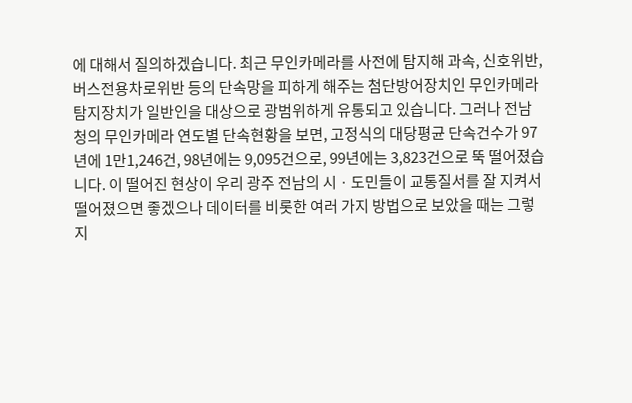에 대해서 질의하겠습니다. 최근 무인카메라를 사전에 탐지해 과속, 신호위반, 버스전용차로위반 등의 단속망을 피하게 해주는 첨단방어장치인 무인카메라 탐지장치가 일반인을 대상으로 광범위하게 유통되고 있습니다. 그러나 전남청의 무인카메라 연도별 단속현황을 보면, 고정식의 대당평균 단속건수가 97년에 1만1,246건, 98년에는 9,095건으로, 99년에는 3,823건으로 뚝 떨어졌습니다. 이 떨어진 현상이 우리 광주 전남의 시ㆍ도민들이 교통질서를 잘 지켜서 떨어졌으면 좋겠으나 데이터를 비롯한 여러 가지 방법으로 보았을 때는 그렇지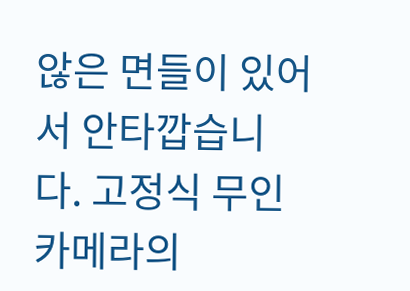않은 면들이 있어서 안타깝습니다. 고정식 무인 카메라의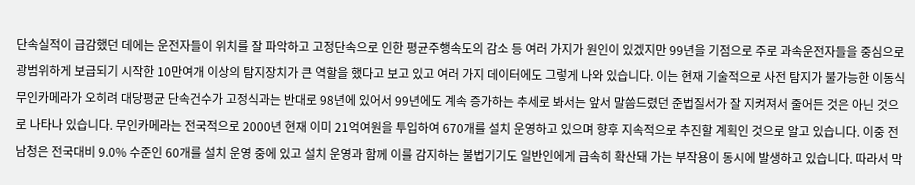단속실적이 급감했던 데에는 운전자들이 위치를 잘 파악하고 고정단속으로 인한 평균주행속도의 감소 등 여러 가지가 원인이 있겠지만 99년을 기점으로 주로 과속운전자들을 중심으로 광범위하게 보급되기 시작한 10만여개 이상의 탐지장치가 큰 역할을 했다고 보고 있고 여러 가지 데이터에도 그렇게 나와 있습니다. 이는 현재 기술적으로 사전 탐지가 불가능한 이동식 무인카메라가 오히려 대당평균 단속건수가 고정식과는 반대로 98년에 있어서 99년에도 계속 증가하는 추세로 봐서는 앞서 말씀드렸던 준법질서가 잘 지켜져서 줄어든 것은 아닌 것으로 나타나 있습니다. 무인카메라는 전국적으로 2000년 현재 이미 21억여원을 투입하여 670개를 설치 운영하고 있으며 향후 지속적으로 추진할 계획인 것으로 알고 있습니다. 이중 전남청은 전국대비 9.0% 수준인 60개를 설치 운영 중에 있고 설치 운영과 함께 이를 감지하는 불법기기도 일반인에게 급속히 확산돼 가는 부작용이 동시에 발생하고 있습니다. 따라서 막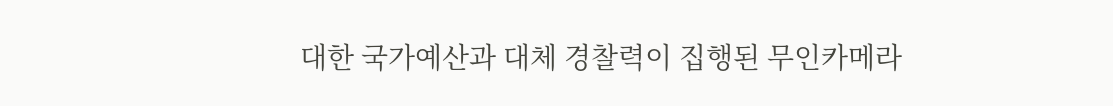대한 국가예산과 대체 경찰력이 집행된 무인카메라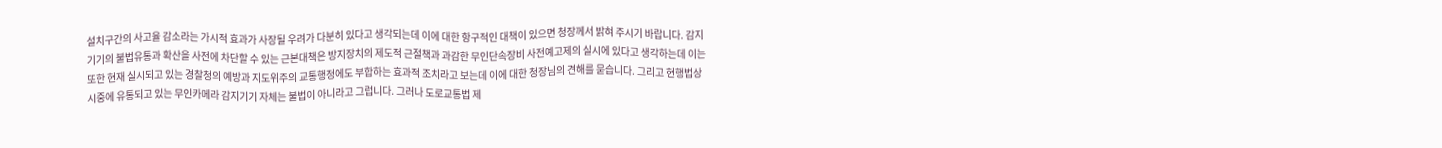설치구간의 사고율 감소라는 가시적 효과가 사장될 우려가 다분히 있다고 생각되는데 이에 대한 항구적인 대책이 있으면 청장께서 밝혀 주시기 바랍니다. 감지기기의 불법유통과 확산을 사전에 차단할 수 있는 근본대책은 방지장치의 제도적 근절책과 과감한 무인단속장비 사전예고제의 실시에 있다고 생각하는데 이는 또한 현재 실시되고 있는 경찰청의 예방과 지도위주의 교통행정에도 부합하는 효과적 조치라고 보는데 이에 대한 청장님의 견해를 묻습니다. 그리고 현행법상 시중에 유통되고 있는 무인카메라 감지기기 자체는 불법이 아니라고 그럽니다. 그러나 도로교통법 제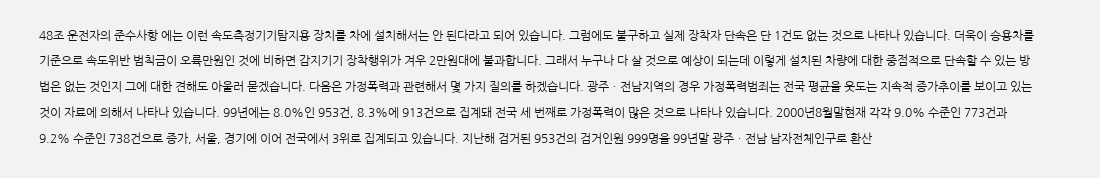48조 운전자의 준수사항 에는 이런 속도측정기기탐지용 장치를 차에 설치해서는 안 된다라고 되어 있습니다. 그럼에도 불구하고 실제 장착자 단속은 단 1건도 없는 것으로 나타나 있습니다. 더욱이 승용차를 기준으로 속도위반 범칙금이 오륙만원인 것에 비하면 감지기기 장착행위가 겨우 2만원대에 불과합니다. 그래서 누구나 다 살 것으로 예상이 되는데 이렇게 설치된 차량에 대한 중점적으로 단속할 수 있는 방법은 없는 것인지 그에 대한 견해도 아울러 묻겠습니다. 다음은 가정폭력과 관련해서 몇 가지 질의를 하겠습니다. 광주ㆍ전남지역의 경우 가정폭력범죄는 전국 평균을 웃도는 지속적 증가추이를 보이고 있는 것이 자료에 의해서 나타나 있습니다. 99년에는 8.0%인 953건, 8.3%에 913건으로 집계돼 전국 세 번째로 가정폭력이 많은 것으로 나타나 있습니다. 2000년8월말현재 각각 9.0% 수준인 773건과 9.2% 수준인 738건으로 증가, 서울, 경기에 이어 전국에서 3위로 집계되고 있습니다. 지난해 검거된 953건의 검거인원 999명을 99년말 광주ㆍ전남 남자전체인구로 환산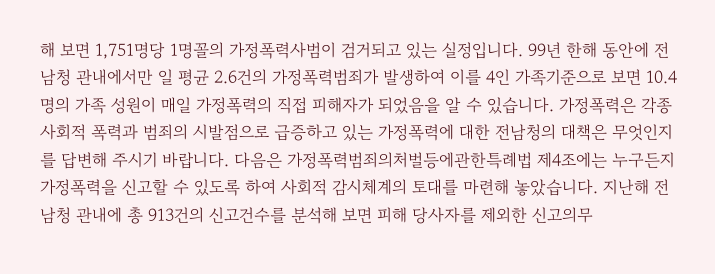해 보면 1,751명당 1명꼴의 가정폭력사범이 검거되고 있는 실정입니다. 99년 한해 동안에 전남청 관내에서만 일 평균 2.6건의 가정폭력범죄가 발생하여 이를 4인 가족기준으로 보면 10.4명의 가족 성원이 매일 가정폭력의 직접 피해자가 되었음을 알 수 있습니다. 가정폭력은 각종 사회적 폭력과 범죄의 시발점으로 급증하고 있는 가정폭력에 대한 전남청의 대책은 무엇인지를 답변해 주시기 바랍니다. 다음은 가정폭력범죄의처벌등에관한특례법 제4조에는 누구든지 가정폭력을 신고할 수 있도록 하여 사회적 감시체계의 토대를 마련해 놓았습니다. 지난해 전남청 관내에 총 913건의 신고건수를 분석해 보면 피해 당사자를 제외한 신고의무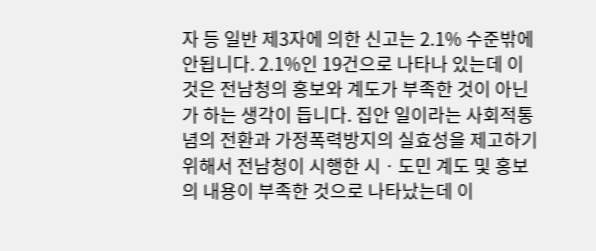자 등 일반 제3자에 의한 신고는 2.1% 수준밖에 안됩니다. 2.1%인 19건으로 나타나 있는데 이것은 전남청의 홍보와 계도가 부족한 것이 아닌가 하는 생각이 듭니다. 집안 일이라는 사회적통념의 전환과 가정폭력방지의 실효성을 제고하기 위해서 전남청이 시행한 시ㆍ도민 계도 및 홍보의 내용이 부족한 것으로 나타났는데 이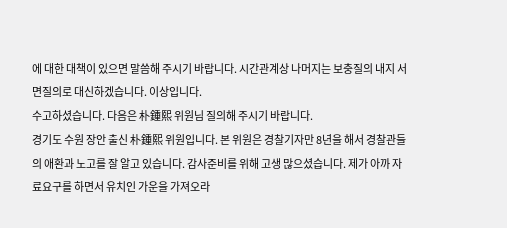에 대한 대책이 있으면 말씀해 주시기 바랍니다. 시간관계상 나머지는 보충질의 내지 서면질의로 대신하겠습니다. 이상입니다.
수고하셨습니다. 다음은 朴鍾熙 위원님 질의해 주시기 바랍니다.
경기도 수원 장안 출신 朴鍾熙 위원입니다. 본 위원은 경찰기자만 8년을 해서 경찰관들의 애환과 노고를 잘 알고 있습니다. 감사준비를 위해 고생 많으셨습니다. 제가 아까 자료요구를 하면서 유치인 가운을 가져오라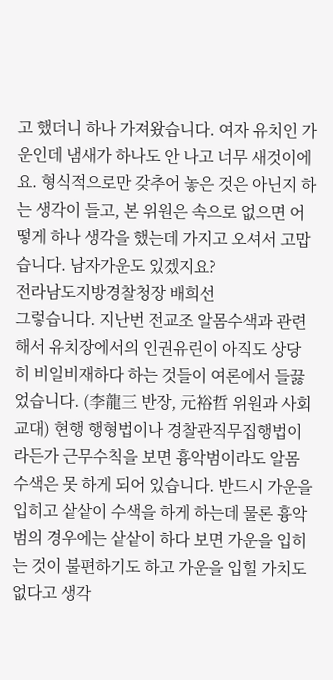고 했더니 하나 가져왔습니다. 여자 유치인 가운인데 냄새가 하나도 안 나고 너무 새것이에요. 형식적으로만 갖추어 놓은 것은 아닌지 하는 생각이 들고, 본 위원은 속으로 없으면 어떻게 하나 생각을 했는데 가지고 오셔서 고맙습니다. 남자가운도 있겠지요?
전라남도지방경찰청장 배희선
그렇습니다. 지난번 전교조 알몸수색과 관련해서 유치장에서의 인권유린이 아직도 상당히 비일비재하다 하는 것들이 여론에서 들끓었습니다. (李龍三 반장, 元裕哲 위원과 사회교대) 현행 행형법이나 경찰관직무집행법이라든가 근무수칙을 보면 흉악범이라도 알몸수색은 못 하게 되어 있습니다. 반드시 가운을 입히고 샅샅이 수색을 하게 하는데 물론 흉악범의 경우에는 샅샅이 하다 보면 가운을 입히는 것이 불편하기도 하고 가운을 입힐 가치도 없다고 생각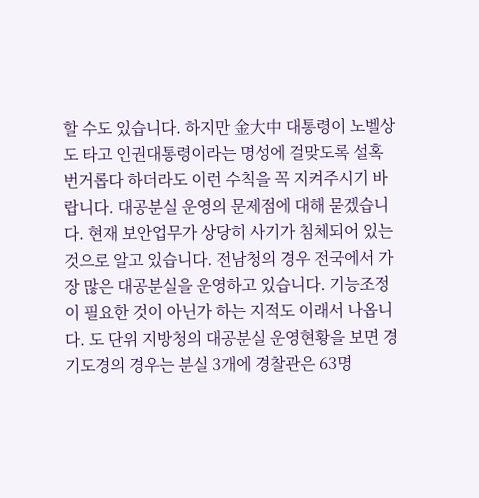할 수도 있습니다. 하지만 金大中 대통령이 노벨상도 타고 인권대통령이라는 명성에 걸맞도록 설혹 번거롭다 하더라도 이런 수칙을 꼭 지켜주시기 바랍니다. 대공분실 운영의 문제점에 대해 묻겠습니다. 현재 보안업무가 상당히 사기가 침체되어 있는 것으로 알고 있습니다. 전남청의 경우 전국에서 가장 많은 대공분실을 운영하고 있습니다. 기능조정이 필요한 것이 아닌가 하는 지적도 이래서 나옵니다. 도 단위 지방청의 대공분실 운영현황을 보면 경기도경의 경우는 분실 3개에 경찰관은 63명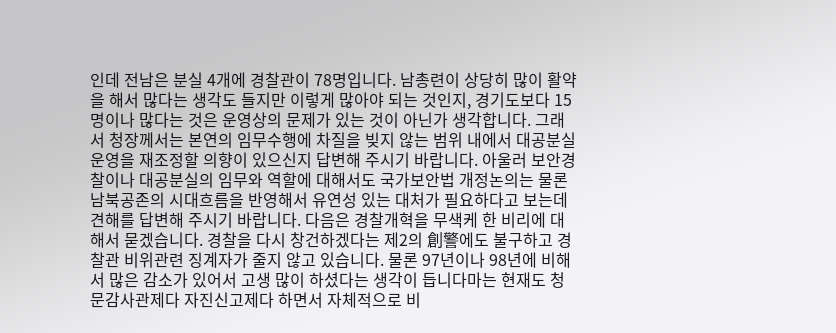인데 전남은 분실 4개에 경찰관이 78명입니다. 남총련이 상당히 많이 활약을 해서 많다는 생각도 들지만 이렇게 많아야 되는 것인지, 경기도보다 15명이나 많다는 것은 운영상의 문제가 있는 것이 아닌가 생각합니다. 그래서 청장께서는 본연의 임무수행에 차질을 빚지 않는 범위 내에서 대공분실 운영을 재조정할 의향이 있으신지 답변해 주시기 바랍니다. 아울러 보안경찰이나 대공분실의 임무와 역할에 대해서도 국가보안법 개정논의는 물론 남북공존의 시대흐름을 반영해서 유연성 있는 대처가 필요하다고 보는데 견해를 답변해 주시기 바랍니다. 다음은 경찰개혁을 무색케 한 비리에 대해서 묻겠습니다. 경찰을 다시 창건하겠다는 제2의 創警에도 불구하고 경찰관 비위관련 징계자가 줄지 않고 있습니다. 물론 97년이나 98년에 비해서 많은 감소가 있어서 고생 많이 하셨다는 생각이 듭니다마는 현재도 청문감사관제다 자진신고제다 하면서 자체적으로 비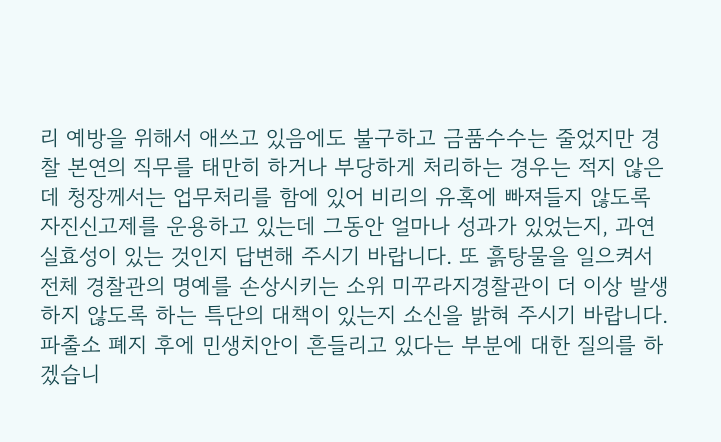리 예방을 위해서 애쓰고 있음에도 불구하고 금품수수는 줄었지만 경찰 본연의 직무를 태만히 하거나 부당하게 처리하는 경우는 적지 않은데 청장께서는 업무처리를 함에 있어 비리의 유혹에 빠져들지 않도록 자진신고제를 운용하고 있는데 그동안 얼마나 성과가 있었는지, 과연 실효성이 있는 것인지 답변해 주시기 바랍니다. 또 흙탕물을 일으켜서 전체 경찰관의 명예를 손상시키는 소위 미꾸라지경찰관이 더 이상 발생하지 않도록 하는 특단의 대책이 있는지 소신을 밝혀 주시기 바랍니다. 파출소 폐지 후에 민생치안이 흔들리고 있다는 부분에 대한 질의를 하겠습니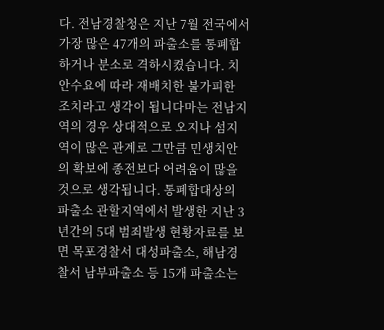다. 전남경찰청은 지난 7월 전국에서 가장 많은 47개의 파출소를 통폐합하거나 분소로 격하시켰습니다. 치안수요에 따라 재배치한 불가피한 조치라고 생각이 됩니다마는 전남지역의 경우 상대적으로 오지나 섬지역이 많은 관계로 그만큼 민생치안의 확보에 종전보다 어려움이 많을 것으로 생각됩니다. 통폐합대상의 파출소 관할지역에서 발생한 지난 3년간의 5대 범죄발생 현황자료를 보면 목포경찰서 대성파출소, 해남경찰서 남부파출소 등 15개 파출소는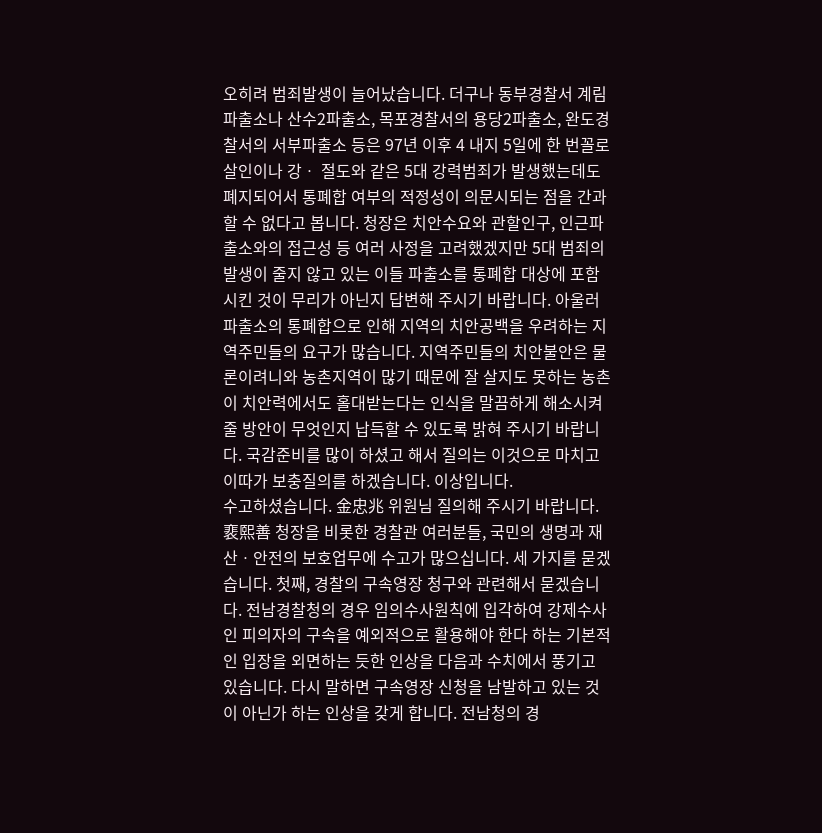오히려 범죄발생이 늘어났습니다. 더구나 동부경찰서 계림파출소나 산수2파출소, 목포경찰서의 용당2파출소, 완도경찰서의 서부파출소 등은 97년 이후 4 내지 5일에 한 번꼴로 살인이나 강ㆍ 절도와 같은 5대 강력범죄가 발생했는데도 폐지되어서 통폐합 여부의 적정성이 의문시되는 점을 간과할 수 없다고 봅니다. 청장은 치안수요와 관할인구, 인근파출소와의 접근성 등 여러 사정을 고려했겠지만 5대 범죄의 발생이 줄지 않고 있는 이들 파출소를 통폐합 대상에 포함시킨 것이 무리가 아닌지 답변해 주시기 바랍니다. 아울러 파출소의 통폐합으로 인해 지역의 치안공백을 우려하는 지역주민들의 요구가 많습니다. 지역주민들의 치안불안은 물론이려니와 농촌지역이 많기 때문에 잘 살지도 못하는 농촌이 치안력에서도 홀대받는다는 인식을 말끔하게 해소시켜 줄 방안이 무엇인지 납득할 수 있도록 밝혀 주시기 바랍니다. 국감준비를 많이 하셨고 해서 질의는 이것으로 마치고 이따가 보충질의를 하겠습니다. 이상입니다.
수고하셨습니다. 金忠兆 위원님 질의해 주시기 바랍니다.
裵熙善 청장을 비롯한 경찰관 여러분들, 국민의 생명과 재산ㆍ안전의 보호업무에 수고가 많으십니다. 세 가지를 묻겠습니다. 첫째, 경찰의 구속영장 청구와 관련해서 묻겠습니다. 전남경찰청의 경우 임의수사원칙에 입각하여 강제수사인 피의자의 구속을 예외적으로 활용해야 한다 하는 기본적인 입장을 외면하는 듯한 인상을 다음과 수치에서 풍기고 있습니다. 다시 말하면 구속영장 신청을 남발하고 있는 것이 아닌가 하는 인상을 갖게 합니다. 전남청의 경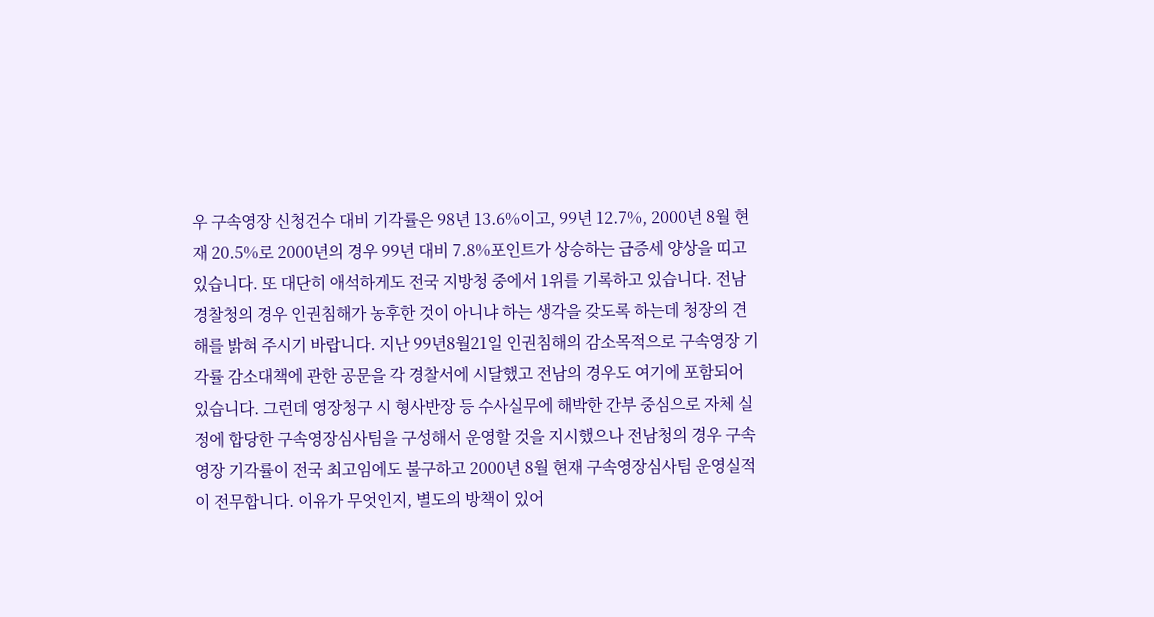우 구속영장 신청건수 대비 기각률은 98년 13.6%이고, 99년 12.7%, 2000년 8월 현재 20.5%로 2000년의 경우 99년 대비 7.8%포인트가 상승하는 급증세 양상을 띠고 있습니다. 또 대단히 애석하게도 전국 지방청 중에서 1위를 기록하고 있습니다. 전남경찰청의 경우 인권침해가 농후한 것이 아니냐 하는 생각을 갖도록 하는데 청장의 견해를 밝혀 주시기 바랍니다. 지난 99년8월21일 인권침해의 감소목적으로 구속영장 기각률 감소대책에 관한 공문을 각 경찰서에 시달했고 전남의 경우도 여기에 포함되어 있습니다. 그런데 영장청구 시 형사반장 등 수사실무에 해박한 간부 중심으로 자체 실정에 합당한 구속영장심사팀을 구성해서 운영할 것을 지시했으나 전남청의 경우 구속영장 기각률이 전국 최고임에도 불구하고 2000년 8월 현재 구속영장심사팀 운영실적이 전무합니다. 이유가 무엇인지, 별도의 방책이 있어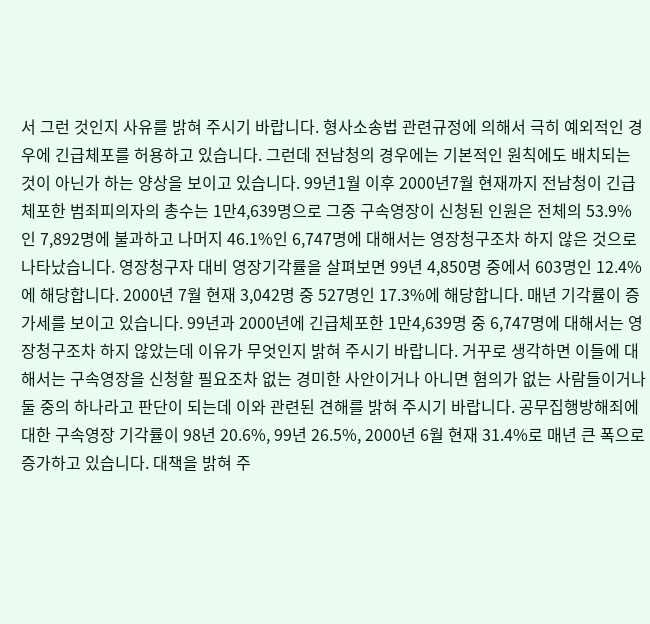서 그런 것인지 사유를 밝혀 주시기 바랍니다. 형사소송법 관련규정에 의해서 극히 예외적인 경우에 긴급체포를 허용하고 있습니다. 그런데 전남청의 경우에는 기본적인 원칙에도 배치되는 것이 아닌가 하는 양상을 보이고 있습니다. 99년1월 이후 2000년7월 현재까지 전남청이 긴급체포한 범죄피의자의 총수는 1만4,639명으로 그중 구속영장이 신청된 인원은 전체의 53.9%인 7,892명에 불과하고 나머지 46.1%인 6,747명에 대해서는 영장청구조차 하지 않은 것으로 나타났습니다. 영장청구자 대비 영장기각률을 살펴보면 99년 4,850명 중에서 603명인 12.4%에 해당합니다. 2000년 7월 현재 3,042명 중 527명인 17.3%에 해당합니다. 매년 기각률이 증가세를 보이고 있습니다. 99년과 2000년에 긴급체포한 1만4,639명 중 6,747명에 대해서는 영장청구조차 하지 않았는데 이유가 무엇인지 밝혀 주시기 바랍니다. 거꾸로 생각하면 이들에 대해서는 구속영장을 신청할 필요조차 없는 경미한 사안이거나 아니면 혐의가 없는 사람들이거나 둘 중의 하나라고 판단이 되는데 이와 관련된 견해를 밝혀 주시기 바랍니다. 공무집행방해죄에 대한 구속영장 기각률이 98년 20.6%, 99년 26.5%, 2000년 6월 현재 31.4%로 매년 큰 폭으로 증가하고 있습니다. 대책을 밝혀 주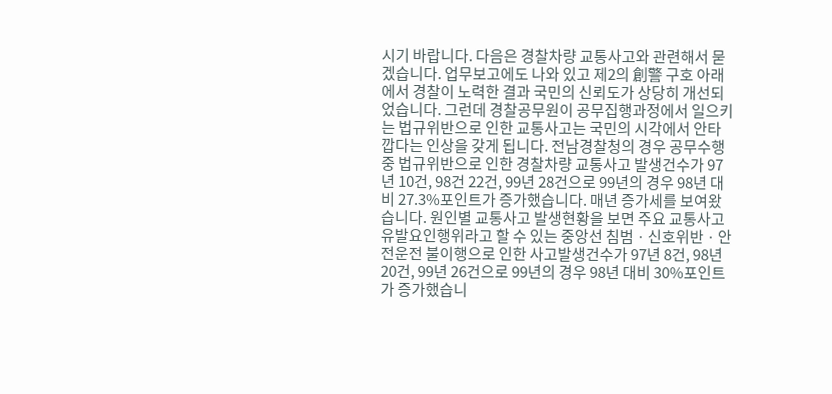시기 바랍니다. 다음은 경찰차량 교통사고와 관련해서 묻겠습니다. 업무보고에도 나와 있고 제2의 創警 구호 아래에서 경찰이 노력한 결과 국민의 신뢰도가 상당히 개선되었습니다. 그런데 경찰공무원이 공무집행과정에서 일으키는 법규위반으로 인한 교통사고는 국민의 시각에서 안타깝다는 인상을 갖게 됩니다. 전남경찰청의 경우 공무수행 중 법규위반으로 인한 경찰차량 교통사고 발생건수가 97년 10건, 98건 22건, 99년 28건으로 99년의 경우 98년 대비 27.3%포인트가 증가했습니다. 매년 증가세를 보여왔습니다. 원인별 교통사고 발생현황을 보면 주요 교통사고 유발요인행위라고 할 수 있는 중앙선 침범ㆍ신호위반ㆍ안전운전 불이행으로 인한 사고발생건수가 97년 8건, 98년 20건, 99년 26건으로 99년의 경우 98년 대비 30%포인트가 증가했습니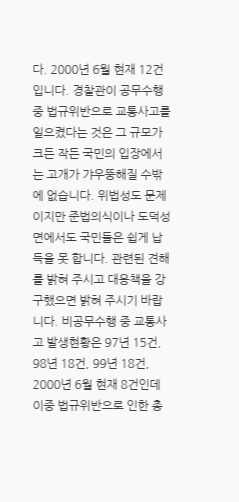다. 2000년 6월 현재 12건입니다. 경찰관이 공무수행 중 법규위반으로 교통사고를 일으켰다는 것은 그 규모가 크든 작든 국민의 입장에서는 고개가 갸우뚱해질 수밖에 없습니다. 위법성도 문제이지만 준법의식이나 도덕성 면에서도 국민들은 쉽게 납득을 못 합니다. 관련된 견해를 밝혀 주시고 대응책을 강구했으면 밝혀 주시기 바랍니다. 비공무수행 중 교통사고 발생현황은 97년 15건, 98년 18건, 99년 18건, 2000년 6월 현재 8건인데 이중 법규위반으로 인한 총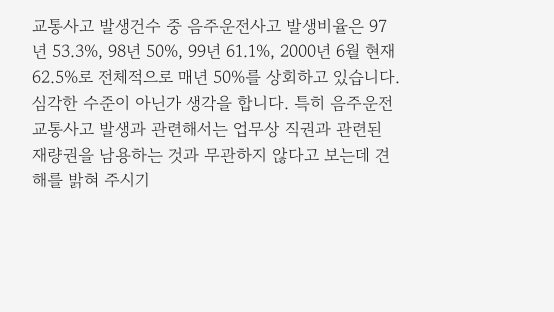교통사고 발생건수 중 음주운전사고 발생비율은 97년 53.3%, 98년 50%, 99년 61.1%, 2000년 6월 현재 62.5%로 전체적으로 매년 50%를 상회하고 있습니다. 심각한 수준이 아닌가 생각을 합니다. 특히 음주운전 교통사고 발생과 관련해서는 업무상 직권과 관련된 재량권을 남용하는 것과 무관하지 않다고 보는데 견해를 밝혀 주시기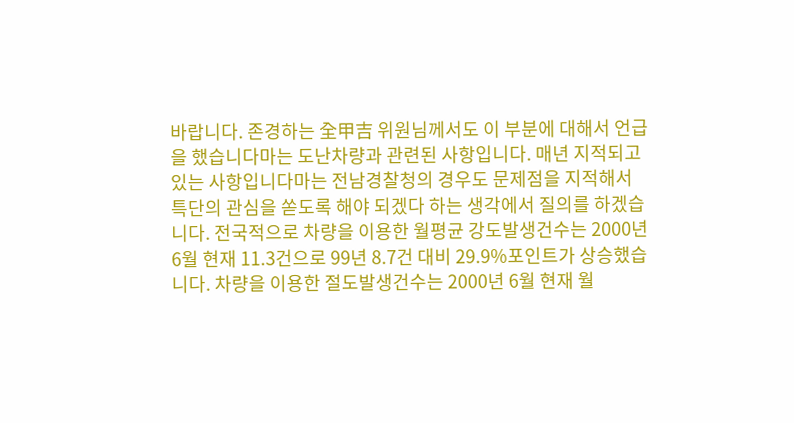바랍니다. 존경하는 全甲吉 위원님께서도 이 부분에 대해서 언급을 했습니다마는 도난차량과 관련된 사항입니다. 매년 지적되고 있는 사항입니다마는 전남경찰청의 경우도 문제점을 지적해서 특단의 관심을 쏟도록 해야 되겠다 하는 생각에서 질의를 하겠습니다. 전국적으로 차량을 이용한 월평균 강도발생건수는 2000년6월 현재 11.3건으로 99년 8.7건 대비 29.9%포인트가 상승했습니다. 차량을 이용한 절도발생건수는 2000년 6월 현재 월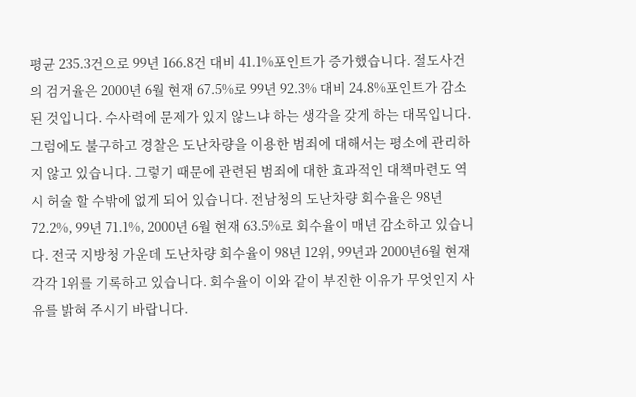평균 235.3건으로 99년 166.8건 대비 41.1%포인트가 증가했습니다. 절도사건의 검거율은 2000년 6월 현재 67.5%로 99년 92.3% 대비 24.8%포인트가 감소된 것입니다. 수사력에 문제가 있지 않느냐 하는 생각을 갖게 하는 대목입니다. 그럼에도 불구하고 경찰은 도난차량을 이용한 범죄에 대해서는 평소에 관리하지 않고 있습니다. 그렇기 때문에 관련된 범죄에 대한 효과적인 대책마련도 역시 허술 할 수밖에 없게 되어 있습니다. 전남청의 도난차량 회수율은 98년 72.2%, 99년 71.1%, 2000년 6월 현재 63.5%로 회수율이 매년 감소하고 있습니다. 전국 지방청 가운데 도난차량 회수율이 98년 12위, 99년과 2000년6월 현재 각각 1위를 기록하고 있습니다. 회수율이 이와 같이 부진한 이유가 무엇인지 사유를 밝혀 주시기 바랍니다.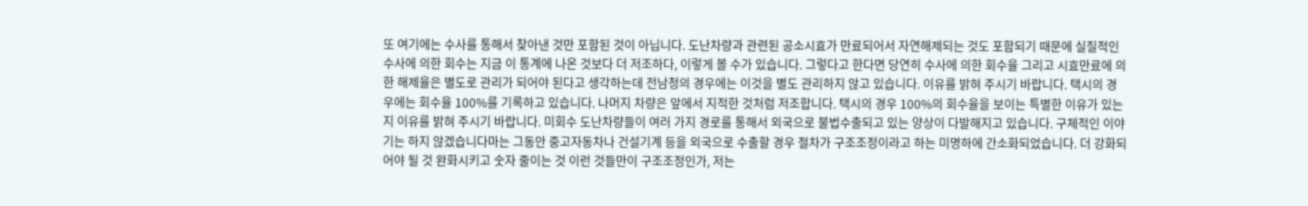또 여기에는 수사를 통해서 찾아낸 것만 포함된 것이 아닙니다. 도난차량과 관련된 공소시효가 만료되어서 자연해제되는 것도 포함되기 때문에 실질적인 수사에 의한 회수는 지금 이 통계에 나온 것보다 더 저조하다, 이렇게 볼 수가 있습니다. 그렇다고 한다면 당연히 수사에 의한 회수율 그리고 시효만료에 의한 해제율은 별도로 관리가 되어야 된다고 생각하는데 전남청의 경우에는 이것을 별도 관리하지 않고 있습니다. 이유를 밝혀 주시기 바랍니다. 택시의 경우에는 회수율 100%를 기록하고 있습니다. 나머지 차량은 앞에서 지적한 것처럼 저조합니다. 택시의 경우 100%의 회수율을 보이는 특별한 이유가 있는지 이유를 밝혀 주시기 바랍니다. 미회수 도난차량들이 여러 가지 경로를 통해서 외국으로 불법수출되고 있는 양상이 다발해지고 있습니다. 구체적인 이야기는 하지 않겠습니다마는 그동안 중고자동차나 건설기계 등을 외국으로 수출할 경우 절차가 구조조정이라고 하는 미명하에 간소화되었습니다. 더 강화되어야 될 것 완화시키고 숫자 줄이는 것 이런 것들만이 구조조정인가, 저는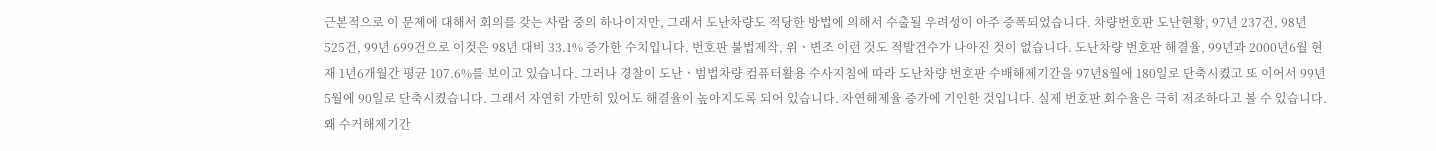근본적으로 이 문제에 대해서 회의를 갖는 사람 중의 하나이지만, 그래서 도난차량도 적당한 방법에 의해서 수출될 우려성이 아주 증폭되었습니다. 차량번호판 도난현황, 97년 237건, 98년 525건, 99년 699건으로 이것은 98년 대비 33.1% 증가한 수치입니다. 번호판 불법제작, 위ㆍ변조 이런 것도 적발건수가 나아진 것이 없습니다. 도난차량 번호판 해결율, 99년과 2000년6월 현재 1년6개월간 평균 107.6%를 보이고 있습니다. 그러나 경찰이 도난ㆍ범법차량 컴퓨터활용 수사지침에 따라 도난차량 번호판 수배해제기간을 97년8월에 180일로 단축시켰고 또 이어서 99년5월에 90일로 단축시켰습니다. 그래서 자연히 가만히 있어도 해결율이 높아지도록 되어 있습니다. 자연해제율 증가에 기인한 것입니다. 실제 번호판 회수율은 극히 저조하다고 볼 수 있습니다. 왜 수거해제기간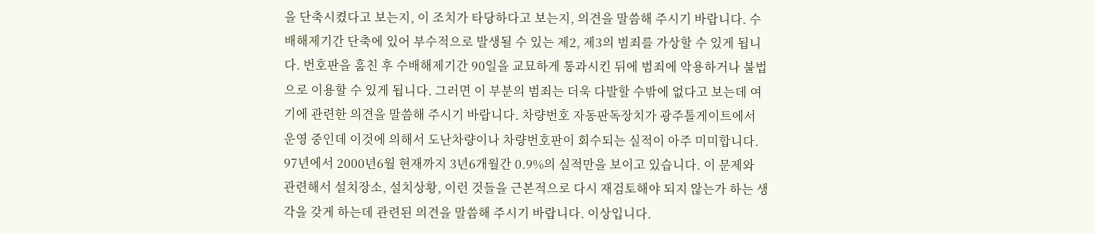을 단축시켰다고 보는지, 이 조치가 타당하다고 보는지, 의견을 말씀해 주시기 바랍니다. 수배해제기간 단축에 있어 부수적으로 발생될 수 있는 제2, 제3의 범죄를 가상할 수 있게 됩니다. 번호판을 훔친 후 수배해제기간 90일을 교묘하게 통과시킨 뒤에 범죄에 악용하거나 불법으로 이용할 수 있게 됩니다. 그러면 이 부분의 범죄는 더욱 다발할 수밖에 없다고 보는데 여기에 관련한 의견을 말씀해 주시기 바랍니다. 차량번호 자동판독장치가 광주톨게이트에서 운영 중인데 이것에 의해서 도난차량이나 차량번호판이 회수되는 실적이 아주 미미합니다. 97년에서 2000년6월 현재까지 3년6개월간 0.9%의 실적만을 보이고 있습니다. 이 문제와 관련해서 설치장소, 설치상황, 이런 것들을 근본적으로 다시 재검토해야 되지 않는가 하는 생각을 갖게 하는데 관련된 의견을 말씀해 주시기 바랍니다. 이상입니다.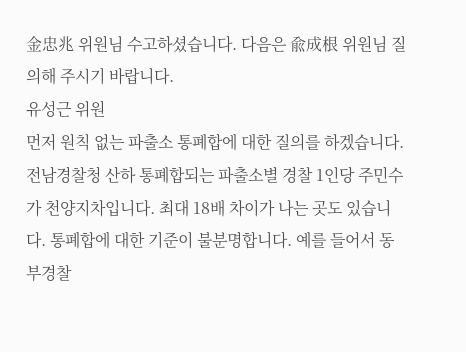金忠兆 위원님 수고하셨습니다. 다음은 兪成根 위원님 질의해 주시기 바랍니다.
유성근 위원
먼저 원칙 없는 파출소 통폐합에 대한 질의를 하겠습니다. 전남경찰청 산하 통폐합되는 파출소별 경찰 1인당 주민수가 천양지차입니다. 최대 18배 차이가 나는 곳도 있습니다. 통폐합에 대한 기준이 불분명합니다. 예를 들어서 동부경찰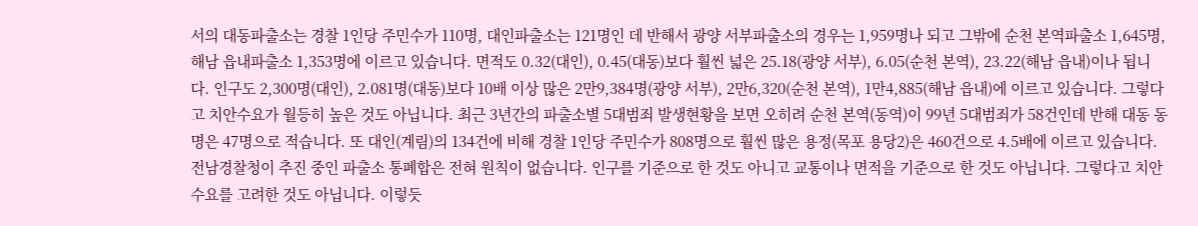서의 대동파출소는 경찰 1인당 주민수가 110명, 대인파출소는 121명인 데 반해서 광양 서부파출소의 경우는 1,959명나 되고 그밖에 순천 본역파출소 1,645명, 해남 읍내파출소 1,353명에 이르고 있습니다. 면적도 0.32(대인), 0.45(대동)보다 훨씬 넓은 25.18(광양 서부), 6.05(순천 본역), 23.22(해남 읍내)이나 됩니다. 인구도 2,300명(대인), 2.081명(대동)보다 10배 이상 많은 2만9,384명(광양 서부), 2만6,320(순천 본역), 1만4,885(해남 읍내)에 이르고 있습니다. 그렇다고 치안수요가 월등히 높은 것도 아닙니다. 최근 3년간의 파출소별 5대범죄 발생현황을 보면 오히려 순천 본역(동역)이 99년 5대범죄가 58건인데 반해 대동 동명은 47명으로 적습니다. 또 대인(계림)의 134건에 비해 경찰 1인당 주민수가 808명으로 훨씬 많은 용정(목포 용당2)은 460건으로 4.5배에 이르고 있습니다. 전남경찰청이 추진 중인 파출소 통폐합은 전혀 원칙이 없습니다. 인구를 기준으로 한 것도 아니고 교통이나 면적을 기준으로 한 것도 아닙니다. 그렇다고 치안수요를 고려한 것도 아닙니다. 이렇듯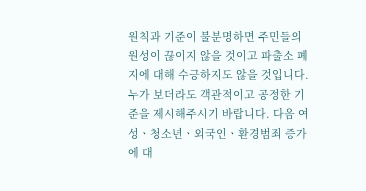원칙과 기준이 불분명하면 주민들의 원성이 끊이지 않을 것이고 파출소 폐지에 대해 수긍하지도 않을 것입니다. 누가 보더라도 객관적이고 공정한 기준을 제시해주시기 바랍니다. 다음 여성ㆍ청소년ㆍ외국인ㆍ환경범죄 증가에 대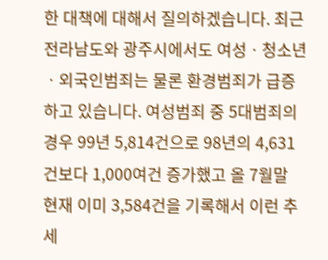한 대책에 대해서 질의하겠습니다. 최근 전라남도와 광주시에서도 여성ㆍ청소년ㆍ외국인범죄는 물론 환경범죄가 급증하고 있습니다. 여성범죄 중 5대범죄의 경우 99년 5,814건으로 98년의 4,631건보다 1,000여건 증가했고 올 7월말 현재 이미 3,584건을 기록해서 이런 추세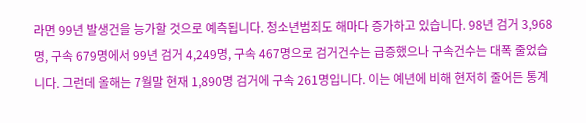라면 99년 발생건을 능가할 것으로 예측됩니다. 청소년범죄도 해마다 증가하고 있습니다. 98년 검거 3,968명, 구속 679명에서 99년 검거 4,249명, 구속 467명으로 검거건수는 급증했으나 구속건수는 대폭 줄었습니다. 그런데 올해는 7월말 현재 1,890명 검거에 구속 261명입니다. 이는 예년에 비해 현저히 줄어든 통계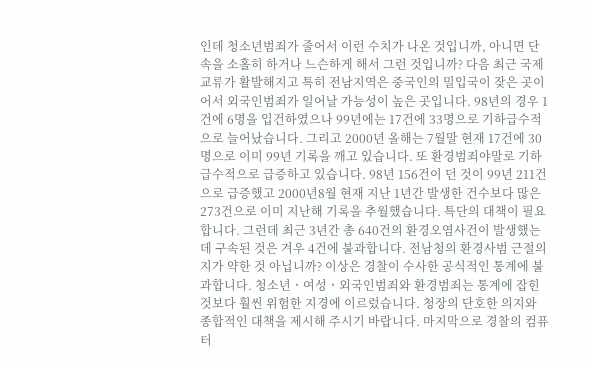인데 청소년범죄가 줄어서 이런 수치가 나온 것입니까, 아니면 단속을 소홀히 하거나 느슨하게 해서 그런 것입니까? 다음 최근 국제교류가 활발해지고 특히 전남지역은 중국인의 밀입국이 잦은 곳이어서 외국인범죄가 일어날 가능성이 높은 곳입니다. 98년의 경우 1건에 6명을 입건하였으나 99년에는 17건에 33명으로 기하급수적으로 늘어났습니다. 그리고 2000년 올해는 7월말 현재 17건에 30명으로 이미 99년 기록을 깨고 있습니다. 또 환경범죄야말로 기하급수적으로 급증하고 있습니다. 98년 156건이 던 것이 99년 211건으로 급증했고 2000년8월 현재 지난 1년간 발생한 건수보다 많은 273건으로 이미 지난해 기록을 추월했습니다. 특단의 대책이 필요합니다. 그런데 최근 3년간 총 640건의 환경오염사건이 발생했는데 구속된 것은 겨우 4건에 불과합니다. 전남청의 환경사범 근절의지가 약한 것 아닙니까? 이상은 경찰이 수사한 공식적인 통계에 불과합니다. 청소년ㆍ여성ㆍ외국인범죄와 환경범죄는 통계에 잡힌 것보다 훨씬 위험한 지경에 이르렀습니다. 청장의 단호한 의지와 종합적인 대책을 제시해 주시기 바랍니다. 마지막으로 경찰의 컴퓨터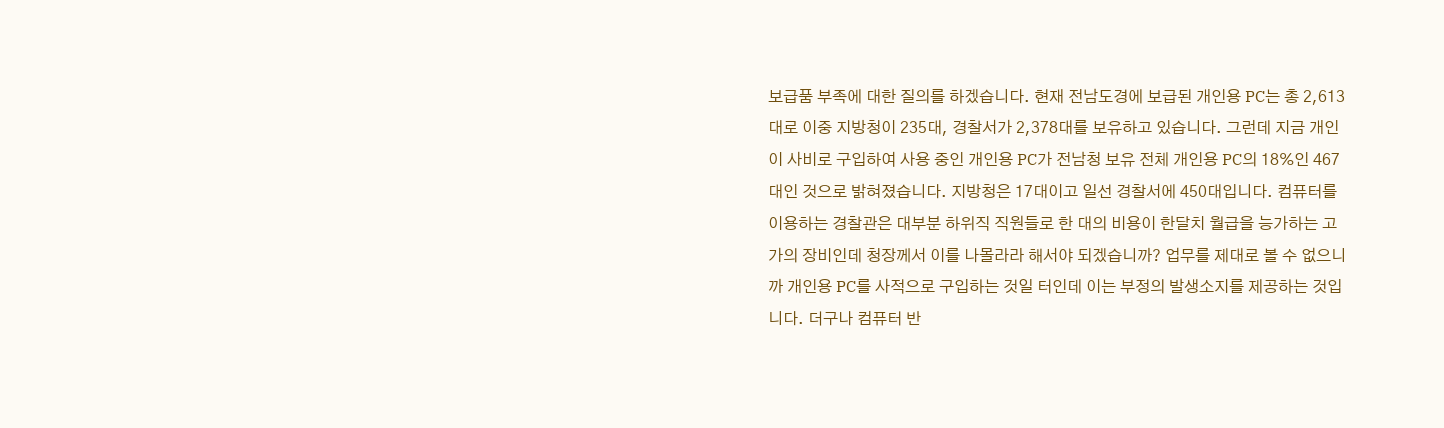보급품 부족에 대한 질의를 하겠습니다. 현재 전남도경에 보급된 개인용 PC는 총 2,613대로 이중 지방청이 235대, 경찰서가 2,378대를 보유하고 있습니다. 그런데 지금 개인이 사비로 구입하여 사용 중인 개인용 PC가 전남청 보유 전체 개인용 PC의 18%인 467대인 것으로 밝혀졌습니다. 지방청은 17대이고 일선 경찰서에 450대입니다. 컴퓨터를 이용하는 경찰관은 대부분 하위직 직원들로 한 대의 비용이 한달치 월급을 능가하는 고가의 장비인데 청장께서 이를 나몰라라 해서야 되겠습니까? 업무를 제대로 볼 수 없으니까 개인용 PC를 사적으로 구입하는 것일 터인데 이는 부정의 발생소지를 제공하는 것입니다. 더구나 컴퓨터 반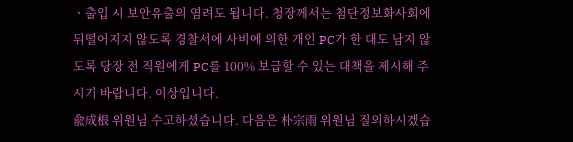ㆍ출입 시 보안유출의 염려도 됩니다. 청장께서는 첨단정보화사회에 뒤떨어지지 않도록 경찰서에 사비에 의한 개인 PC가 한 대도 남지 않도록 당장 전 직원에게 PC를 100% 보급할 수 있는 대책을 제시해 주시기 바랍니다. 이상입니다.
兪成根 위원님 수고하셨습니다. 다음은 朴宗雨 위원님 질의하시겠습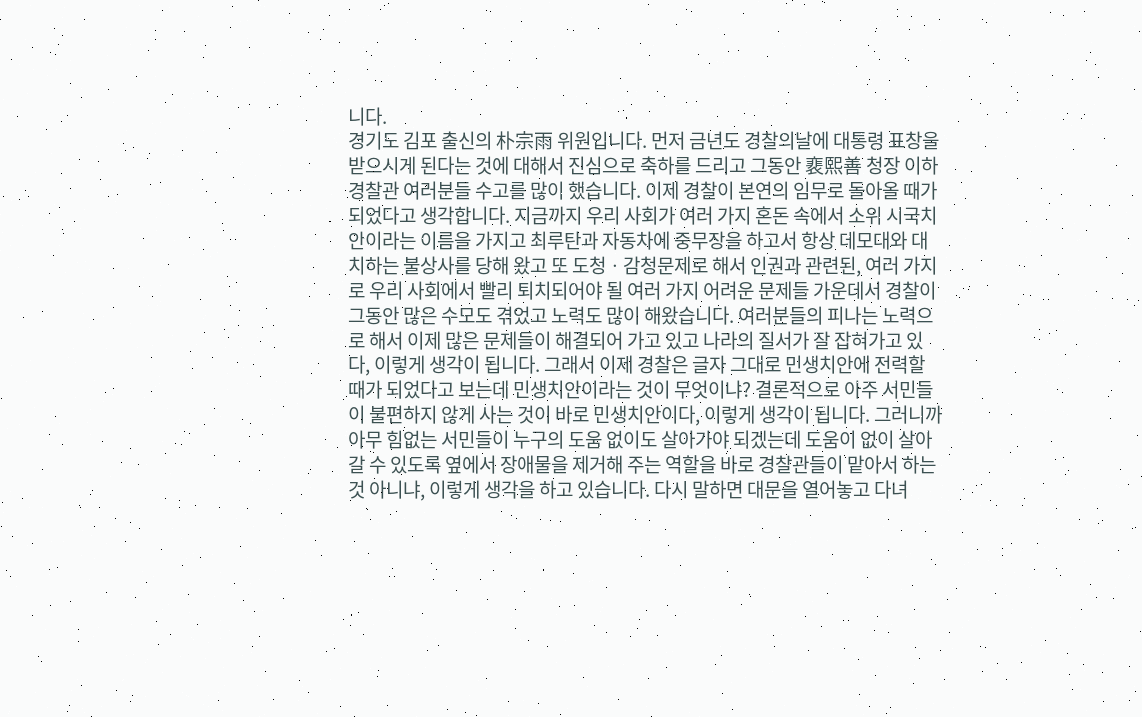니다.
경기도 김포 출신의 朴宗雨 위원입니다. 먼저 금년도 경찰의날에 대통령 표창을 받으시게 된다는 것에 대해서 진심으로 축하를 드리고 그동안 裵熙善 청장 이하 경찰관 여러분들 수고를 많이 했습니다. 이제 경찰이 본연의 임무로 돌아올 때가 되었다고 생각합니다. 지금까지 우리 사회가 여러 가지 혼돈 속에서 소위 시국치안이라는 이름을 가지고 최루탄과 자동차에 중무장을 하고서 항상 데모대와 대치하는 불상사를 당해 왔고 또 도청ㆍ감청문제로 해서 인권과 관련된, 여러 가지로 우리 사회에서 빨리 퇴치되어야 될 여러 가지 어려운 문제들 가운데서 경찰이 그동안 많은 수모도 겪었고 노력도 많이 해왔습니다. 여러분들의 피나는 노력으로 해서 이제 많은 문제들이 해결되어 가고 있고 나라의 질서가 잘 잡혀가고 있다, 이렇게 생각이 됩니다. 그래서 이제 경찰은 글자 그대로 민생치안에 전력할 때가 되었다고 보는데 민생치안이라는 것이 무엇이냐? 결론적으로 아주 서민들이 불편하지 않게 사는 것이 바로 민생치안이다, 이렇게 생각이 됩니다. 그러니까 아무 힘없는 서민들이 누구의 도움 없이도 살아가야 되겠는데 도움이 없이 살아갈 수 있도록 옆에서 장애물을 제거해 주는 역할을 바로 경찰관들이 맡아서 하는 것 아니냐, 이렇게 생각을 하고 있습니다. 다시 말하면 대문을 열어놓고 다녀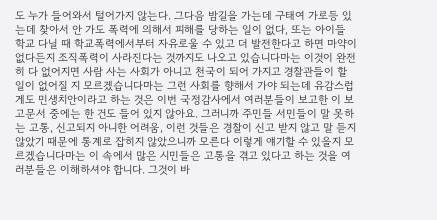도 누가 들어와서 털어가지 않는다. 그다음 밤길을 가는데 구태여 가로등 있는데 찾아서 안 가도 폭력에 의해서 피해를 당하는 일이 없다, 또는 아이들 학교 다닐 때 학교폭력에서부터 자유로울 수 있고 더 발전한다고 하면 마약이 없다든지 조직폭력이 사라진다는 것까지도 나오고 있습니다마는 이것이 완전히 다 없어지면 사람 사는 사회가 아니고 천국이 되어 가지고 경찰관들이 할 일이 없어질 지 모르겠습니다마는 그런 사회를 향해서 가야 되는데 유감스럽게도 민생치안이라고 하는 것은 이번 국정감사에서 여러분들이 보고한 이 보고문서 중에는 한 건도 들어 있지 않아요. 그러니까 주민들 서민들이 말 못하는 고통, 신고되지 아니한 어려움, 이런 것들은 경찰이 신고 받지 않고 말 듣지 않았기 때문에 통계로 잡히지 않았으니까 모른다 이렇게 얘기할 수 있을지 모르겠습니다마는 이 속에서 많은 시민들은 고통을 겪고 있다고 하는 것을 여러분들은 이해하셔야 합니다. 그것이 바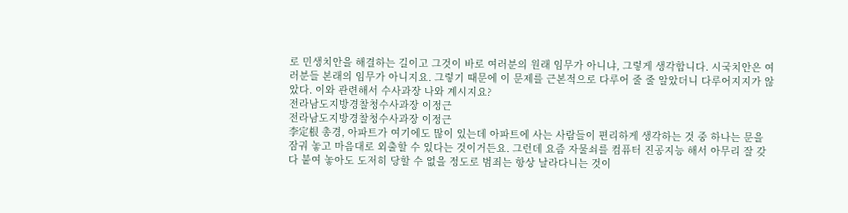로 민생치안을 해결하는 길이고 그것이 바로 여러분의 원래 임무가 아니냐, 그렇게 생각합니다. 시국치안은 여러분들 본래의 임무가 아니지요. 그렇기 때문에 이 문제를 근본적으로 다루어 줄 줄 알았더니 다루어지지가 않았다. 이와 관련해서 수사과장 나와 계시지요?
전라남도지방경찰청수사과장 이정근
전라남도지방경찰청수사과장 이정근
李定根 총경, 아파트가 여기에도 많이 있는데 아파트에 사는 사람들이 편리하게 생각하는 것 중 하나는 문을 잠궈 놓고 마음대로 외출할 수 있다는 것이거든요. 그런데 요즘 자물쇠를 컴퓨터 진공지능 해서 아무리 잘 갖다 붙여 놓아도 도저히 당할 수 없을 정도로 범죄는 항상 날라다니는 것이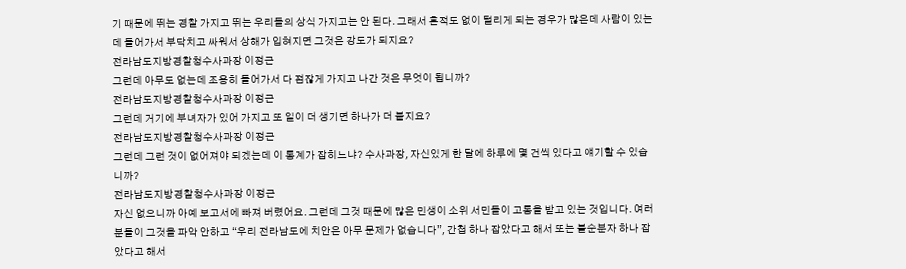기 때문에 뛰는 경찰 가지고 뛰는 우리들의 상식 가지고는 안 된다. 그래서 흔적도 없이 털리게 되는 경우가 많은데 사람이 있는데 들어가서 부닥치고 싸워서 상해가 입혀지면 그것은 강도가 되지요?
전라남도지방경찰청수사과장 이정근
그런데 아무도 없는데 조용히 들어가서 다 점잖게 가지고 나간 것은 무엇이 됩니까?
전라남도지방경찰청수사과장 이정근
그런데 거기에 부녀자가 있어 가지고 또 일이 더 생기면 하나가 더 붙지요?
전라남도지방경찰청수사과장 이정근
그런데 그런 것이 없어져야 되겠는데 이 통계가 잡히느냐? 수사과장, 자신있게 한 달에 하루에 몇 건씩 있다고 얘기할 수 있습니까?
전라남도지방경찰청수사과장 이정근
자신 없으니까 아예 보고서에 빠져 버렸어요. 그런데 그것 때문에 많은 민생이 소위 서민들이 고통을 받고 있는 것입니다. 여러분들이 그것을 파악 안하고 “우리 전라남도에 치안은 아무 문제가 없습니다”, 간첩 하나 잡았다고 해서 또는 불순분자 하나 잡았다고 해서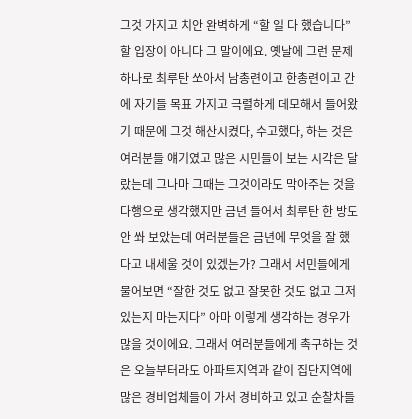그것 가지고 치안 완벽하게 “할 일 다 했습니다”할 입장이 아니다 그 말이에요. 옛날에 그런 문제 하나로 최루탄 쏘아서 남총련이고 한총련이고 간에 자기들 목표 가지고 극렬하게 데모해서 들어왔기 때문에 그것 해산시켰다, 수고했다, 하는 것은 여러분들 얘기였고 많은 시민들이 보는 시각은 달랐는데 그나마 그때는 그것이라도 막아주는 것을 다행으로 생각했지만 금년 들어서 최루탄 한 방도 안 쏴 보았는데 여러분들은 금년에 무엇을 잘 했다고 내세울 것이 있겠는가? 그래서 서민들에게 물어보면 “잘한 것도 없고 잘못한 것도 없고 그저 있는지 마는지다” 아마 이렇게 생각하는 경우가 많을 것이에요. 그래서 여러분들에게 촉구하는 것은 오늘부터라도 아파트지역과 같이 집단지역에 많은 경비업체들이 가서 경비하고 있고 순찰차들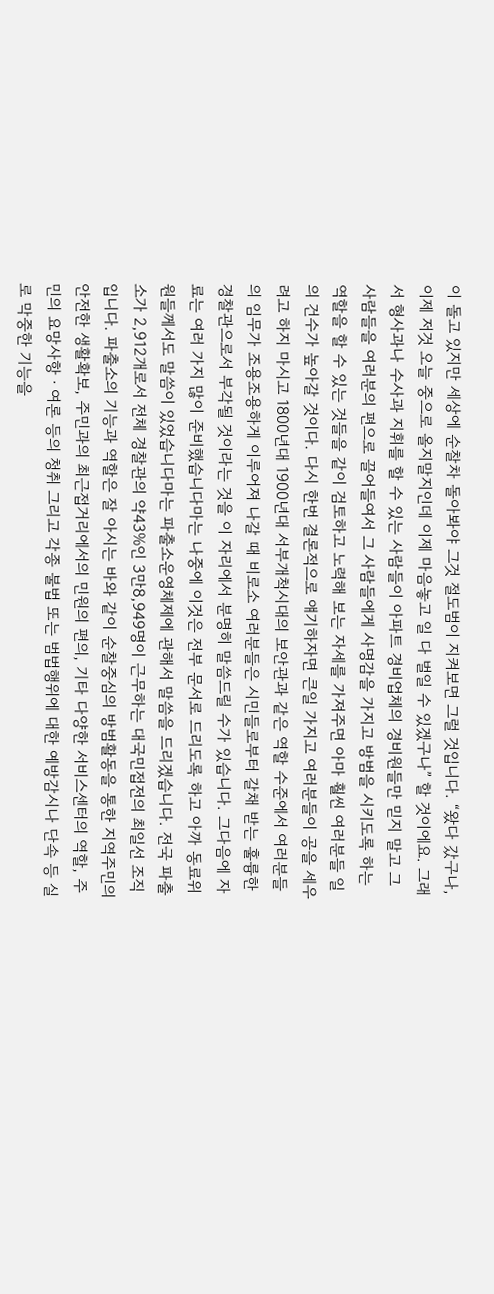이 돌고 있지만 세상에 순찰차 돌아봐야 그것 절도범이 지켜보면 그럴 것입니다. “왔다 갔구나, 이제 저것 오늘 중으로 올지말지인데 이제 마음놓고 일 다 벌일 수 있겠구나” 할 것이에요. 그래서 형사과나 수사과 지휘를 할 수 있는 사람들이 아파트 경비업체의 경비원들만 믿지 말고 그 사람들을 여러분의 편으로 끌어들여서 그 사람들에게 사명감을 가지고 방범을 시키도록 하는 역할을 할 수 있는 것들을 같이 검토하고 노력해 보는 자세를 가져주면 아마 훨씬 여러분들 일의 건수가 높아갈 것이다. 다시 한번 결론적으로 얘기하자면 큰일 가지고 여러분들이 공을 세우려고 하지 마시고 1800년대 1900년대 서부개척시대의 보안관과 같은 역할 수준에서 여러분들의 임무가 조용조용하게 이루어져 나갈 때 비로소 여러분들은 시민들로부터 갈채 받는 훌륭한 경찰관으로서 부각될 것이라는 것을 이 자리에서 분명히 말씀드릴 수가 있습니다. 그다음에 자료는 여러 가지 많이 준비했습니다마는 나중에 이것은 전부 문서로 드리도록 하고 아까 동료위원들께서도 말씀이 있었습니다마는 파출소운영체제에 관해서 말씀을 드리겠습니다. 전국 파출소가 2,912개로서 전체 경찰관의 약43%인 3만8,949명이 근무하는 대국민접전의 최일선 조직입니다. 파출소의 기능과 역할은 잘 아시는 바와 같이 순찰중심의 방범활동을 통한 지역주민의 안전한 생활확보, 주민과의 최근접거리에서의 민원의 편의, 기타 다양한 서비스센터의 역할, 주민의 요망사항ㆍ여론 등의 청취 그리고 각종 불법 또는 범법행위에 대한 예방감시나 단속 등 실로 막중한 기능을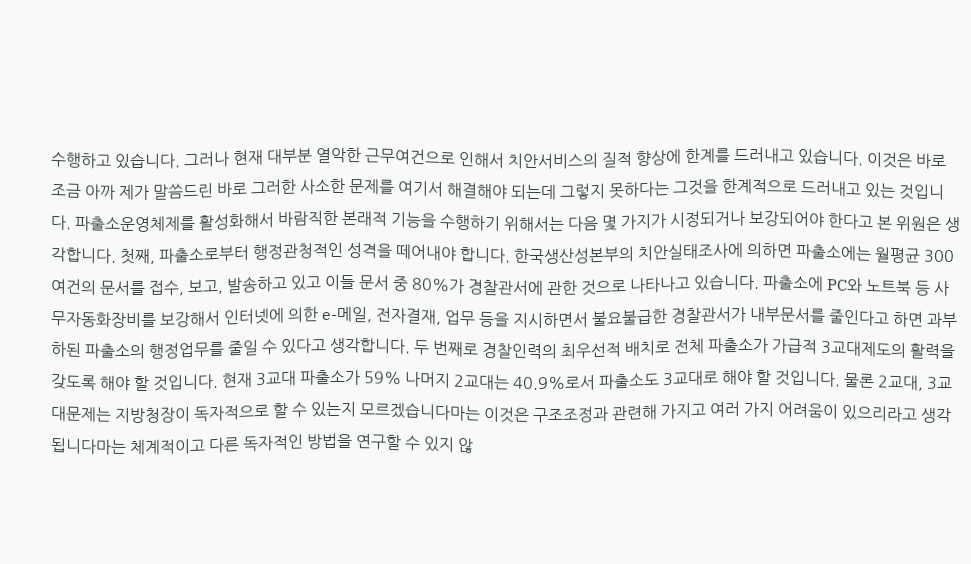수행하고 있습니다. 그러나 현재 대부분 열악한 근무여건으로 인해서 치안서비스의 질적 향상에 한계를 드러내고 있습니다. 이것은 바로 조금 아까 제가 말씀드린 바로 그러한 사소한 문제를 여기서 해결해야 되는데 그렇지 못하다는 그것을 한계적으로 드러내고 있는 것입니다. 파출소운영체제를 활성화해서 바람직한 본래적 기능을 수행하기 위해서는 다음 몇 가지가 시정되거나 보강되어야 한다고 본 위원은 생각합니다. 첫째, 파출소로부터 행정관청적인 성격을 떼어내야 합니다. 한국생산성본부의 치안실태조사에 의하면 파출소에는 월평균 300여건의 문서를 접수, 보고, 발송하고 있고 이들 문서 중 80%가 경찰관서에 관한 것으로 나타나고 있습니다. 파출소에 PC와 노트북 등 사무자동화장비를 보강해서 인터넷에 의한 e-메일, 전자결재, 업무 등을 지시하면서 불요불급한 경찰관서가 내부문서를 줄인다고 하면 과부하된 파출소의 행정업무를 줄일 수 있다고 생각합니다. 두 번째로 경찰인력의 최우선적 배치로 전체 파출소가 가급적 3교대제도의 활력을 갖도록 해야 할 것입니다. 현재 3교대 파출소가 59% 나머지 2교대는 40.9%로서 파출소도 3교대로 해야 할 것입니다. 물론 2교대, 3교대문제는 지방청장이 독자적으로 할 수 있는지 모르겠습니다마는 이것은 구조조정과 관련해 가지고 여러 가지 어려움이 있으리라고 생각됩니다마는 체계적이고 다른 독자적인 방법을 연구할 수 있지 않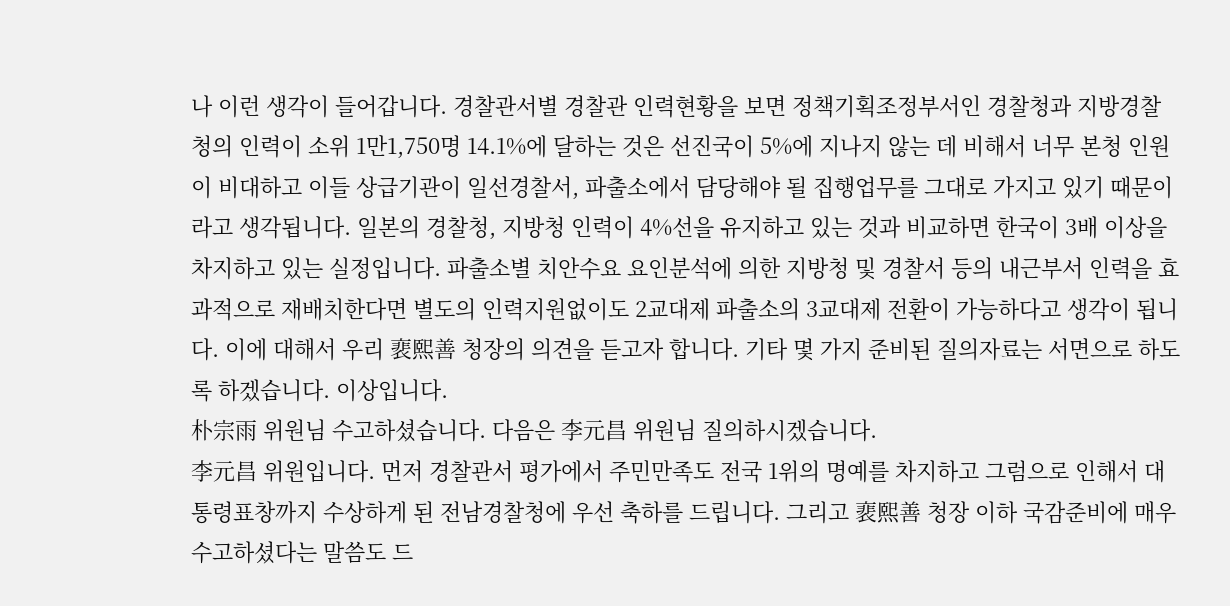나 이런 생각이 들어갑니다. 경찰관서별 경찰관 인력현황을 보면 정책기획조정부서인 경찰청과 지방경찰청의 인력이 소위 1만1,750명 14.1%에 달하는 것은 선진국이 5%에 지나지 않는 데 비해서 너무 본청 인원이 비대하고 이들 상급기관이 일선경찰서, 파출소에서 담당해야 될 집행업무를 그대로 가지고 있기 때문이라고 생각됩니다. 일본의 경찰청, 지방청 인력이 4%선을 유지하고 있는 것과 비교하면 한국이 3배 이상을 차지하고 있는 실정입니다. 파출소별 치안수요 요인분석에 의한 지방청 및 경찰서 등의 내근부서 인력을 효과적으로 재배치한다면 별도의 인력지원없이도 2교대제 파출소의 3교대제 전환이 가능하다고 생각이 됩니다. 이에 대해서 우리 裵熙善 청장의 의견을 듣고자 합니다. 기타 몇 가지 준비된 질의자료는 서면으로 하도록 하겠습니다. 이상입니다.
朴宗雨 위원님 수고하셨습니다. 다음은 李元昌 위원님 질의하시겠습니다.
李元昌 위원입니다. 먼저 경찰관서 평가에서 주민만족도 전국 1위의 명예를 차지하고 그럼으로 인해서 대통령표창까지 수상하게 된 전남경찰청에 우선 축하를 드립니다. 그리고 裵熙善 청장 이하 국감준비에 매우 수고하셨다는 말씀도 드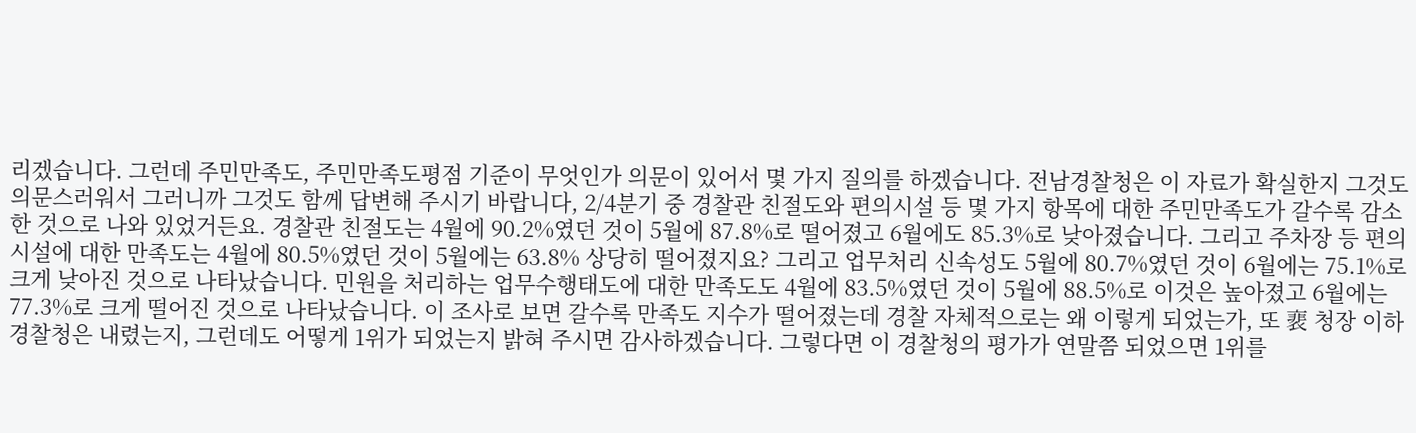리겠습니다. 그런데 주민만족도, 주민만족도평점 기준이 무엇인가 의문이 있어서 몇 가지 질의를 하겠습니다. 전남경찰청은 이 자료가 확실한지 그것도 의문스러워서 그러니까 그것도 함께 답변해 주시기 바랍니다, 2/4분기 중 경찰관 친절도와 편의시설 등 몇 가지 항목에 대한 주민만족도가 갈수록 감소한 것으로 나와 있었거든요. 경찰관 친절도는 4월에 90.2%였던 것이 5월에 87.8%로 떨어졌고 6월에도 85.3%로 낮아졌습니다. 그리고 주차장 등 편의시설에 대한 만족도는 4월에 80.5%였던 것이 5월에는 63.8% 상당히 떨어졌지요? 그리고 업무처리 신속성도 5월에 80.7%였던 것이 6월에는 75.1%로 크게 낮아진 것으로 나타났습니다. 민원을 처리하는 업무수행태도에 대한 만족도도 4월에 83.5%였던 것이 5월에 88.5%로 이것은 높아졌고 6월에는 77.3%로 크게 떨어진 것으로 나타났습니다. 이 조사로 보면 갈수록 만족도 지수가 떨어졌는데 경찰 자체적으로는 왜 이렇게 되었는가, 또 裵 청장 이하 경찰청은 내렸는지, 그런데도 어떻게 1위가 되었는지 밝혀 주시면 감사하겠습니다. 그렇다면 이 경찰청의 평가가 연말쯤 되었으면 1위를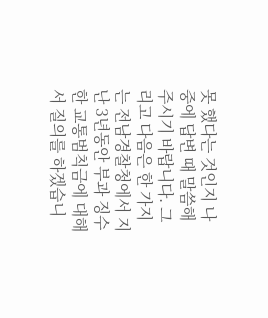못 했다는 것인지 나중에 답변 때 말씀해 주시기 바랍니다. 그리고 다음은 한 가지는 전남경찰청에서 지난 3년동안 부과 징수한 교통범칙금에 대해서 질의를 하겠습니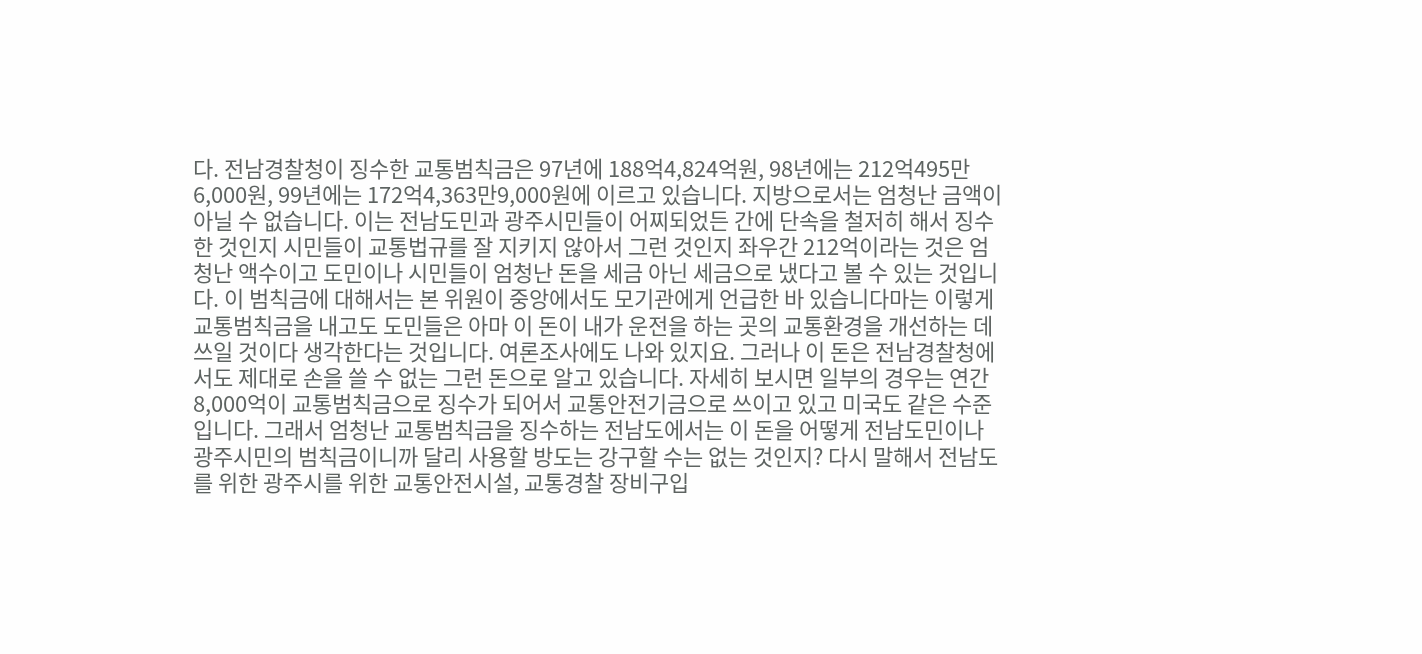다. 전남경찰청이 징수한 교통범칙금은 97년에 188억4,824억원, 98년에는 212억495만6,000원, 99년에는 172억4,363만9,000원에 이르고 있습니다. 지방으로서는 엄청난 금액이 아닐 수 없습니다. 이는 전남도민과 광주시민들이 어찌되었든 간에 단속을 철저히 해서 징수한 것인지 시민들이 교통법규를 잘 지키지 않아서 그런 것인지 좌우간 212억이라는 것은 엄청난 액수이고 도민이나 시민들이 엄청난 돈을 세금 아닌 세금으로 냈다고 볼 수 있는 것입니다. 이 범칙금에 대해서는 본 위원이 중앙에서도 모기관에게 언급한 바 있습니다마는 이렇게 교통범칙금을 내고도 도민들은 아마 이 돈이 내가 운전을 하는 곳의 교통환경을 개선하는 데 쓰일 것이다 생각한다는 것입니다. 여론조사에도 나와 있지요. 그러나 이 돈은 전남경찰청에서도 제대로 손을 쓸 수 없는 그런 돈으로 알고 있습니다. 자세히 보시면 일부의 경우는 연간 8,000억이 교통범칙금으로 징수가 되어서 교통안전기금으로 쓰이고 있고 미국도 같은 수준입니다. 그래서 엄청난 교통범칙금을 징수하는 전남도에서는 이 돈을 어떻게 전남도민이나 광주시민의 범칙금이니까 달리 사용할 방도는 강구할 수는 없는 것인지? 다시 말해서 전남도를 위한 광주시를 위한 교통안전시설, 교통경찰 장비구입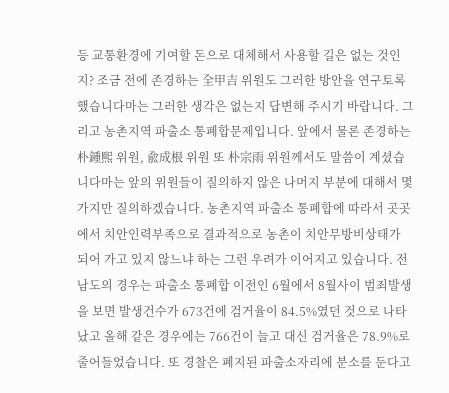등 교통환경에 기여할 돈으로 대체해서 사용할 길은 없는 것인지? 조금 전에 존경하는 全甲吉 위원도 그러한 방안을 연구토록 했습니다마는 그러한 생각은 없는지 답변해 주시기 바랍니다. 그리고 농촌지역 파출소 통폐합문제입니다. 앞에서 물론 존경하는 朴鍾熙 위원, 兪成根 위원 또 朴宗雨 위원께서도 말씀이 계셨습니다마는 앞의 위원들이 질의하지 않은 나머지 부분에 대해서 몇 가지만 질의하겠습니다. 농촌지역 파출소 통폐합에 따라서 곳곳에서 치안인력부족으로 결과적으로 농촌이 치안무방비상태가 되어 가고 있지 않느냐 하는 그런 우려가 이어지고 있습니다. 전남도의 경우는 파출소 통폐합 이전인 6월에서 8월사이 범죄발생을 보면 발생건수가 673건에 검거율이 84.5%였던 것으로 나타났고 올해 같은 경우에는 766건이 늘고 대신 검거율은 78.9%로 줄어들었습니다. 또 경찰은 폐지된 파출소자리에 분소를 둔다고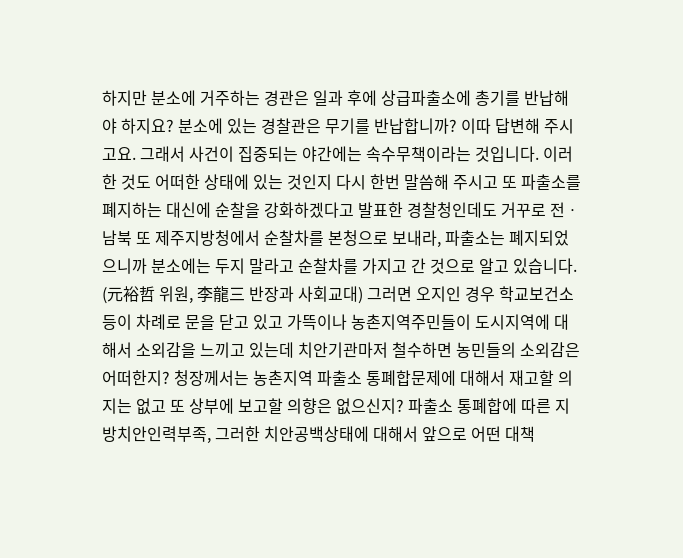하지만 분소에 거주하는 경관은 일과 후에 상급파출소에 총기를 반납해야 하지요? 분소에 있는 경찰관은 무기를 반납합니까? 이따 답변해 주시고요. 그래서 사건이 집중되는 야간에는 속수무책이라는 것입니다. 이러한 것도 어떠한 상태에 있는 것인지 다시 한번 말씀해 주시고 또 파출소를 폐지하는 대신에 순찰을 강화하겠다고 발표한 경찰청인데도 거꾸로 전ㆍ남북 또 제주지방청에서 순찰차를 본청으로 보내라, 파출소는 폐지되었으니까 분소에는 두지 말라고 순찰차를 가지고 간 것으로 알고 있습니다. (元裕哲 위원, 李龍三 반장과 사회교대) 그러면 오지인 경우 학교보건소 등이 차례로 문을 닫고 있고 가뜩이나 농촌지역주민들이 도시지역에 대해서 소외감을 느끼고 있는데 치안기관마저 철수하면 농민들의 소외감은 어떠한지? 청장께서는 농촌지역 파출소 통폐합문제에 대해서 재고할 의지는 없고 또 상부에 보고할 의향은 없으신지? 파출소 통폐합에 따른 지방치안인력부족, 그러한 치안공백상태에 대해서 앞으로 어떤 대책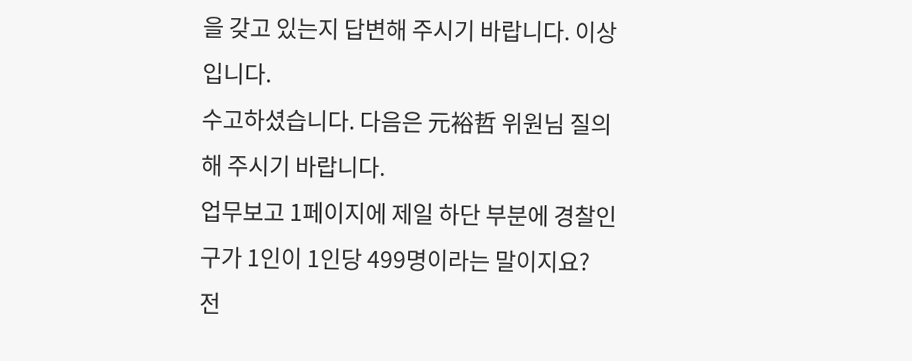을 갖고 있는지 답변해 주시기 바랍니다. 이상입니다.
수고하셨습니다. 다음은 元裕哲 위원님 질의해 주시기 바랍니다.
업무보고 1페이지에 제일 하단 부분에 경찰인구가 1인이 1인당 499명이라는 말이지요?
전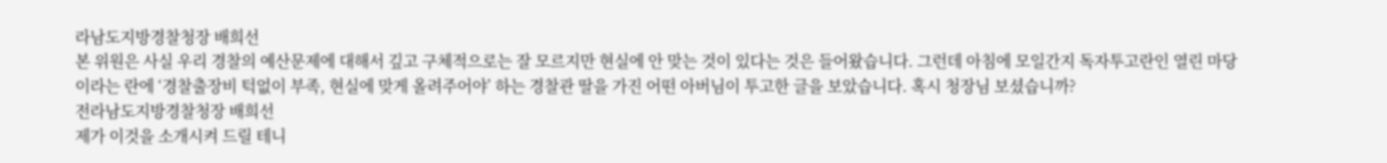라남도지방경찰청장 배희선
본 위원은 사실 우리 경찰의 예산문제에 대해서 깊고 구체적으로는 잘 모르지만 현실에 안 맞는 것이 있다는 것은 들어왔습니다. 그런데 아침에 모일간지 독자투고란인 열린 마당이라는 란에 ‘경찰출장비 턱없이 부족, 현실에 맞게 올려주어야’ 하는 경찰관 딸을 가진 어떤 아버님이 투고한 글을 보았습니다. 혹시 청장님 보셨습니까?
전라남도지방경찰청장 배희선
제가 이것을 소개시켜 드릴 테니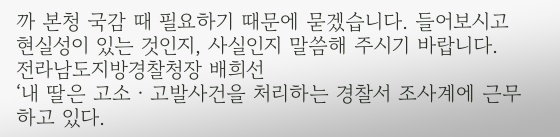까 본청 국감 때 필요하기 때문에 묻겠습니다. 들어보시고 현실성이 있는 것인지, 사실인지 말씀해 주시기 바랍니다.
전라남도지방경찰청장 배희선
‘내 딸은 고소ㆍ고발사건을 처리하는 경찰서 조사계에 근무하고 있다.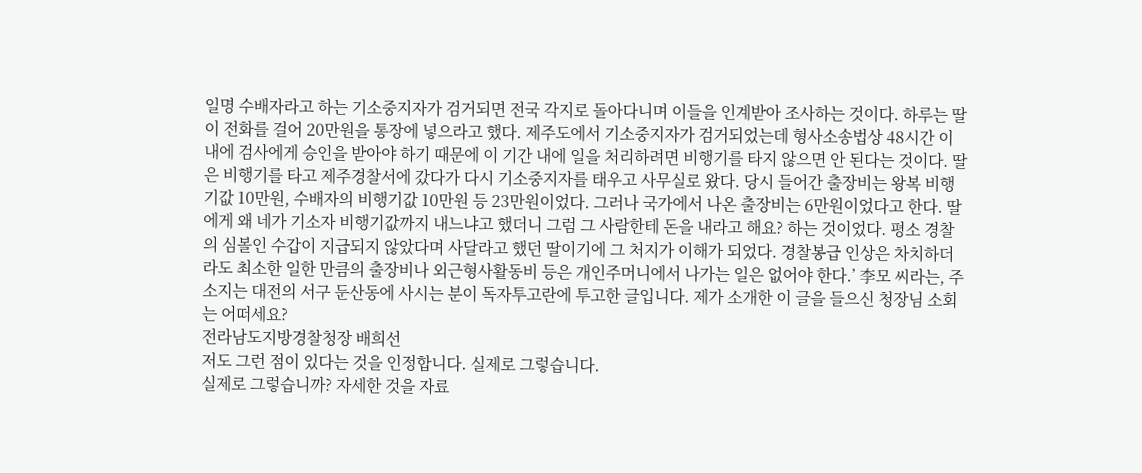일명 수배자라고 하는 기소중지자가 검거되면 전국 각지로 돌아다니며 이들을 인계받아 조사하는 것이다. 하루는 딸이 전화를 걸어 20만원을 통장에 넣으라고 했다. 제주도에서 기소중지자가 검거되었는데 형사소송법상 48시간 이내에 검사에게 승인을 받아야 하기 때문에 이 기간 내에 일을 처리하려면 비행기를 타지 않으면 안 된다는 것이다. 딸은 비행기를 타고 제주경찰서에 갔다가 다시 기소중지자를 태우고 사무실로 왔다. 당시 들어간 출장비는 왕복 비행기값 10만원, 수배자의 비행기값 10만원 등 23만원이었다. 그러나 국가에서 나온 출장비는 6만원이었다고 한다. 딸에게 왜 네가 기소자 비행기값까지 내느냐고 했더니 그럼 그 사람한테 돈을 내라고 해요? 하는 것이었다. 평소 경찰의 심볼인 수갑이 지급되지 않았다며 사달라고 했던 딸이기에 그 처지가 이해가 되었다. 경찰봉급 인상은 차치하더라도 최소한 일한 만큼의 출장비나 외근형사활동비 등은 개인주머니에서 나가는 일은 없어야 한다.’ 李모 씨라는, 주소지는 대전의 서구 둔산동에 사시는 분이 독자투고란에 투고한 글입니다. 제가 소개한 이 글을 들으신 청장님 소회는 어떠세요?
전라남도지방경찰청장 배희선
저도 그런 점이 있다는 것을 인정합니다. 실제로 그렇습니다.
실제로 그렇습니까? 자세한 것을 자료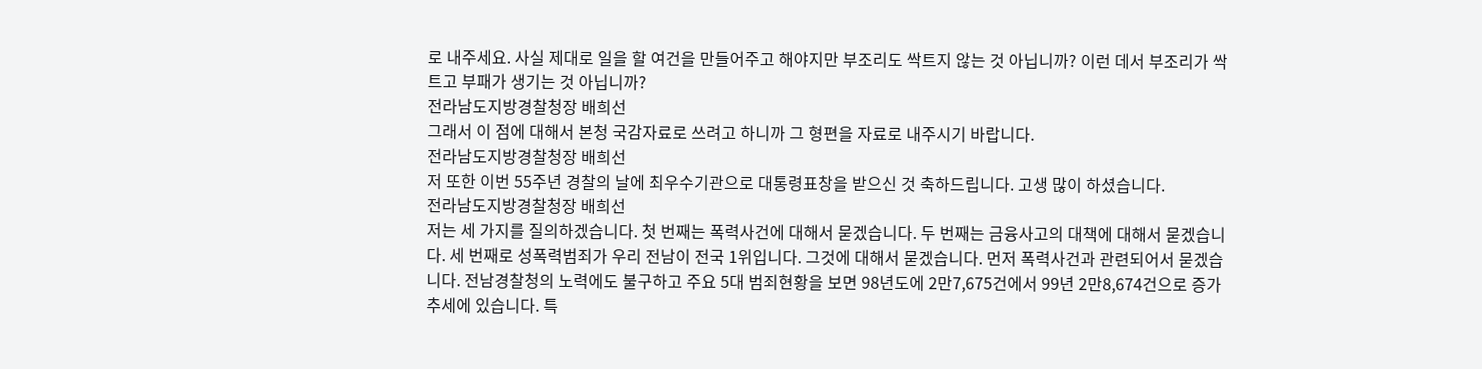로 내주세요. 사실 제대로 일을 할 여건을 만들어주고 해야지만 부조리도 싹트지 않는 것 아닙니까? 이런 데서 부조리가 싹트고 부패가 생기는 것 아닙니까?
전라남도지방경찰청장 배희선
그래서 이 점에 대해서 본청 국감자료로 쓰려고 하니까 그 형편을 자료로 내주시기 바랍니다.
전라남도지방경찰청장 배희선
저 또한 이번 55주년 경찰의 날에 최우수기관으로 대통령표창을 받으신 것 축하드립니다. 고생 많이 하셨습니다.
전라남도지방경찰청장 배희선
저는 세 가지를 질의하겠습니다. 첫 번째는 폭력사건에 대해서 묻겠습니다. 두 번째는 금융사고의 대책에 대해서 묻겠습니다. 세 번째로 성폭력범죄가 우리 전남이 전국 1위입니다. 그것에 대해서 묻겠습니다. 먼저 폭력사건과 관련되어서 묻겠습니다. 전남경찰청의 노력에도 불구하고 주요 5대 범죄현황을 보면 98년도에 2만7,675건에서 99년 2만8,674건으로 증가추세에 있습니다. 특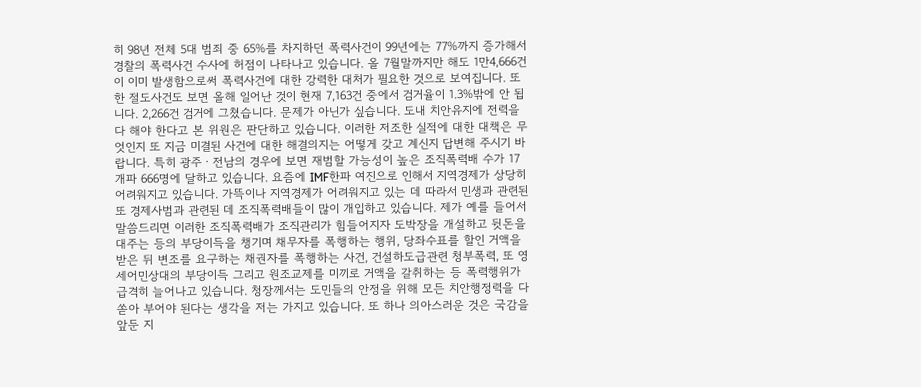히 98년 전체 5대 범죄 중 65%를 차지하던 폭력사건이 99년에는 77%까지 증가해서 경찰의 폭력사건 수사에 허점이 나타나고 있습니다. 올 7월말까지만 해도 1만4,666건이 이미 발생함으로써 폭력사건에 대한 강력한 대처가 필요한 것으로 보여집니다. 또한 절도사건도 보면 올해 일어난 것이 현재 7,163건 중에서 검거율이 1.3%밖에 안 됩니다. 2,266건 검거에 그쳤습니다. 문제가 아닌가 싶습니다. 도내 치안유지에 전력을 다 해야 한다고 본 위원은 판단하고 있습니다. 이러한 저조한 실적에 대한 대책은 무엇인지 또 지금 미결된 사건에 대한 해결의지는 어떻게 갖고 계신지 답변해 주시기 바랍니다. 특히 광주ㆍ전남의 경우에 보면 재범할 가능성이 높은 조직폭력배 수가 17개파 666명에 달하고 있습니다. 요즘에 IMF한파 여진으로 인해서 지역경제가 상당히 어려워지고 있습니다. 가뜩이나 지역경제가 어려워지고 있는 데 따라서 민생과 관련된 또 경제사범과 관련된 데 조직폭력배들이 많이 개입하고 있습니다. 제가 예를 들어서 말씀드리면 이러한 조직폭력배가 조직관리가 힘들어지자 도박장을 개설하고 뒷돈을 대주는 등의 부당이득을 챙기며 채무자를 폭행하는 행위, 당좌수표를 할인 거액을 받은 뒤 변조를 요구하는 채권자를 폭행하는 사건, 건설하도급관련 청부폭력, 또 영세어민상대의 부당이득 그리고 원조교제를 미끼로 거액을 갈취하는 등 폭력행위가 급격히 늘어나고 있습니다. 청장께서는 도민들의 안정을 위해 모든 치안행정력을 다 쏟아 부어야 된다는 생각을 저는 가지고 있습니다. 또 하나 의아스러운 것은 국감을 앞둔 지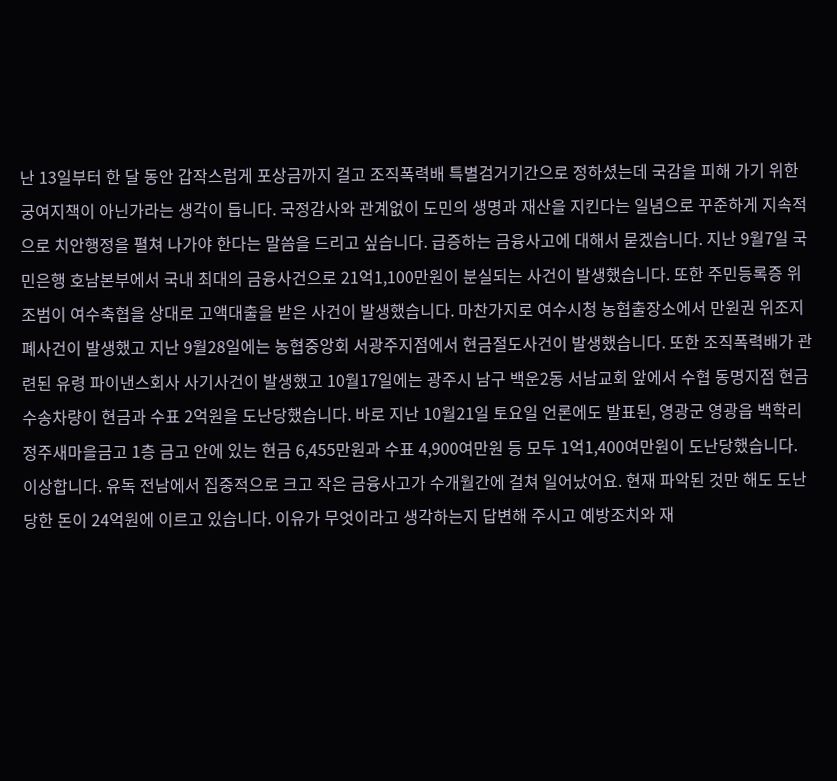난 13일부터 한 달 동안 갑작스럽게 포상금까지 걸고 조직폭력배 특별검거기간으로 정하셨는데 국감을 피해 가기 위한 궁여지책이 아닌가라는 생각이 듭니다. 국정감사와 관계없이 도민의 생명과 재산을 지킨다는 일념으로 꾸준하게 지속적으로 치안행정을 펼쳐 나가야 한다는 말씀을 드리고 싶습니다. 급증하는 금융사고에 대해서 묻겠습니다. 지난 9월7일 국민은행 호남본부에서 국내 최대의 금융사건으로 21억1,100만원이 분실되는 사건이 발생했습니다. 또한 주민등록증 위조범이 여수축협을 상대로 고액대출을 받은 사건이 발생했습니다. 마찬가지로 여수시청 농협출장소에서 만원권 위조지폐사건이 발생했고 지난 9월28일에는 농협중앙회 서광주지점에서 현금절도사건이 발생했습니다. 또한 조직폭력배가 관련된 유령 파이낸스회사 사기사건이 발생했고 10월17일에는 광주시 남구 백운2동 서남교회 앞에서 수협 동명지점 현금수송차량이 현금과 수표 2억원을 도난당했습니다. 바로 지난 10월21일 토요일 언론에도 발표된, 영광군 영광읍 백학리 정주새마을금고 1층 금고 안에 있는 현금 6,455만원과 수표 4,900여만원 등 모두 1억1,400여만원이 도난당했습니다. 이상합니다. 유독 전남에서 집중적으로 크고 작은 금융사고가 수개월간에 걸쳐 일어났어요. 현재 파악된 것만 해도 도난당한 돈이 24억원에 이르고 있습니다. 이유가 무엇이라고 생각하는지 답변해 주시고 예방조치와 재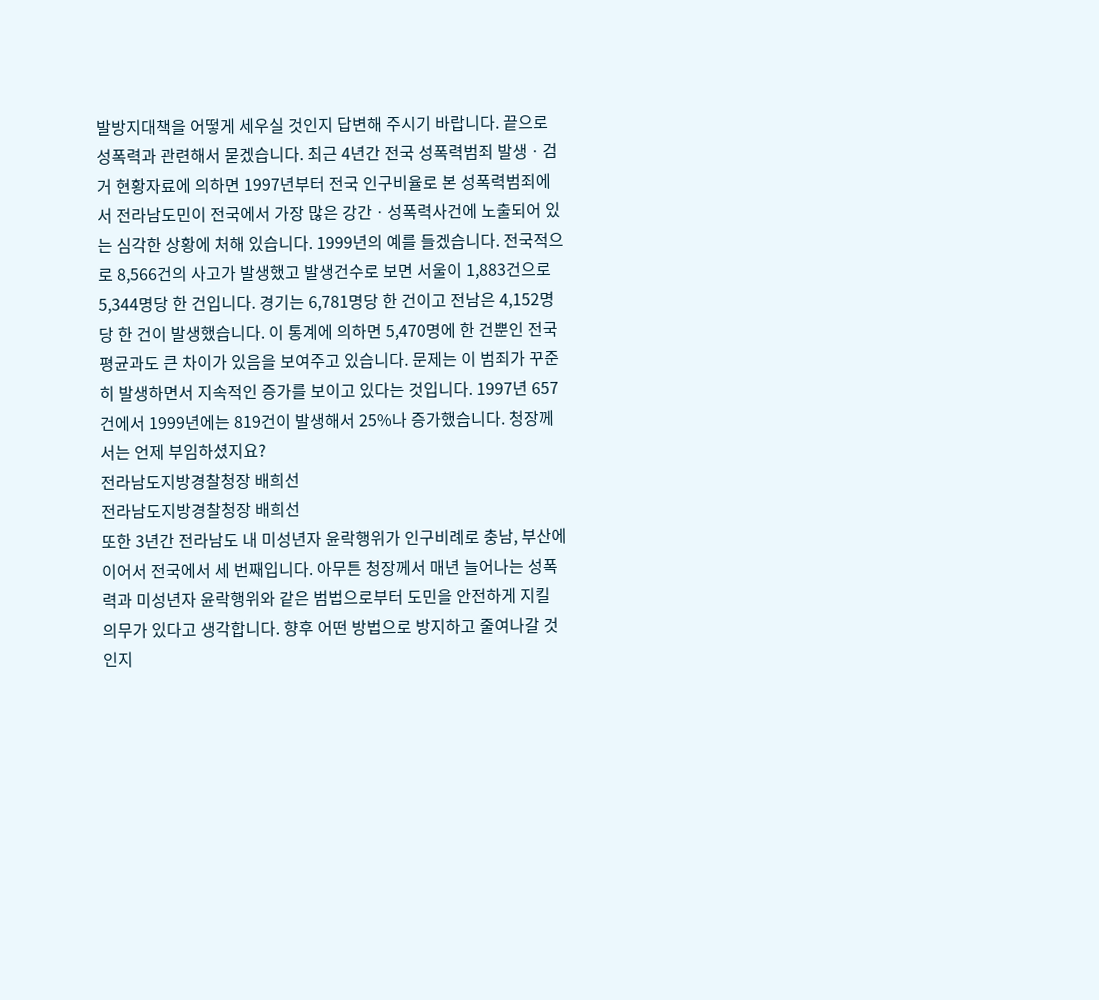발방지대책을 어떻게 세우실 것인지 답변해 주시기 바랍니다. 끝으로 성폭력과 관련해서 묻겠습니다. 최근 4년간 전국 성폭력범죄 발생ㆍ검거 현황자료에 의하면 1997년부터 전국 인구비율로 본 성폭력범죄에서 전라남도민이 전국에서 가장 많은 강간ㆍ성폭력사건에 노출되어 있는 심각한 상황에 처해 있습니다. 1999년의 예를 들겠습니다. 전국적으로 8,566건의 사고가 발생했고 발생건수로 보면 서울이 1,883건으로 5,344명당 한 건입니다. 경기는 6,781명당 한 건이고 전남은 4,152명당 한 건이 발생했습니다. 이 통계에 의하면 5,470명에 한 건뿐인 전국 평균과도 큰 차이가 있음을 보여주고 있습니다. 문제는 이 범죄가 꾸준히 발생하면서 지속적인 증가를 보이고 있다는 것입니다. 1997년 657건에서 1999년에는 819건이 발생해서 25%나 증가했습니다. 청장께서는 언제 부임하셨지요?
전라남도지방경찰청장 배희선
전라남도지방경찰청장 배희선
또한 3년간 전라남도 내 미성년자 윤락행위가 인구비례로 충남, 부산에 이어서 전국에서 세 번째입니다. 아무튼 청장께서 매년 늘어나는 성폭력과 미성년자 윤락행위와 같은 범법으로부터 도민을 안전하게 지킬 의무가 있다고 생각합니다. 향후 어떤 방법으로 방지하고 줄여나갈 것인지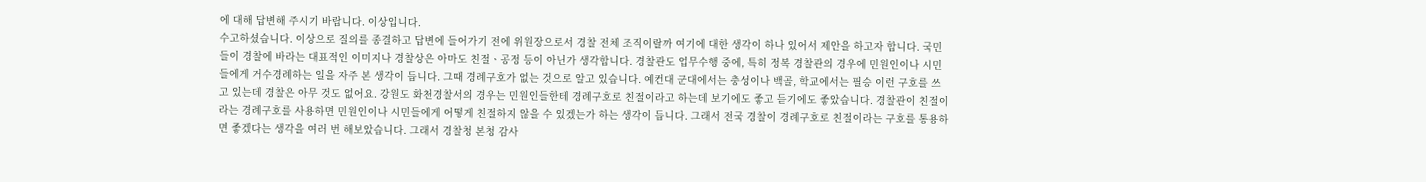에 대해 답변해 주시기 바랍니다. 이상입니다.
수고하셨습니다. 이상으로 질의를 종결하고 답변에 들어가기 전에 위원장으로서 경찰 전체 조직이랄까 여기에 대한 생각이 하나 있어서 제안을 하고자 합니다. 국민들이 경찰에 바라는 대표적인 이미지나 경찰상은 아마도 친절ㆍ공정 등이 아닌가 생각합니다. 경찰관도 업무수행 중에, 특히 정복 경찰관의 경우에 민원인이나 시민들에게 거수경례하는 일을 자주 본 생각이 듭니다. 그때 경례구호가 없는 것으로 알고 있습니다. 예컨대 군대에서는 충성이나 백골, 학교에서는 필승 이런 구호를 쓰고 있는데 경찰은 아무 것도 없어요. 강원도 화천경찰서의 경우는 민원인들한테 경례구호로 친절이라고 하는데 보기에도 좋고 듣기에도 좋았습니다. 경찰관이 친절이라는 경례구호를 사용하면 민원인이나 시민들에게 어떻게 친절하지 않을 수 있겠는가 하는 생각이 듭니다. 그래서 전국 경찰이 경례구호로 친절이라는 구호를 통용하면 좋겠다는 생각을 여러 번 해보았습니다. 그래서 경찰청 본청 감사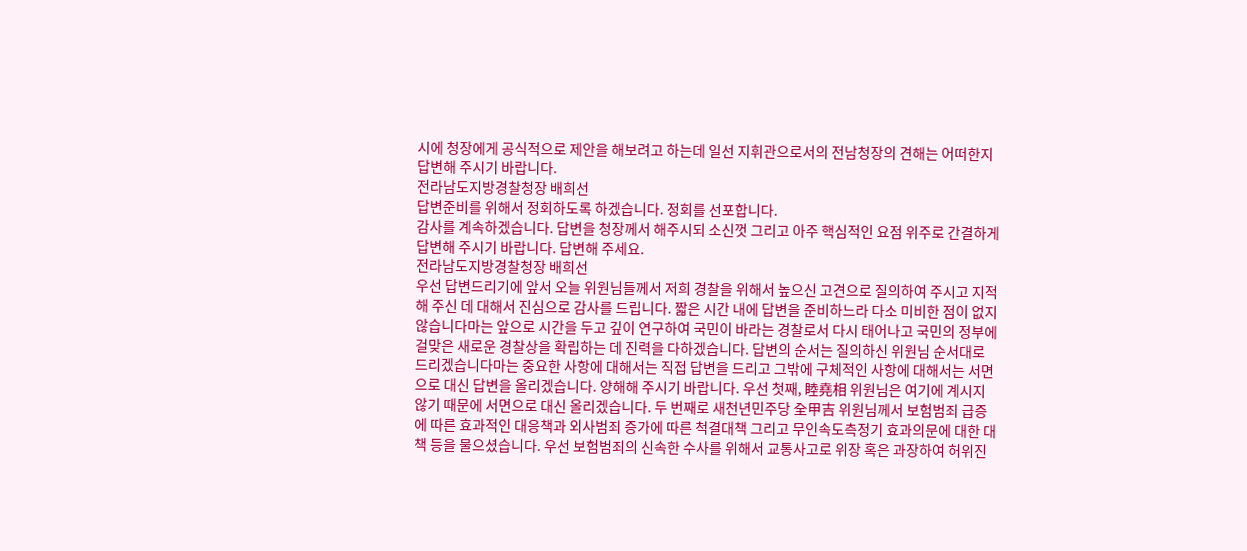시에 청장에게 공식적으로 제안을 해보려고 하는데 일선 지휘관으로서의 전남청장의 견해는 어떠한지 답변해 주시기 바랍니다.
전라남도지방경찰청장 배희선
답변준비를 위해서 정회하도록 하겠습니다. 정회를 선포합니다.
감사를 계속하겠습니다. 답변을 청장께서 해주시되 소신껏 그리고 아주 핵심적인 요점 위주로 간결하게 답변해 주시기 바랍니다. 답변해 주세요.
전라남도지방경찰청장 배희선
우선 답변드리기에 앞서 오늘 위원님들께서 저희 경찰을 위해서 높으신 고견으로 질의하여 주시고 지적해 주신 데 대해서 진심으로 감사를 드립니다. 짧은 시간 내에 답변을 준비하느라 다소 미비한 점이 없지 않습니다마는 앞으로 시간을 두고 깊이 연구하여 국민이 바라는 경찰로서 다시 태어나고 국민의 정부에 걸맞은 새로운 경찰상을 확립하는 데 진력을 다하겠습니다. 답변의 순서는 질의하신 위원님 순서대로 드리겠습니다마는 중요한 사항에 대해서는 직접 답변을 드리고 그밖에 구체적인 사항에 대해서는 서면으로 대신 답변을 올리겠습니다. 양해해 주시기 바랍니다. 우선 첫째, 睦堯相 위원님은 여기에 계시지 않기 때문에 서면으로 대신 올리겠습니다. 두 번째로 새천년민주당 全甲吉 위원님께서 보험범죄 급증에 따른 효과적인 대응책과 외사범죄 증가에 따른 척결대책 그리고 무인속도측정기 효과의문에 대한 대책 등을 물으셨습니다. 우선 보험범죄의 신속한 수사를 위해서 교통사고로 위장 혹은 과장하여 허위진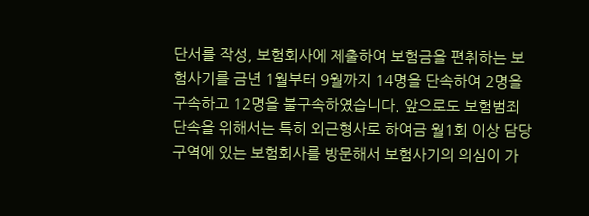단서를 작성, 보험회사에 제출하여 보험금을 편취하는 보험사기를 금년 1월부터 9월까지 14명을 단속하여 2명을 구속하고 12명을 불구속하였습니다. 앞으로도 보험범죄 단속을 위해서는 특히 외근형사로 하여금 월1회 이상 담당구역에 있는 보험회사를 방문해서 보험사기의 의심이 가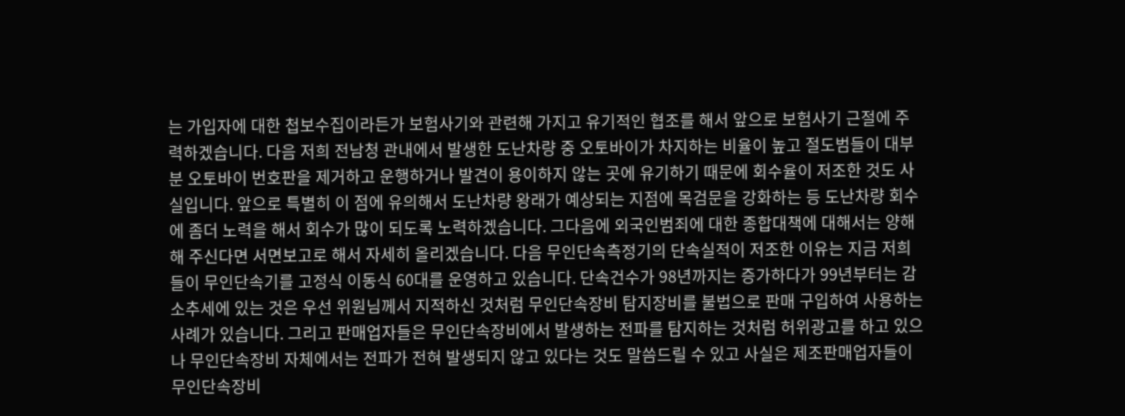는 가입자에 대한 첩보수집이라든가 보험사기와 관련해 가지고 유기적인 협조를 해서 앞으로 보험사기 근절에 주력하겠습니다. 다음 저희 전남청 관내에서 발생한 도난차량 중 오토바이가 차지하는 비율이 높고 절도범들이 대부분 오토바이 번호판을 제거하고 운행하거나 발견이 용이하지 않는 곳에 유기하기 때문에 회수율이 저조한 것도 사실입니다. 앞으로 특별히 이 점에 유의해서 도난차량 왕래가 예상되는 지점에 목검문을 강화하는 등 도난차량 회수에 좀더 노력을 해서 회수가 많이 되도록 노력하겠습니다. 그다음에 외국인범죄에 대한 종합대책에 대해서는 양해해 주신다면 서면보고로 해서 자세히 올리겠습니다. 다음 무인단속측정기의 단속실적이 저조한 이유는 지금 저희들이 무인단속기를 고정식 이동식 60대를 운영하고 있습니다. 단속건수가 98년까지는 증가하다가 99년부터는 감소추세에 있는 것은 우선 위원님께서 지적하신 것처럼 무인단속장비 탐지장비를 불법으로 판매 구입하여 사용하는 사례가 있습니다. 그리고 판매업자들은 무인단속장비에서 발생하는 전파를 탐지하는 것처럼 허위광고를 하고 있으나 무인단속장비 자체에서는 전파가 전혀 발생되지 않고 있다는 것도 말씀드릴 수 있고 사실은 제조판매업자들이 무인단속장비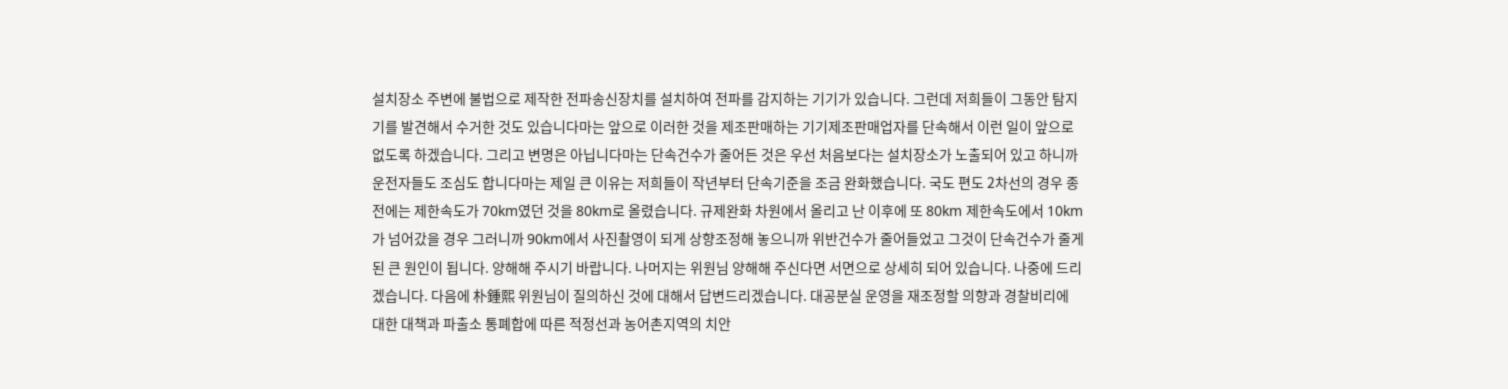설치장소 주변에 불법으로 제작한 전파송신장치를 설치하여 전파를 감지하는 기기가 있습니다. 그런데 저희들이 그동안 탐지기를 발견해서 수거한 것도 있습니다마는 앞으로 이러한 것을 제조판매하는 기기제조판매업자를 단속해서 이런 일이 앞으로 없도록 하겠습니다. 그리고 변명은 아닙니다마는 단속건수가 줄어든 것은 우선 처음보다는 설치장소가 노출되어 있고 하니까 운전자들도 조심도 합니다마는 제일 큰 이유는 저희들이 작년부터 단속기준을 조금 완화했습니다. 국도 편도 2차선의 경우 종전에는 제한속도가 70km였던 것을 80km로 올렸습니다. 규제완화 차원에서 올리고 난 이후에 또 80km 제한속도에서 10km가 넘어갔을 경우 그러니까 90km에서 사진촬영이 되게 상향조정해 놓으니까 위반건수가 줄어들었고 그것이 단속건수가 줄게 된 큰 원인이 됩니다. 양해해 주시기 바랍니다. 나머지는 위원님 양해해 주신다면 서면으로 상세히 되어 있습니다. 나중에 드리겠습니다. 다음에 朴鍾熙 위원님이 질의하신 것에 대해서 답변드리겠습니다. 대공분실 운영을 재조정할 의향과 경찰비리에 대한 대책과 파출소 통폐합에 따른 적정선과 농어촌지역의 치안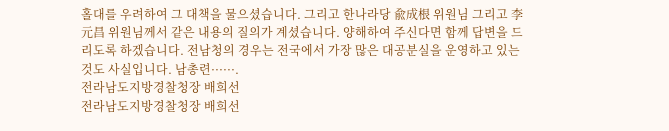홀대를 우려하여 그 대책을 물으셨습니다. 그리고 한나라당 兪成根 위원님 그리고 李元昌 위원님께서 같은 내용의 질의가 계셨습니다. 양해하여 주신다면 함께 답변을 드리도록 하겠습니다. 전남청의 경우는 전국에서 가장 많은 대공분실을 운영하고 있는 것도 사실입니다. 남총련······.
전라남도지방경찰청장 배희선
전라남도지방경찰청장 배희선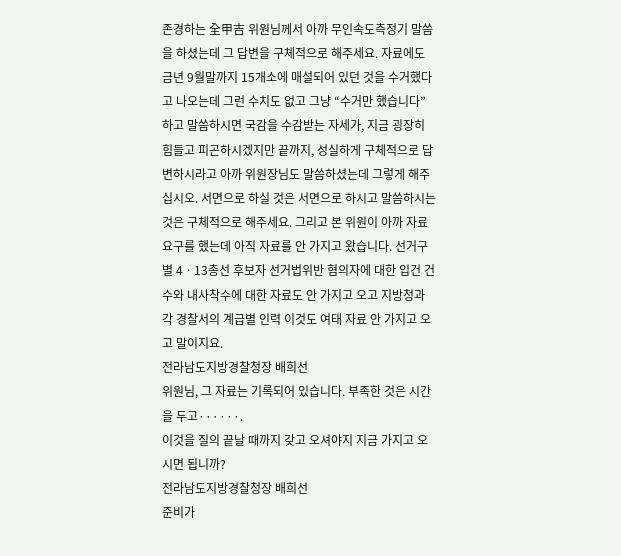존경하는 全甲吉 위원님께서 아까 무인속도측정기 말씀을 하셨는데 그 답변을 구체적으로 해주세요. 자료에도 금년 9월말까지 15개소에 매설되어 있던 것을 수거했다고 나오는데 그런 수치도 없고 그냥 “수거만 했습니다” 하고 말씀하시면 국감을 수감받는 자세가, 지금 굉장히 힘들고 피곤하시겠지만 끝까지, 성실하게 구체적으로 답변하시라고 아까 위원장님도 말씀하셨는데 그렇게 해주십시오. 서면으로 하실 것은 서면으로 하시고 말씀하시는 것은 구체적으로 해주세요. 그리고 본 위원이 아까 자료요구를 했는데 아직 자료를 안 가지고 왔습니다. 선거구별 4ㆍ13총선 후보자 선거법위반 혐의자에 대한 입건 건수와 내사착수에 대한 자료도 안 가지고 오고 지방청과 각 경찰서의 계급별 인력 이것도 여태 자료 안 가지고 오고 말이지요.
전라남도지방경찰청장 배희선
위원님, 그 자료는 기록되어 있습니다. 부족한 것은 시간을 두고······.
이것을 질의 끝날 때까지 갖고 오셔야지 지금 가지고 오시면 됩니까?
전라남도지방경찰청장 배희선
준비가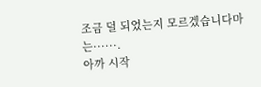조금 덜 되었는지 모르겠습니다마는······.
아까 시작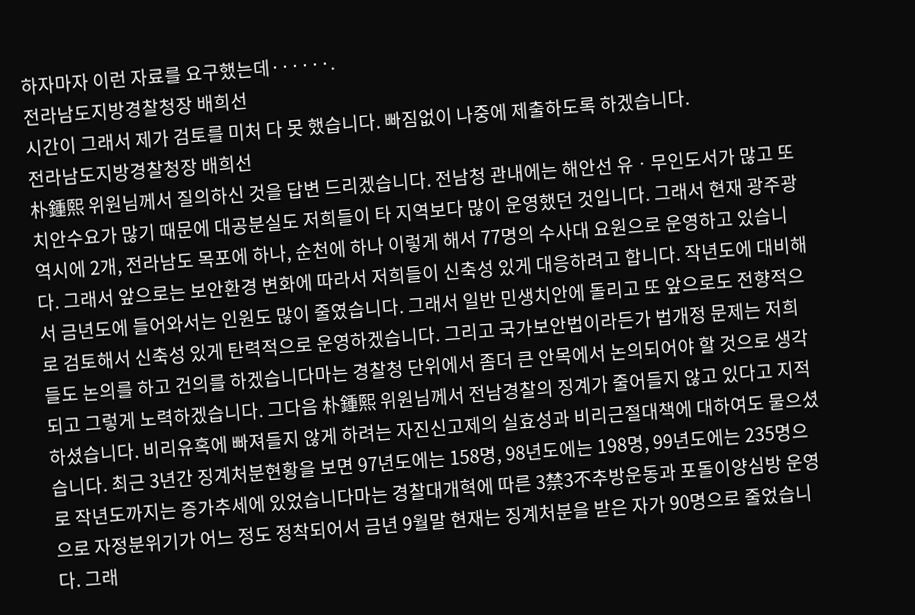하자마자 이런 자료를 요구했는데······.
전라남도지방경찰청장 배희선
시간이 그래서 제가 검토를 미처 다 못 했습니다. 빠짐없이 나중에 제출하도록 하겠습니다.
전라남도지방경찰청장 배희선
朴鍾熙 위원님께서 질의하신 것을 답변 드리겠습니다. 전남청 관내에는 해안선 유ㆍ무인도서가 많고 또 치안수요가 많기 때문에 대공분실도 저희들이 타 지역보다 많이 운영했던 것입니다. 그래서 현재 광주광역시에 2개, 전라남도 목포에 하나, 순천에 하나 이렇게 해서 77명의 수사대 요원으로 운영하고 있습니다. 그래서 앞으로는 보안환경 변화에 따라서 저희들이 신축성 있게 대응하려고 합니다. 작년도에 대비해서 금년도에 들어와서는 인원도 많이 줄였습니다. 그래서 일반 민생치안에 돌리고 또 앞으로도 전향적으로 검토해서 신축성 있게 탄력적으로 운영하겠습니다. 그리고 국가보안법이라든가 법개정 문제는 저희들도 논의를 하고 건의를 하겠습니다마는 경찰청 단위에서 좀더 큰 안목에서 논의되어야 할 것으로 생각되고 그렇게 노력하겠습니다. 그다음 朴鍾熙 위원님께서 전남경찰의 징계가 줄어들지 않고 있다고 지적하셨습니다. 비리유혹에 빠져들지 않게 하려는 자진신고제의 실효성과 비리근절대책에 대하여도 물으셨습니다. 최근 3년간 징계처분현황을 보면 97년도에는 158명, 98년도에는 198명, 99년도에는 235명으로 작년도까지는 증가추세에 있었습니다마는 경찰대개혁에 따른 3禁3不추방운동과 포돌이양심방 운영으로 자정분위기가 어느 정도 정착되어서 금년 9월말 현재는 징계처분을 받은 자가 90명으로 줄었습니다. 그래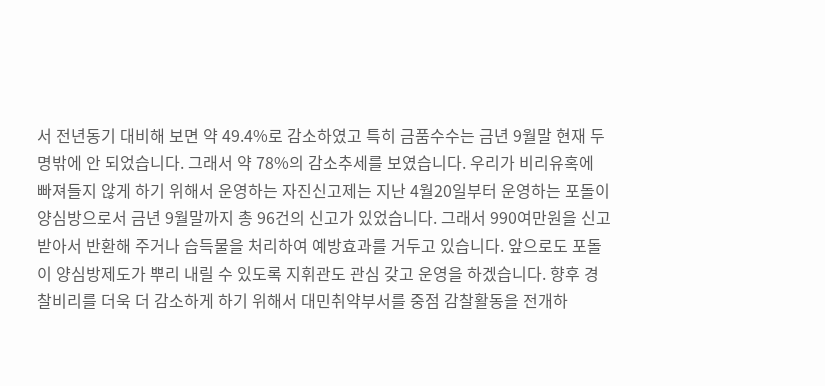서 전년동기 대비해 보면 약 49.4%로 감소하였고 특히 금품수수는 금년 9월말 현재 두 명밖에 안 되었습니다. 그래서 약 78%의 감소추세를 보였습니다. 우리가 비리유혹에 빠져들지 않게 하기 위해서 운영하는 자진신고제는 지난 4월20일부터 운영하는 포돌이양심방으로서 금년 9월말까지 총 96건의 신고가 있었습니다. 그래서 990여만원을 신고 받아서 반환해 주거나 습득물을 처리하여 예방효과를 거두고 있습니다. 앞으로도 포돌이 양심방제도가 뿌리 내릴 수 있도록 지휘관도 관심 갖고 운영을 하겠습니다. 향후 경찰비리를 더욱 더 감소하게 하기 위해서 대민취약부서를 중점 감찰활동을 전개하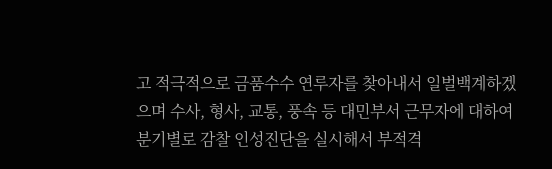고 적극적으로 금품수수 연루자를 찾아내서 일벌백계하겠으며 수사, 형사, 교통, 풍속 등 대민부서 근무자에 대하여 분기별로 감찰 인성진단을 실시해서 부적격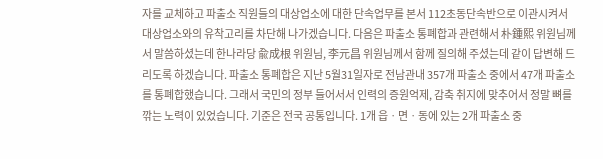자를 교체하고 파출소 직원들의 대상업소에 대한 단속업무를 본서 112초동단속반으로 이관시켜서 대상업소와의 유착고리를 차단해 나가겠습니다. 다음은 파출소 통폐합과 관련해서 朴鍾熙 위원님께서 말씀하셨는데 한나라당 兪成根 위원님, 李元昌 위원님께서 함께 질의해 주셨는데 같이 답변해 드리도록 하겠습니다. 파출소 통폐합은 지난 5월31일자로 전남관내 357개 파출소 중에서 47개 파출소를 통폐합했습니다. 그래서 국민의 정부 들어서서 인력의 증원억제, 감축 취지에 맞추어서 정말 뼈를 깎는 노력이 있었습니다. 기준은 전국 공통입니다. 1개 읍ㆍ면ㆍ동에 있는 2개 파출소 중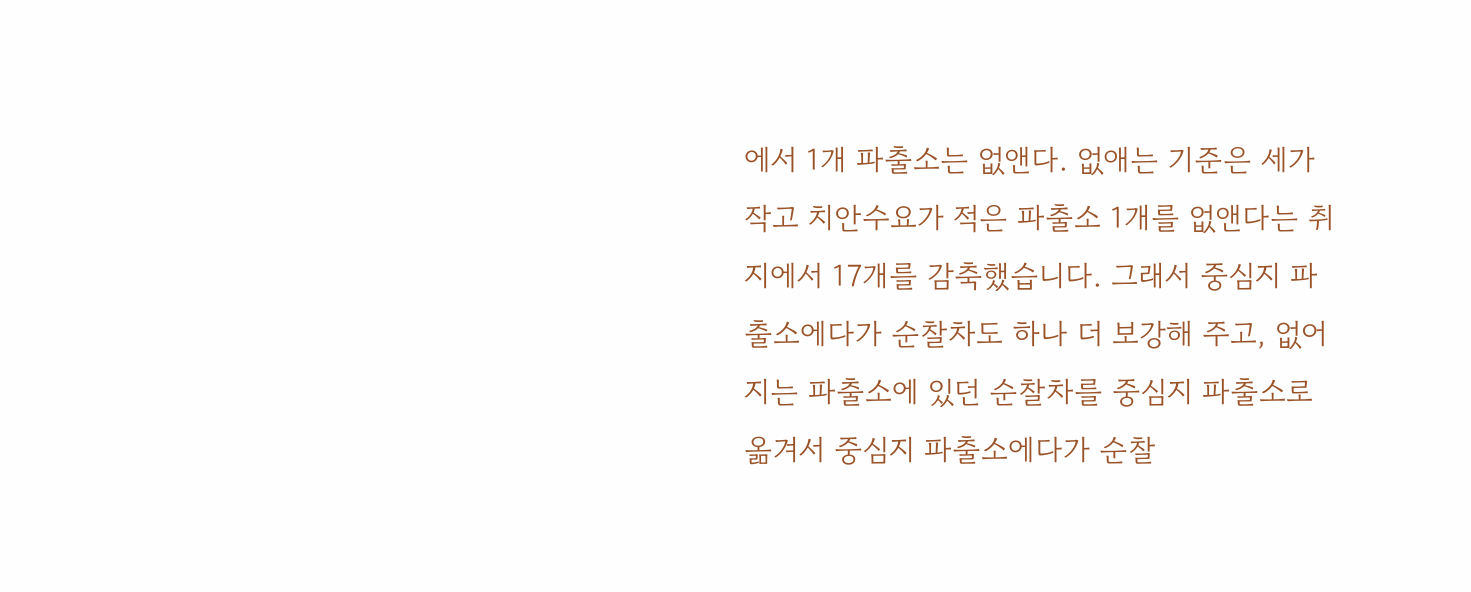에서 1개 파출소는 없앤다. 없애는 기준은 세가 작고 치안수요가 적은 파출소 1개를 없앤다는 취지에서 17개를 감축했습니다. 그래서 중심지 파출소에다가 순찰차도 하나 더 보강해 주고, 없어지는 파출소에 있던 순찰차를 중심지 파출소로 옮겨서 중심지 파출소에다가 순찰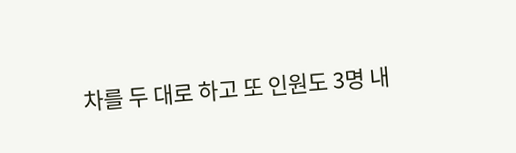차를 두 대로 하고 또 인원도 3명 내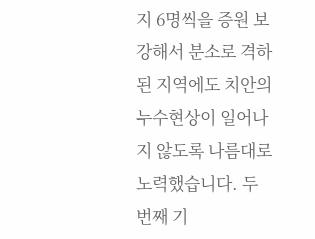지 6명씩을 증원 보강해서 분소로 격하된 지역에도 치안의 누수현상이 일어나지 않도록 나름대로 노력했습니다. 두 번째 기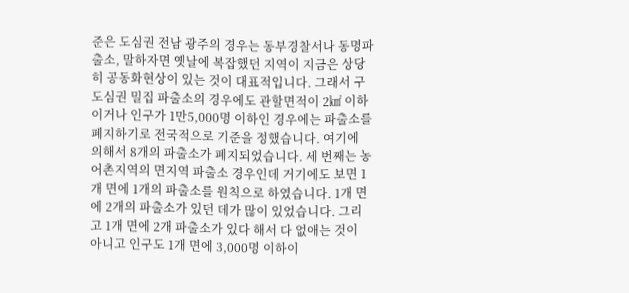준은 도심권 전남 광주의 경우는 동부경찰서나 동명파출소, 말하자면 옛날에 복잡했던 지역이 지금은 상당히 공동화현상이 있는 것이 대표적입니다. 그래서 구도심권 밀집 파출소의 경우에도 관할면적이 2㎢ 이하이거나 인구가 1만5,000명 이하인 경우에는 파출소를 폐지하기로 전국적으로 기준을 정했습니다. 여기에 의해서 8개의 파출소가 폐지되었습니다. 세 번째는 농어촌지역의 면지역 파출소 경우인데 거기에도 보면 1개 면에 1개의 파출소를 원칙으로 하였습니다. 1개 면에 2개의 파출소가 있던 데가 많이 있었습니다. 그리고 1개 면에 2개 파출소가 있다 해서 다 없애는 것이 아니고 인구도 1개 면에 3,000명 이하이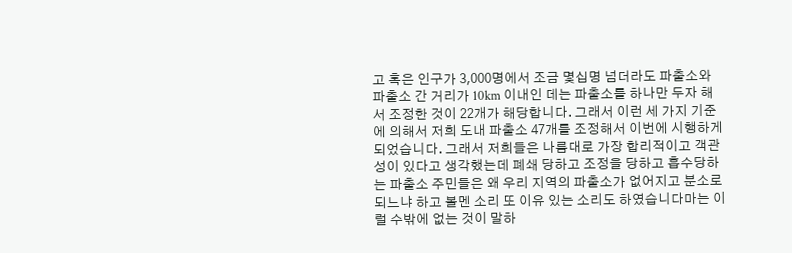고 혹은 인구가 3,000명에서 조금 몇십명 넘더라도 파출소와 파출소 간 거리가 10km 이내인 데는 파출소를 하나만 두자 해서 조정한 것이 22개가 해당합니다. 그래서 이런 세 가지 기준에 의해서 저희 도내 파출소 47개를 조정해서 이번에 시행하게 되었습니다. 그래서 저희들은 나름대로 가장 합리적이고 객관성이 있다고 생각했는데 폐쇄 당하고 조정을 당하고 흡수당하는 파출소 주민들은 왜 우리 지역의 파출소가 없어지고 분소로 되느냐 하고 볼멘 소리 또 이유 있는 소리도 하였습니다마는 이럴 수밖에 없는 것이 말하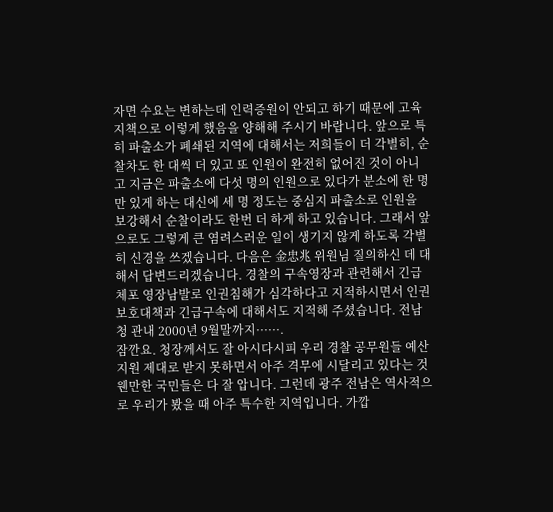자면 수요는 변하는데 인력증원이 안되고 하기 때문에 고육지책으로 이렇게 했음을 양해해 주시기 바랍니다. 앞으로 특히 파출소가 폐쇄된 지역에 대해서는 저희들이 더 각별히, 순찰차도 한 대씩 더 있고 또 인원이 완전히 없어진 것이 아니고 지금은 파출소에 다섯 명의 인원으로 있다가 분소에 한 명만 있게 하는 대신에 세 명 정도는 중심지 파출소로 인원을 보강해서 순찰이라도 한번 더 하게 하고 있습니다. 그래서 앞으로도 그렇게 큰 염려스러운 일이 생기지 않게 하도록 각별히 신경을 쓰겠습니다. 다음은 金忠兆 위원님 질의하신 데 대해서 답변드리겠습니다. 경찰의 구속영장과 관련해서 긴급체포 영장남발로 인권침해가 심각하다고 지적하시면서 인권보호대책과 긴급구속에 대해서도 지적해 주셨습니다. 전남청 관내 2000년 9월말까지······.
잠깐요. 청장께서도 잘 아시다시피 우리 경찰 공무원들 예산지원 제대로 받지 못하면서 아주 격무에 시달리고 있다는 것 웬만한 국민들은 다 잘 압니다. 그런데 광주 전남은 역사적으로 우리가 봤을 때 아주 특수한 지역입니다. 가깝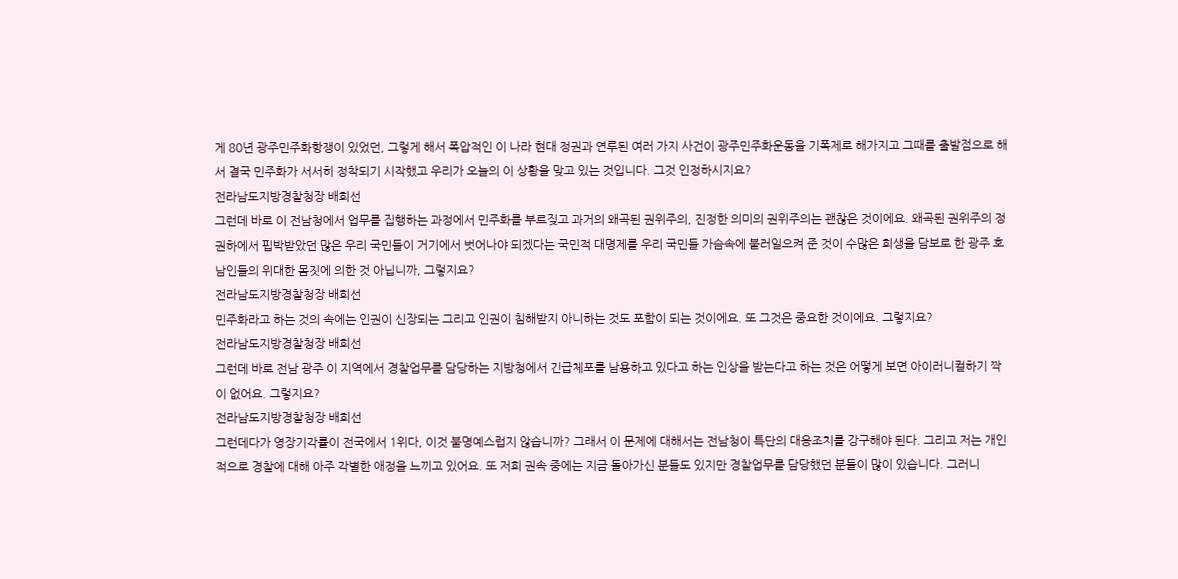게 80년 광주민주화항쟁이 있었던, 그렇게 해서 폭압적인 이 나라 현대 정권과 연루된 여러 가지 사건이 광주민주화운동을 기폭제로 해가지고 그때를 출발점으로 해서 결국 민주화가 서서히 정착되기 시작했고 우리가 오늘의 이 상황을 맞고 있는 것입니다. 그것 인정하시지요?
전라남도지방경찰청장 배희선
그런데 바로 이 전남청에서 업무를 집행하는 과정에서 민주화를 부르짖고 과거의 왜곡된 권위주의, 진정한 의미의 권위주의는 괜찮은 것이에요. 왜곡된 권위주의 정권하에서 핍박받았던 많은 우리 국민들이 거기에서 벗어나야 되겠다는 국민적 대명제를 우리 국민들 가슴속에 불러일으켜 준 것이 수많은 희생을 담보로 한 광주 호남인들의 위대한 몸짓에 의한 것 아닙니까, 그렇지요?
전라남도지방경찰청장 배희선
민주화라고 하는 것의 속에는 인권이 신장되는 그리고 인권이 침해받지 아니하는 것도 포함이 되는 것이에요. 또 그것은 중요한 것이에요. 그렇지요?
전라남도지방경찰청장 배희선
그런데 바로 전남 광주 이 지역에서 경찰업무를 담당하는 지방청에서 긴급체포를 남용하고 있다고 하는 인상을 받는다고 하는 것은 어떻게 보면 아이러니컬하기 짝이 없어요. 그렇지요?
전라남도지방경찰청장 배희선
그런데다가 영장기각률이 전국에서 1위다, 이것 불명예스럽지 않습니까? 그래서 이 문제에 대해서는 전남청이 특단의 대응조치를 강구해야 된다. 그리고 저는 개인적으로 경찰에 대해 아주 각별한 애정을 느끼고 있어요. 또 저희 권속 중에는 지금 돌아가신 분들도 있지만 경찰업무를 담당했던 분들이 많이 있습니다. 그러니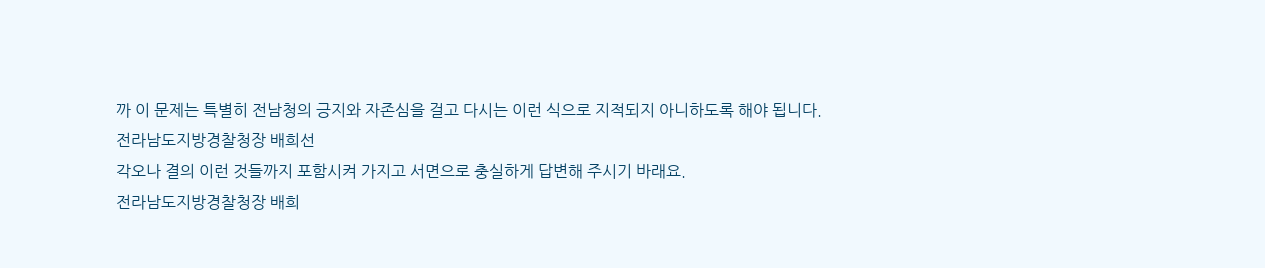까 이 문제는 특별히 전남청의 긍지와 자존심을 걸고 다시는 이런 식으로 지적되지 아니하도록 해야 됩니다.
전라남도지방경찰청장 배희선
각오나 결의 이런 것들까지 포함시켜 가지고 서면으로 충실하게 답변해 주시기 바래요.
전라남도지방경찰청장 배희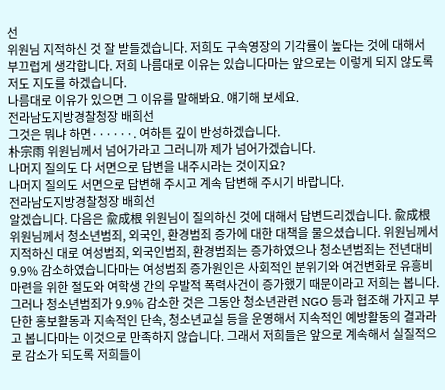선
위원님 지적하신 것 잘 받들겠습니다. 저희도 구속영장의 기각률이 높다는 것에 대해서 부끄럽게 생각합니다. 저희 나름대로 이유는 있습니다마는 앞으로는 이렇게 되지 않도록 저도 지도를 하겠습니다.
나름대로 이유가 있으면 그 이유를 말해봐요. 얘기해 보세요.
전라남도지방경찰청장 배희선
그것은 뭐냐 하면······. 여하튼 깊이 반성하겠습니다.
朴宗雨 위원님께서 넘어가라고 그러니까 제가 넘어가겠습니다.
나머지 질의도 다 서면으로 답변을 내주시라는 것이지요?
나머지 질의도 서면으로 답변해 주시고 계속 답변해 주시기 바랍니다.
전라남도지방경찰청장 배희선
알겠습니다. 다음은 兪成根 위원님이 질의하신 것에 대해서 답변드리겠습니다. 兪成根 위원님께서 청소년범죄, 외국인, 환경범죄 증가에 대한 대책을 물으셨습니다. 위원님께서 지적하신 대로 여성범죄, 외국인범죄, 환경범죄는 증가하였으나 청소년범죄는 전년대비 9.9% 감소하였습니다마는 여성범죄 증가원인은 사회적인 분위기와 여건변화로 유흥비 마련을 위한 절도와 여학생 간의 우발적 폭력사건이 증가했기 때문이라고 저희는 봅니다. 그러나 청소년범죄가 9.9% 감소한 것은 그동안 청소년관련 NGO 등과 협조해 가지고 부단한 홍보활동과 지속적인 단속, 청소년교실 등을 운영해서 지속적인 예방활동의 결과라고 봅니다마는 이것으로 만족하지 않습니다. 그래서 저희들은 앞으로 계속해서 실질적으로 감소가 되도록 저희들이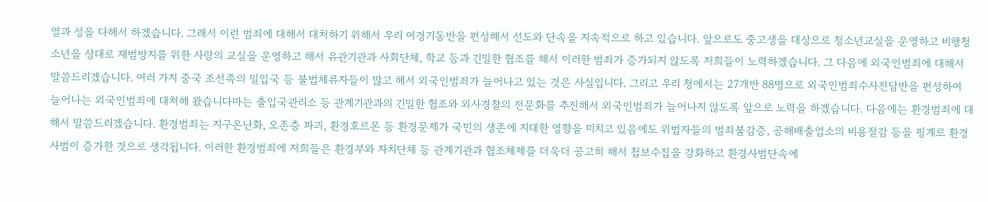열과 성을 다해서 하겠습니다. 그래서 이런 범죄에 대해서 대처하기 위해서 우리 여경기동반을 편성해서 선도와 단속을 지속적으로 하고 있습니다. 앞으로도 중고생을 대상으로 청소년교실을 운영하고 비행청소년을 상대로 재범방지를 위한 사랑의 교실을 운영하고 해서 유관기관과 사회단체, 학교 등과 긴밀한 협조를 해서 이러한 범죄가 증가되지 않도록 저희들이 노력하겠습니다. 그 다음에 외국인범죄에 대해서 말씀드리겠습니다. 여러 가지 중국 조선족의 밀입국 등 불법체류자들이 많고 해서 외국인범죄가 늘어나고 있는 것은 사실입니다. 그리고 우리 청에서는 27개반 88명으로 외국인범죄수사전담반을 편성하여 늘어나는 외국인범죄에 대처해 왔습니다마는 출입국관리소 등 관계기관과의 긴밀한 협조와 외사경찰의 전문화를 추진해서 외국인범죄가 늘어나지 않도록 앞으로 노력을 하겠습니다. 다음에는 환경범죄에 대해서 말씀드리겠습니다. 환경범죄는 지구온난화, 오존층 파괴, 환경호르몬 등 환경문제가 국민의 생존에 지대한 영향을 미치고 있음에도 위법자들의 범죄불감증, 공해배출업소의 비용절감 등을 핑계로 환경사범이 증가한 것으로 생각됩니다. 이러한 환경범죄에 저희들은 환경부와 자치단체 등 관계기관과 협조체제를 더욱더 공고히 해서 첩보수집을 강화하고 환경사범단속에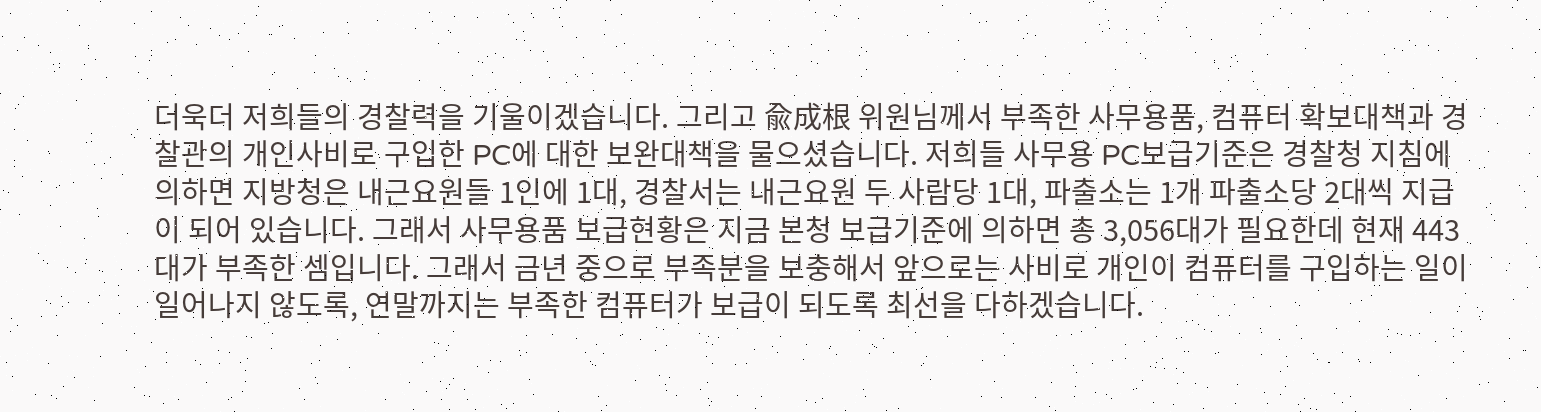더욱더 저희들의 경찰력을 기울이겠습니다. 그리고 兪成根 위원님께서 부족한 사무용품, 컴퓨터 확보대책과 경찰관의 개인사비로 구입한 PC에 대한 보완대책을 물으셨습니다. 저희들 사무용 PC보급기준은 경찰청 지침에 의하면 지방청은 내근요원들 1인에 1대, 경찰서는 내근요원 두 사람당 1대, 파출소는 1개 파출소당 2대씩 지급이 되어 있습니다. 그래서 사무용품 보급현황은 지금 본청 보급기준에 의하면 총 3,056대가 필요한데 현재 443대가 부족한 셈입니다. 그래서 금년 중으로 부족분을 보충해서 앞으로는 사비로 개인이 컴퓨터를 구입하는 일이 일어나지 않도록, 연말까지는 부족한 컴퓨터가 보급이 되도록 최선을 다하겠습니다.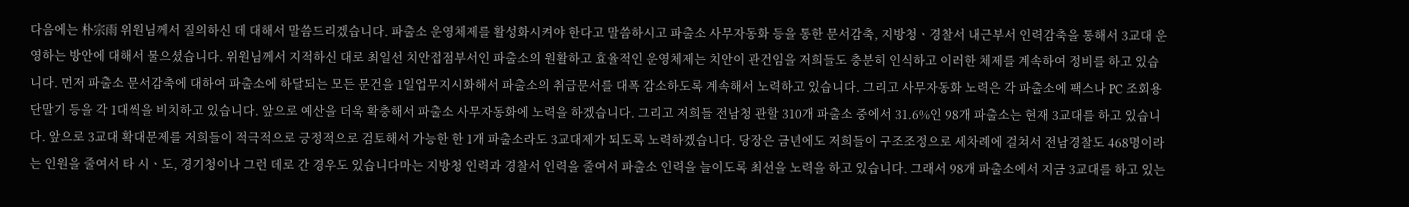다음에는 朴宗雨 위원님께서 질의하신 데 대해서 말씀드리겠습니다. 파출소 운영체제를 활성화시켜야 한다고 말씀하시고 파출소 사무자동화 등을 통한 문서감축, 지방청ㆍ경찰서 내근부서 인력감축을 통해서 3교대 운영하는 방안에 대해서 물으셨습니다. 위원님께서 지적하신 대로 최일선 치안접점부서인 파출소의 원활하고 효율적인 운영체제는 치안이 관건임을 저희들도 충분히 인식하고 이러한 체제를 계속하여 정비를 하고 있습니다. 먼저 파출소 문서감축에 대하여 파출소에 하달되는 모든 문건을 1일업무지시화해서 파출소의 취급문서를 대폭 감소하도록 계속해서 노력하고 있습니다. 그리고 사무자동화 노력은 각 파출소에 팩스나 PC 조회용 단말기 등을 각 1대씩을 비치하고 있습니다. 앞으로 예산을 더욱 확충해서 파출소 사무자동화에 노력을 하겠습니다. 그리고 저희들 전남청 관할 310개 파출소 중에서 31.6%인 98개 파출소는 현재 3교대를 하고 있습니다. 앞으로 3교대 확대문제를 저희들이 적극적으로 긍정적으로 검토해서 가능한 한 1개 파출소라도 3교대제가 되도록 노력하겠습니다. 당장은 금년에도 저희들이 구조조정으로 세차례에 걸쳐서 전남경찰도 468명이라는 인원을 줄여서 타 시ㆍ도, 경기청이나 그런 데로 간 경우도 있습니다마는 지방청 인력과 경찰서 인력을 줄여서 파출소 인력을 늘이도록 최선을 노력을 하고 있습니다. 그래서 98개 파출소에서 지금 3교대를 하고 있는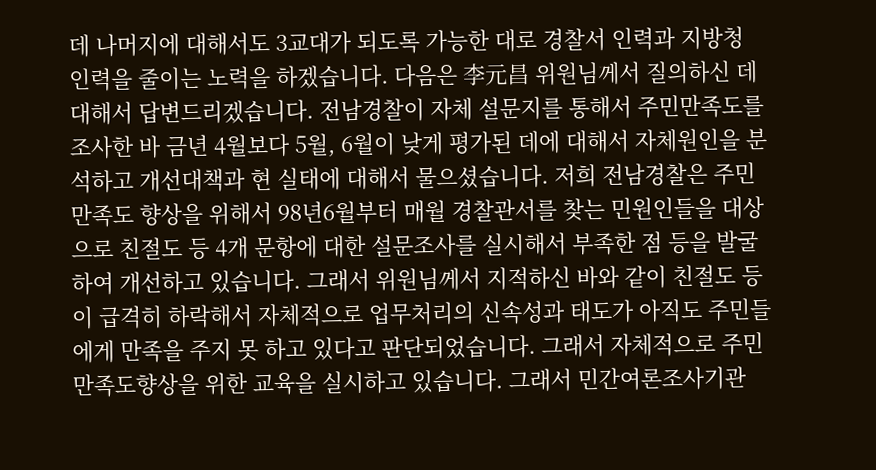데 나머지에 대해서도 3교대가 되도록 가능한 대로 경찰서 인력과 지방청 인력을 줄이는 노력을 하겠습니다. 다음은 李元昌 위원님께서 질의하신 데 대해서 답변드리겠습니다. 전남경찰이 자체 설문지를 통해서 주민만족도를 조사한 바 금년 4월보다 5월, 6월이 낮게 평가된 데에 대해서 자체원인을 분석하고 개선대책과 현 실태에 대해서 물으셨습니다. 저희 전남경찰은 주민만족도 향상을 위해서 98년6월부터 매월 경찰관서를 찾는 민원인들을 대상으로 친절도 등 4개 문항에 대한 설문조사를 실시해서 부족한 점 등을 발굴하여 개선하고 있습니다. 그래서 위원님께서 지적하신 바와 같이 친절도 등이 급격히 하락해서 자체적으로 업무처리의 신속성과 태도가 아직도 주민들에게 만족을 주지 못 하고 있다고 판단되었습니다. 그래서 자체적으로 주민만족도향상을 위한 교육을 실시하고 있습니다. 그래서 민간여론조사기관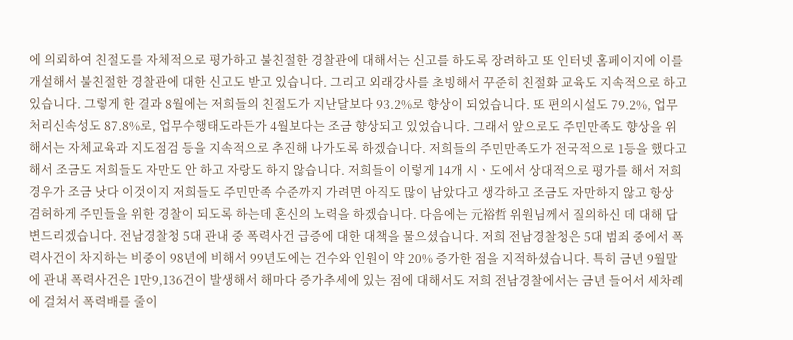에 의뢰하여 친절도를 자체적으로 평가하고 불친절한 경찰관에 대해서는 신고를 하도록 장려하고 또 인터넷 홈페이지에 이를 개설해서 불친절한 경찰관에 대한 신고도 받고 있습니다. 그리고 외래강사를 초빙해서 꾸준히 친절화 교육도 지속적으로 하고 있습니다. 그렇게 한 결과 8월에는 저희들의 친절도가 지난달보다 93.2%로 향상이 되었습니다. 또 편의시설도 79.2%, 업무처리신속성도 87.8%로, 업무수행태도라든가 4월보다는 조금 향상되고 있었습니다. 그래서 앞으로도 주민만족도 향상을 위해서는 자체교육과 지도점검 등을 지속적으로 추진해 나가도록 하겠습니다. 저희들의 주민만족도가 전국적으로 1등을 했다고 해서 조금도 저희들도 자만도 안 하고 자랑도 하지 않습니다. 저희들이 이렇게 14개 시ㆍ도에서 상대적으로 평가를 해서 저희 경우가 조금 낫다 이것이지 저희들도 주민만족 수준까지 가려면 아직도 많이 남았다고 생각하고 조금도 자만하지 않고 항상 겸허하게 주민들을 위한 경찰이 되도록 하는데 혼신의 노력을 하겠습니다. 다음에는 元裕哲 위원님께서 질의하신 데 대해 답변드리겠습니다. 전남경찰청 5대 관내 중 폭력사건 급증에 대한 대책을 물으셨습니다. 저희 전남경찰청은 5대 범죄 중에서 폭력사건이 차지하는 비중이 98년에 비해서 99년도에는 건수와 인원이 약 20% 증가한 점을 지적하셨습니다. 특히 금년 9월말에 관내 폭력사건은 1만9,136건이 발생해서 해마다 증가추세에 있는 점에 대해서도 저희 전남경찰에서는 금년 들어서 세차례에 걸쳐서 폭력배를 줄이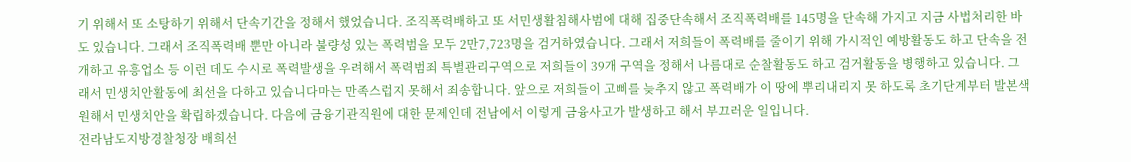기 위해서 또 소탕하기 위해서 단속기간을 정해서 했었습니다. 조직폭력배하고 또 서민생활침해사범에 대해 집중단속해서 조직폭력배를 145명을 단속해 가지고 지금 사법처리한 바도 있습니다. 그래서 조직폭력배 뿐만 아니라 불량성 있는 폭력범을 모두 2만7,723명을 검거하였습니다. 그래서 저희들이 폭력배를 줄이기 위해 가시적인 예방활동도 하고 단속을 전개하고 유흥업소 등 이런 데도 수시로 폭력발생을 우려해서 폭력범죄 특별관리구역으로 저희들이 39개 구역을 정해서 나름대로 순찰활동도 하고 검거활동을 병행하고 있습니다. 그래서 민생치안활동에 최선을 다하고 있습니다마는 만족스럽지 못해서 죄송합니다. 앞으로 저희들이 고삐를 늦추지 않고 폭력배가 이 땅에 뿌리내리지 못 하도록 초기단계부터 발본색원해서 민생치안을 확립하겠습니다. 다음에 금융기관직원에 대한 문제인데 전남에서 이렇게 금융사고가 발생하고 해서 부끄러운 일입니다.
전라남도지방경찰청장 배희선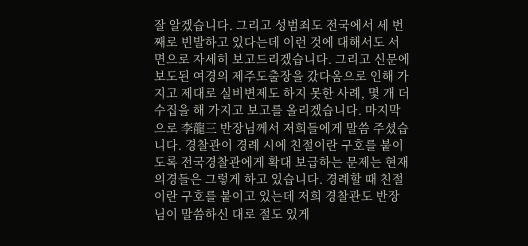잘 알겠습니다. 그리고 성범죄도 전국에서 세 번째로 빈발하고 있다는데 이런 것에 대해서도 서면으로 자세히 보고드리겠습니다. 그리고 신문에 보도된 여경의 제주도출장을 갔다옴으로 인해 가지고 제대로 실비변제도 하지 못한 사례, 몇 개 더 수집을 해 가지고 보고를 올리겠습니다. 마지막으로 李龍三 반장님께서 저희들에게 말씀 주셨습니다. 경찰관이 경례 시에 친절이란 구호를 붙이도록 전국경찰관에게 확대 보급하는 문제는 현재 의경들은 그렇게 하고 있습니다. 경례할 때 친절이란 구호를 붙이고 있는데 저희 경찰관도 반장님이 말씀하신 대로 절도 있게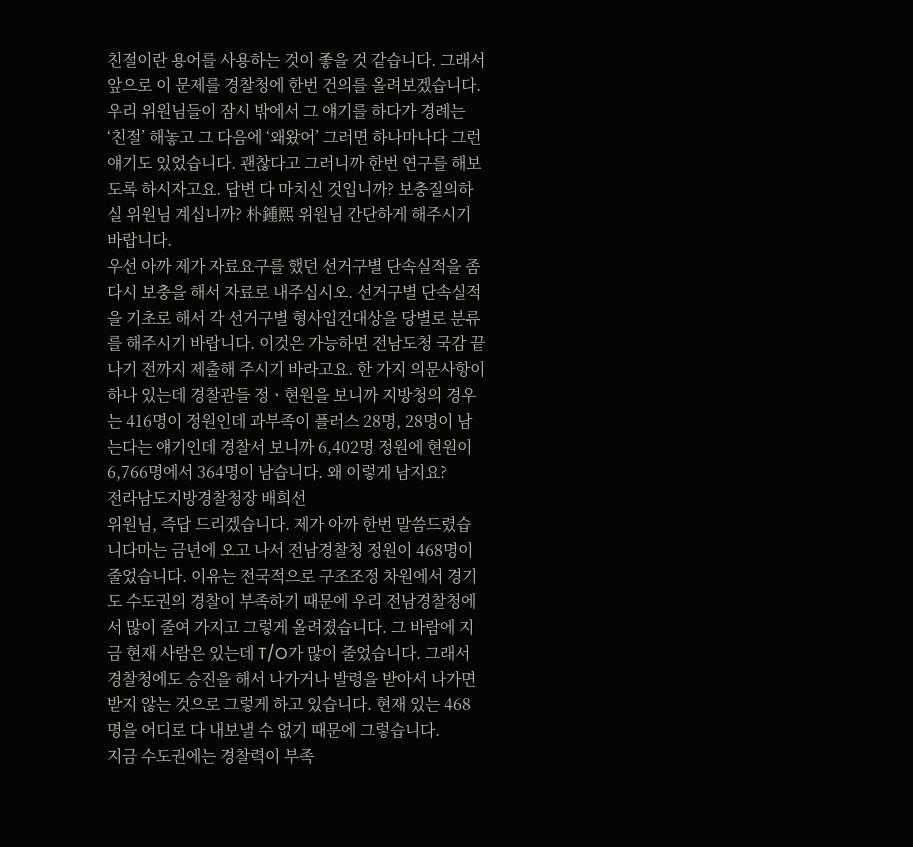친절이란 용어를 사용하는 것이 좋을 것 같습니다. 그래서 앞으로 이 문제를 경찰청에 한번 건의를 올려보겠습니다.
우리 위원님들이 잠시 밖에서 그 얘기를 하다가 경례는 ‘친절’ 해놓고 그 다음에 ‘왜왔어’ 그러면 하나마나다 그런 얘기도 있었습니다. 괜찮다고 그러니까 한번 연구를 해보도록 하시자고요. 답변 다 마치신 것입니까? 보충질의하실 위원님 계십니까? 朴鍾熙 위원님 간단하게 해주시기 바랍니다.
우선 아까 제가 자료요구를 했던 선거구별 단속실적을 좀 다시 보충을 해서 자료로 내주십시오. 선거구별 단속실적을 기초로 해서 각 선거구별 형사입건대상을 당별로 분류를 해주시기 바랍니다. 이것은 가능하면 전남도청 국감 끝나기 전까지 제출해 주시기 바라고요. 한 가지 의문사항이 하나 있는데 경찰관들 정ㆍ현원을 보니까 지방청의 경우는 416명이 정원인데 과부족이 플러스 28명, 28명이 남는다는 얘기인데 경찰서 보니까 6,402명 정원에 현원이 6,766명에서 364명이 남습니다. 왜 이렇게 남지요?
전라남도지방경찰청장 배희선
위원님, 즉답 드리겠습니다. 제가 아까 한번 말씀드렸습니다마는 금년에 오고 나서 전남경찰청 정원이 468명이 줄었습니다. 이유는 전국적으로 구조조정 차원에서 경기도 수도권의 경찰이 부족하기 때문에 우리 전남경찰청에서 많이 줄여 가지고 그렇게 올려졌습니다. 그 바람에 지금 현재 사람은 있는데 T/O가 많이 줄었습니다. 그래서 경찰청에도 승진을 해서 나가거나 발령을 받아서 나가면 받지 않는 것으로 그렇게 하고 있습니다. 현재 있는 468명을 어디로 다 내보낼 수 없기 때문에 그렇습니다.
지금 수도권에는 경찰력이 부족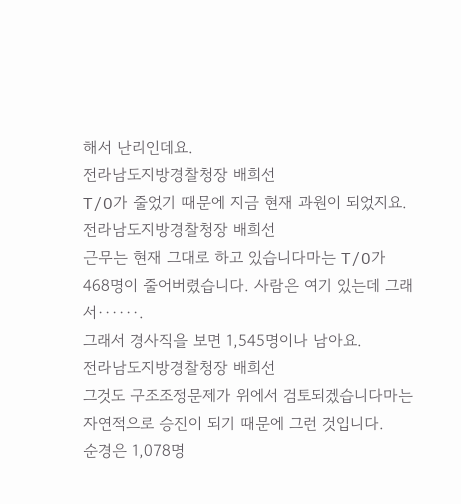해서 난리인데요.
전라남도지방경찰청장 배희선
T/O가 줄었기 때문에 지금 현재 과원이 되었지요.
전라남도지방경찰청장 배희선
근무는 현재 그대로 하고 있습니다마는 T/O가 468명이 줄어버렸습니다. 사람은 여기 있는데 그래서······.
그래서 경사직을 보면 1,545명이나 남아요.
전라남도지방경찰청장 배희선
그것도 구조조정문제가 위에서 검토되겠습니다마는 자연적으로 승진이 되기 때문에 그런 것입니다.
순경은 1,078명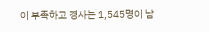이 부족하고 경사는 1,545명이 남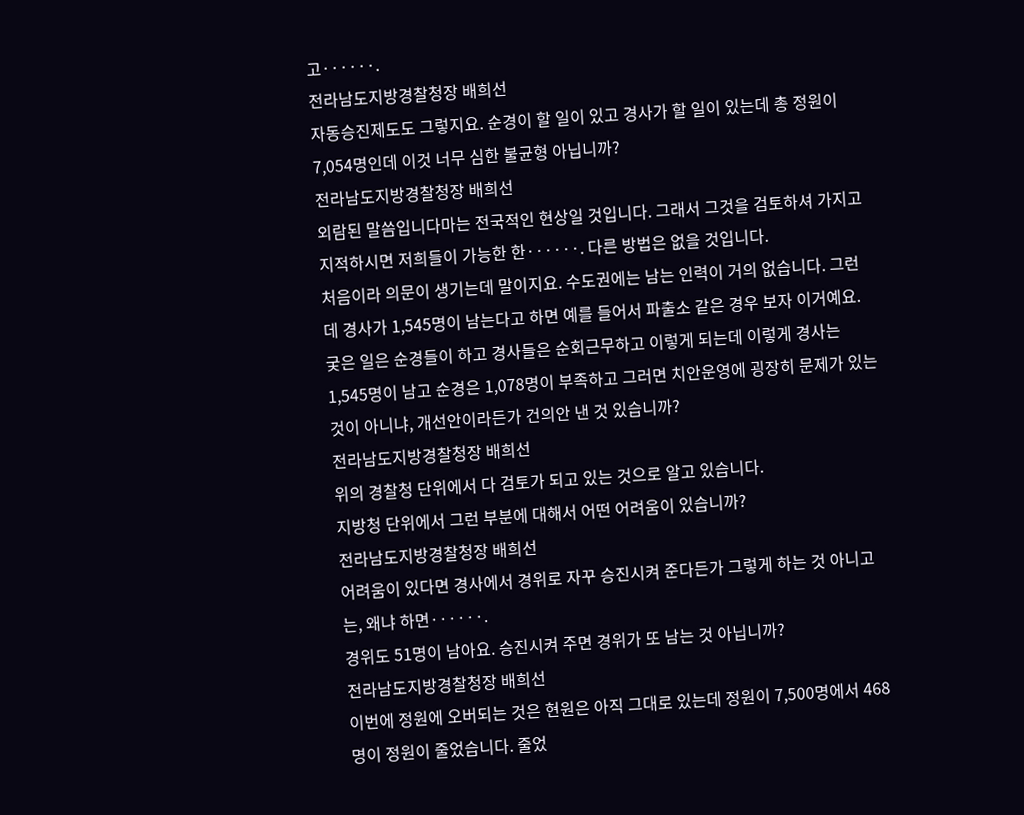고······.
전라남도지방경찰청장 배희선
자동승진제도도 그렇지요. 순경이 할 일이 있고 경사가 할 일이 있는데 총 정원이 7,054명인데 이것 너무 심한 불균형 아닙니까?
전라남도지방경찰청장 배희선
외람된 말씀입니다마는 전국적인 현상일 것입니다. 그래서 그것을 검토하셔 가지고 지적하시면 저희들이 가능한 한······. 다른 방법은 없을 것입니다.
처음이라 의문이 생기는데 말이지요. 수도권에는 남는 인력이 거의 없습니다. 그런데 경사가 1,545명이 남는다고 하면 예를 들어서 파출소 같은 경우 보자 이거예요. 궂은 일은 순경들이 하고 경사들은 순회근무하고 이렇게 되는데 이렇게 경사는 1,545명이 남고 순경은 1,078명이 부족하고 그러면 치안운영에 굉장히 문제가 있는 것이 아니냐, 개선안이라든가 건의안 낸 것 있습니까?
전라남도지방경찰청장 배희선
위의 경찰청 단위에서 다 검토가 되고 있는 것으로 알고 있습니다.
지방청 단위에서 그런 부분에 대해서 어떤 어려움이 있습니까?
전라남도지방경찰청장 배희선
어려움이 있다면 경사에서 경위로 자꾸 승진시켜 준다든가 그렇게 하는 것 아니고는, 왜냐 하면······.
경위도 51명이 남아요. 승진시켜 주면 경위가 또 남는 것 아닙니까?
전라남도지방경찰청장 배희선
이번에 정원에 오버되는 것은 현원은 아직 그대로 있는데 정원이 7,500명에서 468명이 정원이 줄었습니다. 줄었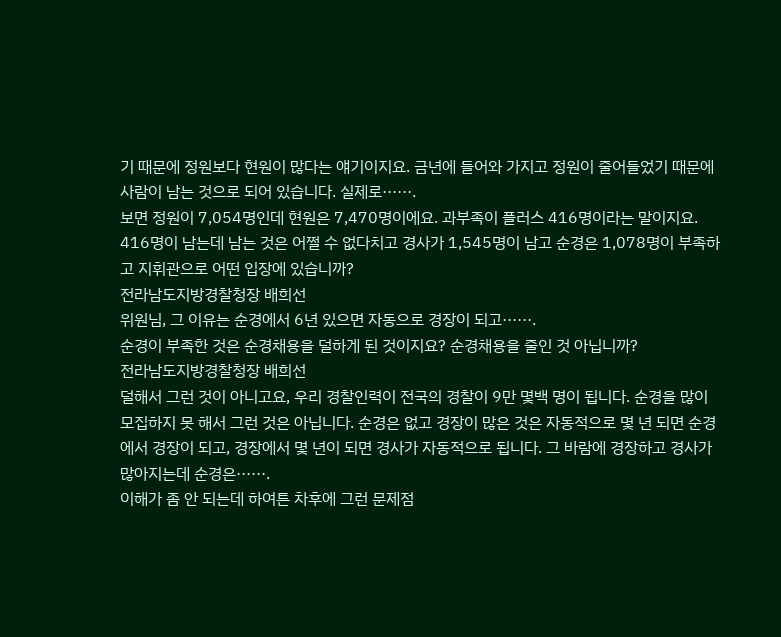기 때문에 정원보다 현원이 많다는 얘기이지요. 금년에 들어와 가지고 정원이 줄어들었기 때문에 사람이 남는 것으로 되어 있습니다. 실제로······.
보면 정원이 7,054명인데 현원은 7,470명이에요. 과부족이 플러스 416명이라는 말이지요. 416명이 남는데 남는 것은 어쩔 수 없다치고 경사가 1,545명이 남고 순경은 1,078명이 부족하고 지휘관으로 어떤 입장에 있습니까?
전라남도지방경찰청장 배희선
위원님, 그 이유는 순경에서 6년 있으면 자동으로 경장이 되고······.
순경이 부족한 것은 순경채용을 덜하게 된 것이지요? 순경채용을 줄인 것 아닙니까?
전라남도지방경찰청장 배희선
덜해서 그런 것이 아니고요, 우리 경찰인력이 전국의 경찰이 9만 몇백 명이 됩니다. 순경을 많이 모집하지 못 해서 그런 것은 아닙니다. 순경은 없고 경장이 많은 것은 자동적으로 몇 년 되면 순경에서 경장이 되고, 경장에서 몇 년이 되면 경사가 자동적으로 됩니다. 그 바람에 경장하고 경사가 많아지는데 순경은······.
이해가 좀 안 되는데 하여튼 차후에 그런 문제점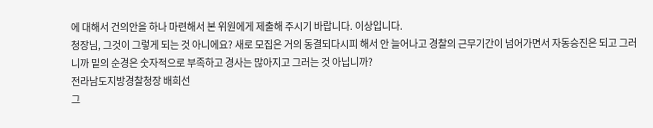에 대해서 건의안을 하나 마련해서 본 위원에게 제출해 주시기 바랍니다. 이상입니다.
청장님, 그것이 그렇게 되는 것 아니에요? 새로 모집은 거의 동결되다시피 해서 안 늘어나고 경찰의 근무기간이 넘어가면서 자동승진은 되고 그러니까 밑의 순경은 숫자적으로 부족하고 경사는 많아지고 그러는 것 아닙니까?
전라남도지방경찰청장 배희선
그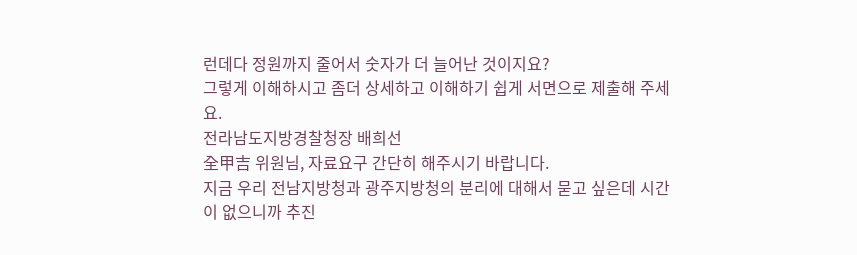런데다 정원까지 줄어서 숫자가 더 늘어난 것이지요?
그렇게 이해하시고 좀더 상세하고 이해하기 쉽게 서면으로 제출해 주세요.
전라남도지방경찰청장 배희선
全甲吉 위원님, 자료요구 간단히 해주시기 바랍니다.
지금 우리 전남지방청과 광주지방청의 분리에 대해서 묻고 싶은데 시간이 없으니까 추진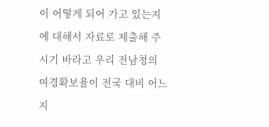이 어떻게 되어 가고 있는지에 대해서 자료로 제출해 주시기 바라고 우리 전남청의 여경확보율이 전국 대비 어느 지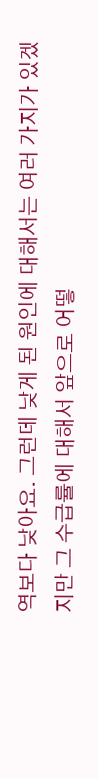역보다 낮아요. 그런데 낮게 된 원인에 대해서는 여러 가지가 있겠지만 그 수급률에 대해서 앞으로 어떻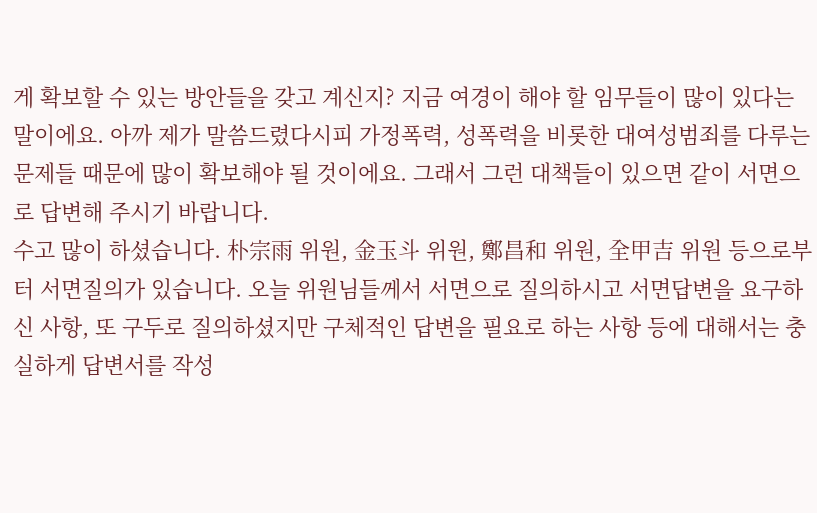게 확보할 수 있는 방안들을 갖고 계신지? 지금 여경이 해야 할 임무들이 많이 있다는 말이에요. 아까 제가 말씀드렸다시피 가정폭력, 성폭력을 비롯한 대여성범죄를 다루는 문제들 때문에 많이 확보해야 될 것이에요. 그래서 그런 대책들이 있으면 같이 서면으로 답변해 주시기 바랍니다.
수고 많이 하셨습니다. 朴宗雨 위원, 金玉斗 위원, 鄭昌和 위원, 全甲吉 위원 등으로부터 서면질의가 있습니다. 오늘 위원님들께서 서면으로 질의하시고 서면답변을 요구하신 사항, 또 구두로 질의하셨지만 구체적인 답변을 필요로 하는 사항 등에 대해서는 충실하게 답변서를 작성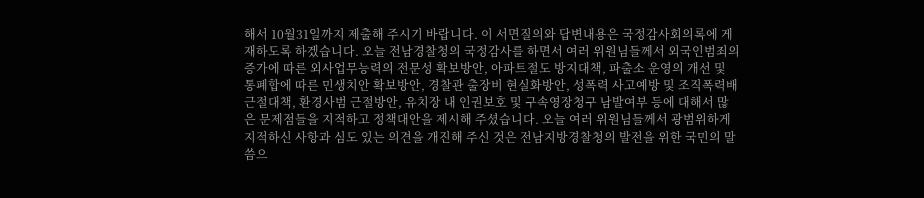해서 10월31일까지 제출해 주시기 바랍니다. 이 서면질의와 답변내용은 국정감사회의록에 게재하도록 하겠습니다. 오늘 전남경찰청의 국정감사를 하면서 여러 위원님들께서 외국인범죄의 증가에 따른 외사업무능력의 전문성 확보방안, 아파트절도 방지대책, 파출소 운영의 개선 및 통폐합에 따른 민생치안 확보방안, 경찰관 출장비 현실화방안, 성폭력 사고예방 및 조직폭력배 근절대책, 환경사범 근절방안, 유치장 내 인권보호 및 구속영장청구 남발여부 등에 대해서 많은 문제점들을 지적하고 정책대안을 제시해 주셨습니다. 오늘 여러 위원님들께서 광범위하게 지적하신 사항과 심도 있는 의견을 개진해 주신 것은 전남지방경찰청의 발전을 위한 국민의 말씀으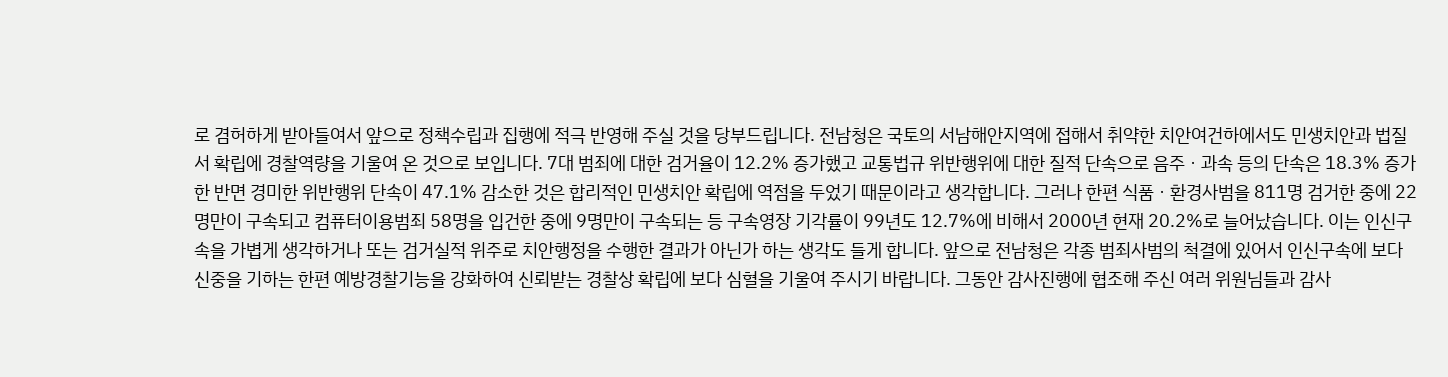로 겸허하게 받아들여서 앞으로 정책수립과 집행에 적극 반영해 주실 것을 당부드립니다. 전남청은 국토의 서남해안지역에 접해서 취약한 치안여건하에서도 민생치안과 법질서 확립에 경찰역량을 기울여 온 것으로 보입니다. 7대 범죄에 대한 검거율이 12.2% 증가했고 교통법규 위반행위에 대한 질적 단속으로 음주ㆍ과속 등의 단속은 18.3% 증가한 반면 경미한 위반행위 단속이 47.1% 감소한 것은 합리적인 민생치안 확립에 역점을 두었기 때문이라고 생각합니다. 그러나 한편 식품ㆍ환경사범을 811명 검거한 중에 22명만이 구속되고 컴퓨터이용범죄 58명을 입건한 중에 9명만이 구속되는 등 구속영장 기각률이 99년도 12.7%에 비해서 2000년 현재 20.2%로 늘어났습니다. 이는 인신구속을 가볍게 생각하거나 또는 검거실적 위주로 치안행정을 수행한 결과가 아닌가 하는 생각도 들게 합니다. 앞으로 전남청은 각종 범죄사범의 척결에 있어서 인신구속에 보다 신중을 기하는 한편 예방경찰기능을 강화하여 신뢰받는 경찰상 확립에 보다 심혈을 기울여 주시기 바랍니다. 그동안 감사진행에 협조해 주신 여러 위원님들과 감사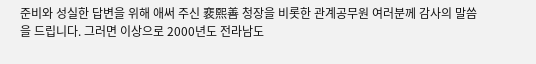준비와 성실한 답변을 위해 애써 주신 裵熙善 청장을 비롯한 관계공무원 여러분께 감사의 말씀을 드립니다. 그러면 이상으로 2000년도 전라남도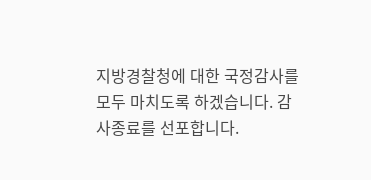지방경찰청에 대한 국정감사를 모두 마치도록 하겠습니다. 감사종료를 선포합니다.